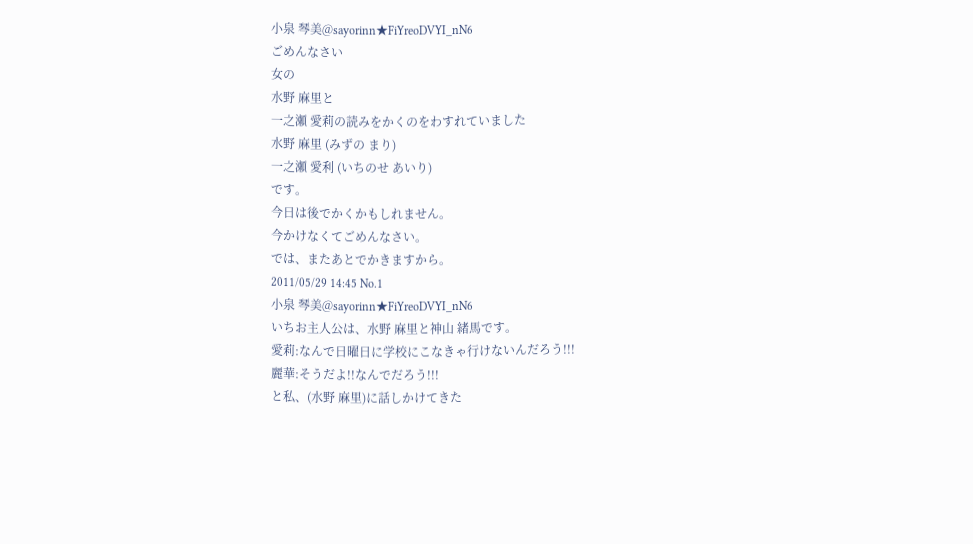小泉 琴美@sayorinn★FiYreoDVYI_nN6
ごめんなさい
女の
水野 麻里と
一之瀬 愛莉の読みをかくのをわすれていました
水野 麻里 (みずの まり)
一之瀬 愛利 (いちのせ あいり)
です。
今日は後でかくかもしれません。
今かけなくてごめんなさい。
では、またあとでかきますから。
2011/05/29 14:45 No.1
小泉 琴美@sayorinn★FiYreoDVYI_nN6
いちお主人公は、水野 麻里と神山 緒馬です。
愛莉:なんで日曜日に学校にこなきゃ行けないんだろう!!!
麗華:そうだよ!!なんでだろう!!!
と私、(水野 麻里)に話しかけてきた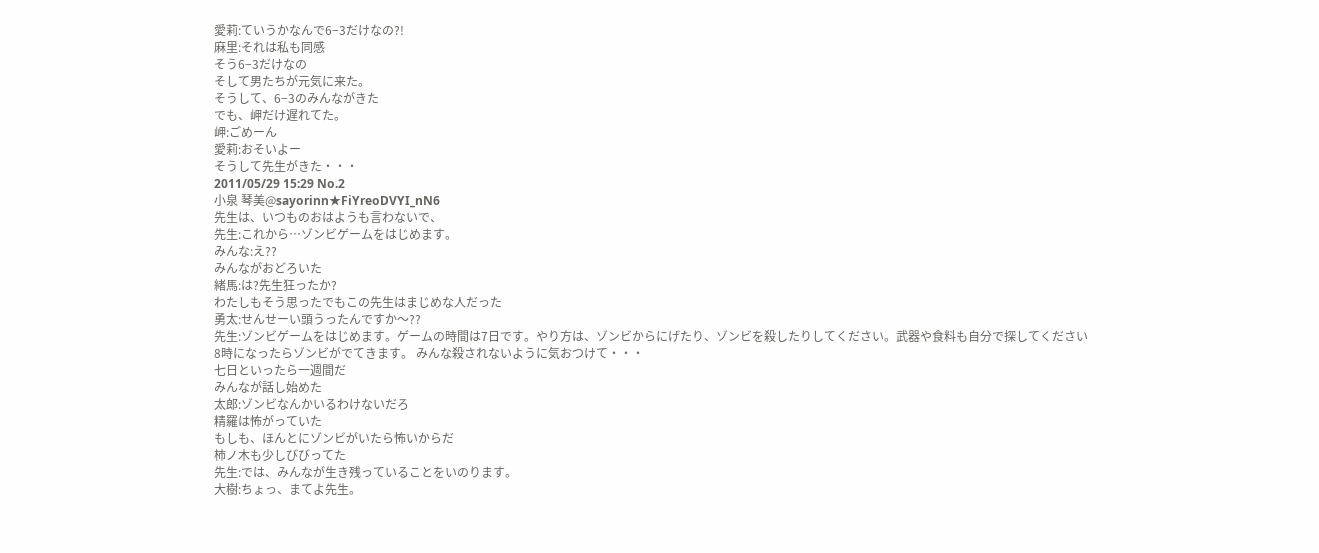愛莉:ていうかなんで6−3だけなの?!
麻里:それは私も同感
そう6−3だけなの
そして男たちが元気に来た。
そうして、6−3のみんながきた
でも、岬だけ遅れてた。
岬:ごめーん
愛莉:おそいよー
そうして先生がきた・・・
2011/05/29 15:29 No.2
小泉 琴美@sayorinn★FiYreoDVYI_nN6
先生は、いつものおはようも言わないで、
先生:これから…ゾンビゲームをはじめます。
みんな:え??
みんながおどろいた
緒馬:は?先生狂ったか?
わたしもそう思ったでもこの先生はまじめな人だった
勇太:せんせーい頭うったんですか〜??
先生:ゾンビゲームをはじめます。ゲームの時間は7日です。やり方は、ゾンビからにげたり、ゾンビを殺したりしてください。武器や食料も自分で探してください
8時になったらゾンビがでてきます。 みんな殺されないように気おつけて・・・
七日といったら一週間だ
みんなが話し始めた
太郎:ゾンビなんかいるわけないだろ
精羅は怖がっていた
もしも、ほんとにゾンビがいたら怖いからだ
柿ノ木も少しびびってた
先生:では、みんなが生き残っていることをいのります。
大樹:ちょっ、まてよ先生。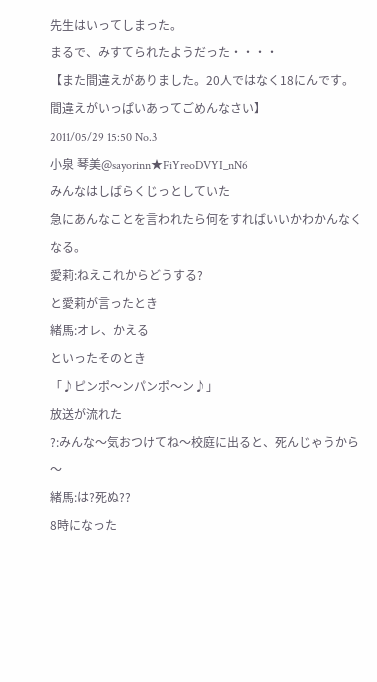先生はいってしまった。
まるで、みすてられたようだった・・・・
【また間違えがありました。20人ではなく18にんです。間違えがいっぱいあってごめんなさい】
2011/05/29 15:50 No.3
小泉 琴美@sayorinn★FiYreoDVYI_nN6
みんなはしばらくじっとしていた
急にあんなことを言われたら何をすればいいかわかんなくなる。
愛莉:ねえこれからどうする?
と愛莉が言ったとき
緒馬:オレ、かえる
といったそのとき
「♪ピンポ〜ンパンポ〜ン♪」
放送が流れた
?:みんな〜気おつけてね〜校庭に出ると、死んじゃうから〜
緒馬:は?死ぬ??
8時になった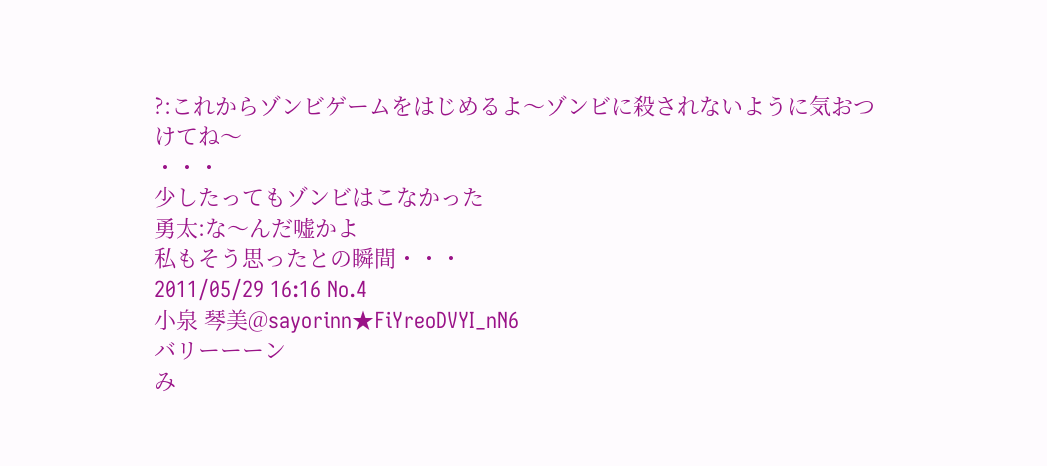?:これからゾンビゲームをはじめるよ〜ゾンビに殺されないように気おつけてね〜
・・・
少したってもゾンビはこなかった
勇太:な〜んだ嘘かよ
私もそう思ったとの瞬間・・・
2011/05/29 16:16 No.4
小泉 琴美@sayorinn★FiYreoDVYI_nN6
バリーーーン
み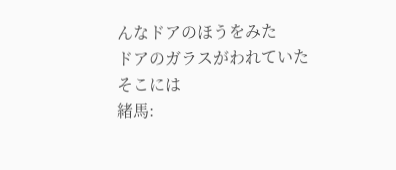んなドアのほうをみた
ドアのガラスがわれていた
そこには
緒馬: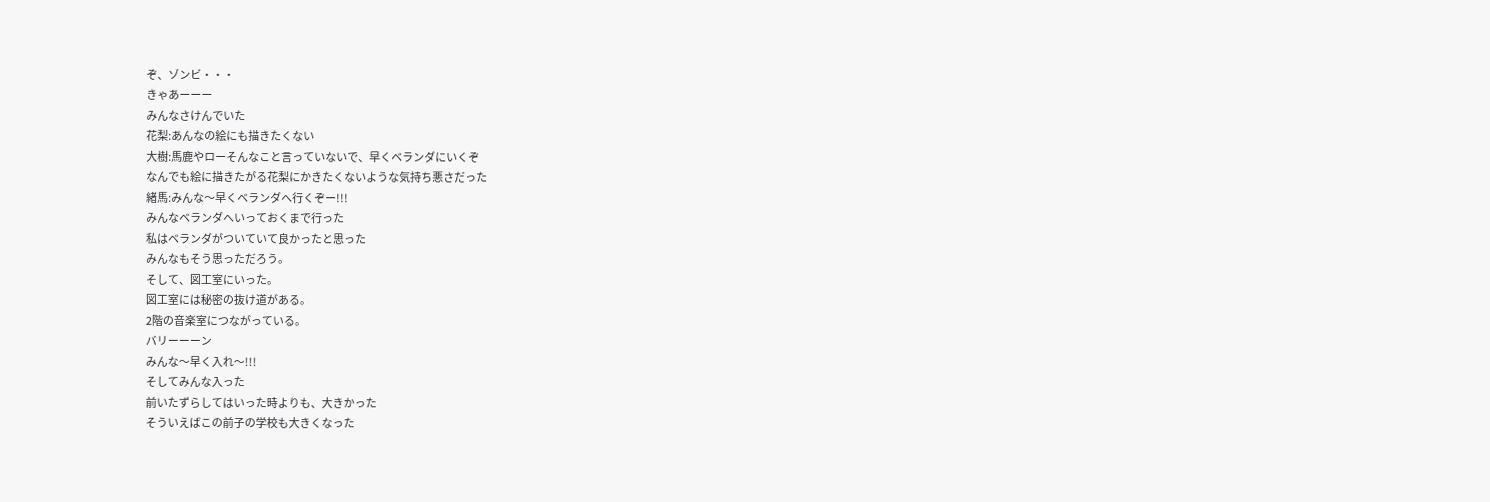ぞ、ゾンビ・・・
きゃあーーー
みんなさけんでいた
花梨:あんなの絵にも描きたくない
大樹:馬鹿やローそんなこと言っていないで、早くベランダにいくぞ
なんでも絵に描きたがる花梨にかきたくないような気持ち悪さだった
緒馬:みんな〜早くベランダへ行くぞー!!!
みんなベランダへいっておくまで行った
私はベランダがついていて良かったと思った
みんなもそう思っただろう。
そして、図工室にいった。
図工室には秘密の抜け道がある。
2階の音楽室につながっている。
バリーーーン
みんな〜早く入れ〜!!!
そしてみんな入った
前いたずらしてはいった時よりも、大きかった
そういえばこの前子の学校も大きくなった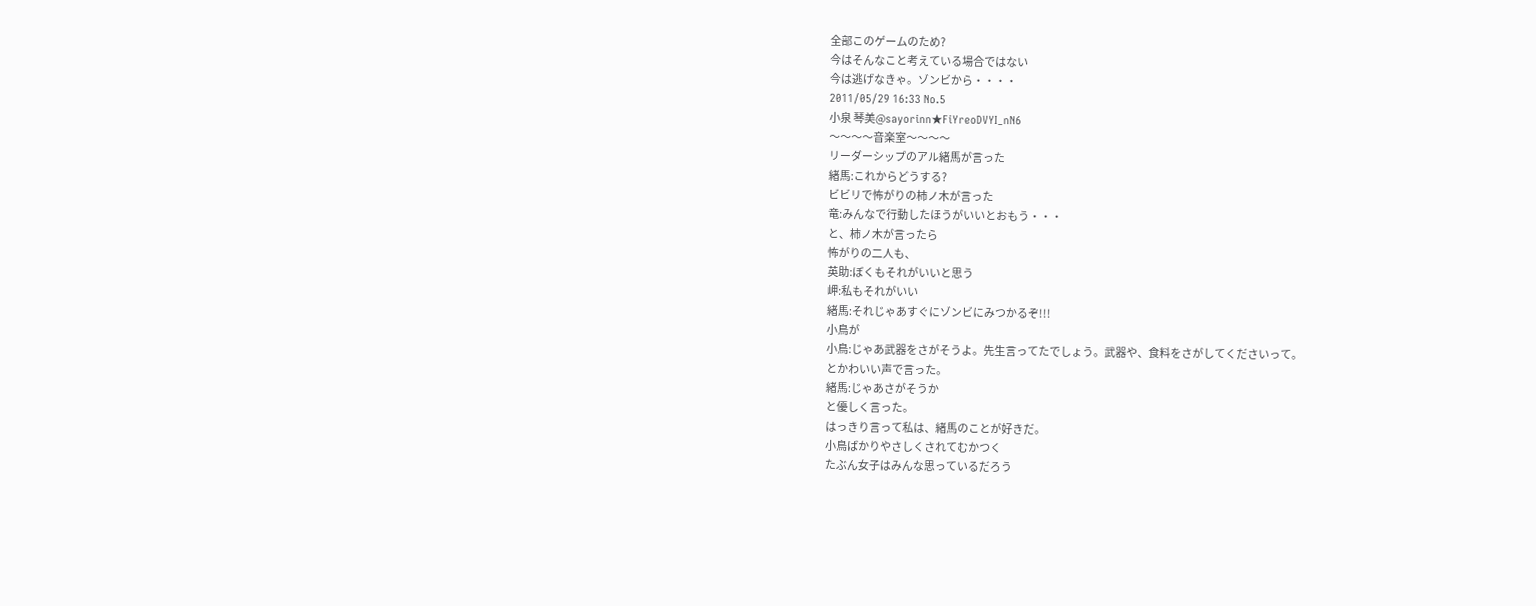全部このゲームのため?
今はそんなこと考えている場合ではない
今は逃げなきゃ。ゾンビから・・・・
2011/05/29 16:33 No.5
小泉 琴美@sayorinn★FiYreoDVYI_nN6
〜〜〜〜音楽室〜〜〜〜
リーダーシップのアル緒馬が言った
緒馬:これからどうする?
ビビリで怖がりの柿ノ木が言った
竜:みんなで行動したほうがいいとおもう・・・
と、柿ノ木が言ったら
怖がりの二人も、
英助:ぼくもそれがいいと思う
岬:私もそれがいい
緒馬:それじゃあすぐにゾンビにみつかるぞ!!!
小鳥が
小鳥:じゃあ武器をさがそうよ。先生言ってたでしょう。武器や、食料をさがしてくださいって。
とかわいい声で言った。
緒馬:じゃあさがそうか
と優しく言った。
はっきり言って私は、緒馬のことが好きだ。
小鳥ばかりやさしくされてむかつく
たぶん女子はみんな思っているだろう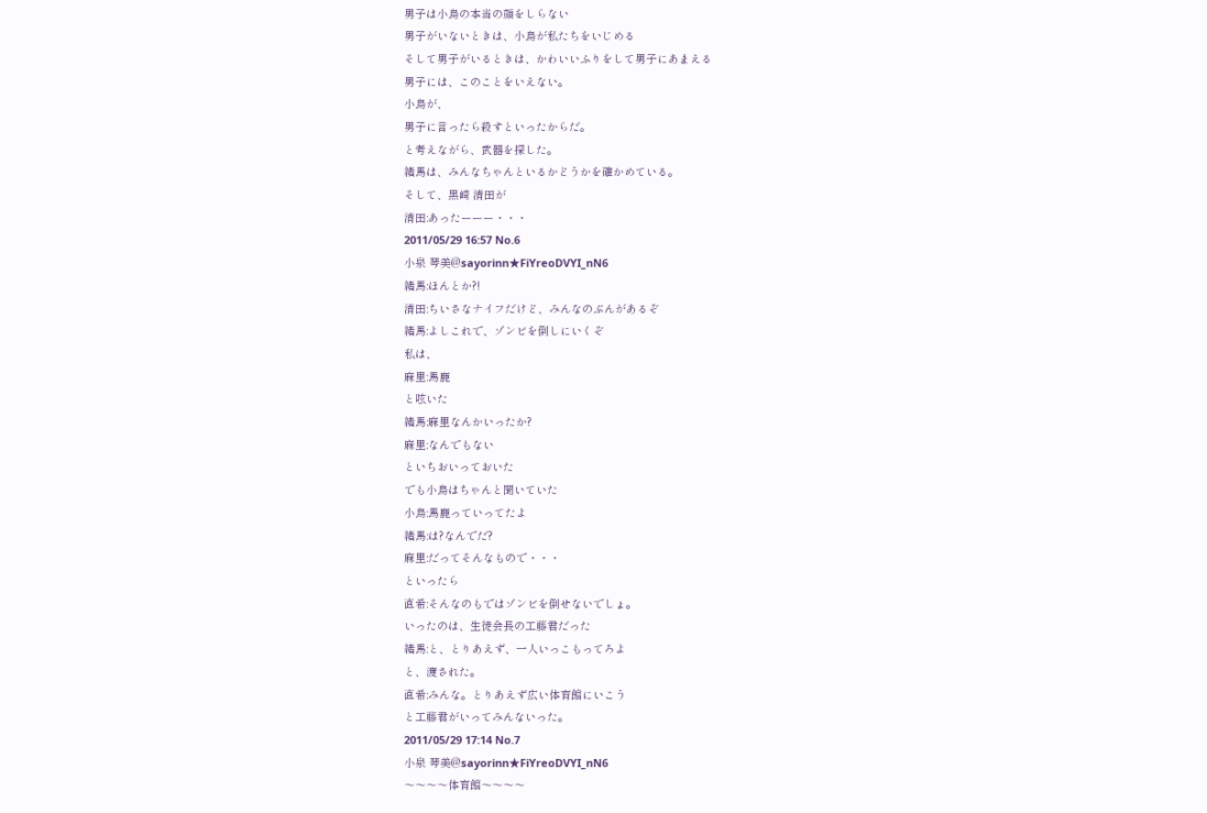男子は小鳥の本当の顔をしらない
男子がいないときは、小鳥が私たちをいじめる
そして男子がいるときは、かわいいふりをして男子にあまえる
男子には、このことをいえない。
小鳥が、
男子に言ったら殺すといったからだ。
と考えながら、武器を探した。
緒馬は、みんなちゃんといるかどうかを確かめている。
そして、黒崎 清田が
清田:あったーーー・・・
2011/05/29 16:57 No.6
小泉 琴美@sayorinn★FiYreoDVYI_nN6
緒馬:ほんとか?!
清田:ちいさなナイフだけど、みんなのぶんがあるぞ
緒馬:よしこれで、ゾンビを倒しにいくぞ
私は、
麻里:馬鹿
と呟いた
緒馬:麻里なんかいったか?
麻里:なんでもない
といちおいっておいた
でも小鳥はちゃんと聞いていた
小鳥:馬鹿っていってたよ
緒馬:は?なんでだ?
麻里:だってそんなもので・・・
といったら
直希:そんなのもではゾンビを倒せないでしょ。
いったのは、生徒会長の工藤君だった
緒馬:と、とりあえず、一人いっこもってろよ
と、渡された。
直希:みんな。とりあえず広い体育館にいこう
と工藤君がいってみんないった。
2011/05/29 17:14 No.7
小泉 琴美@sayorinn★FiYreoDVYI_nN6
〜〜〜〜体育館〜〜〜〜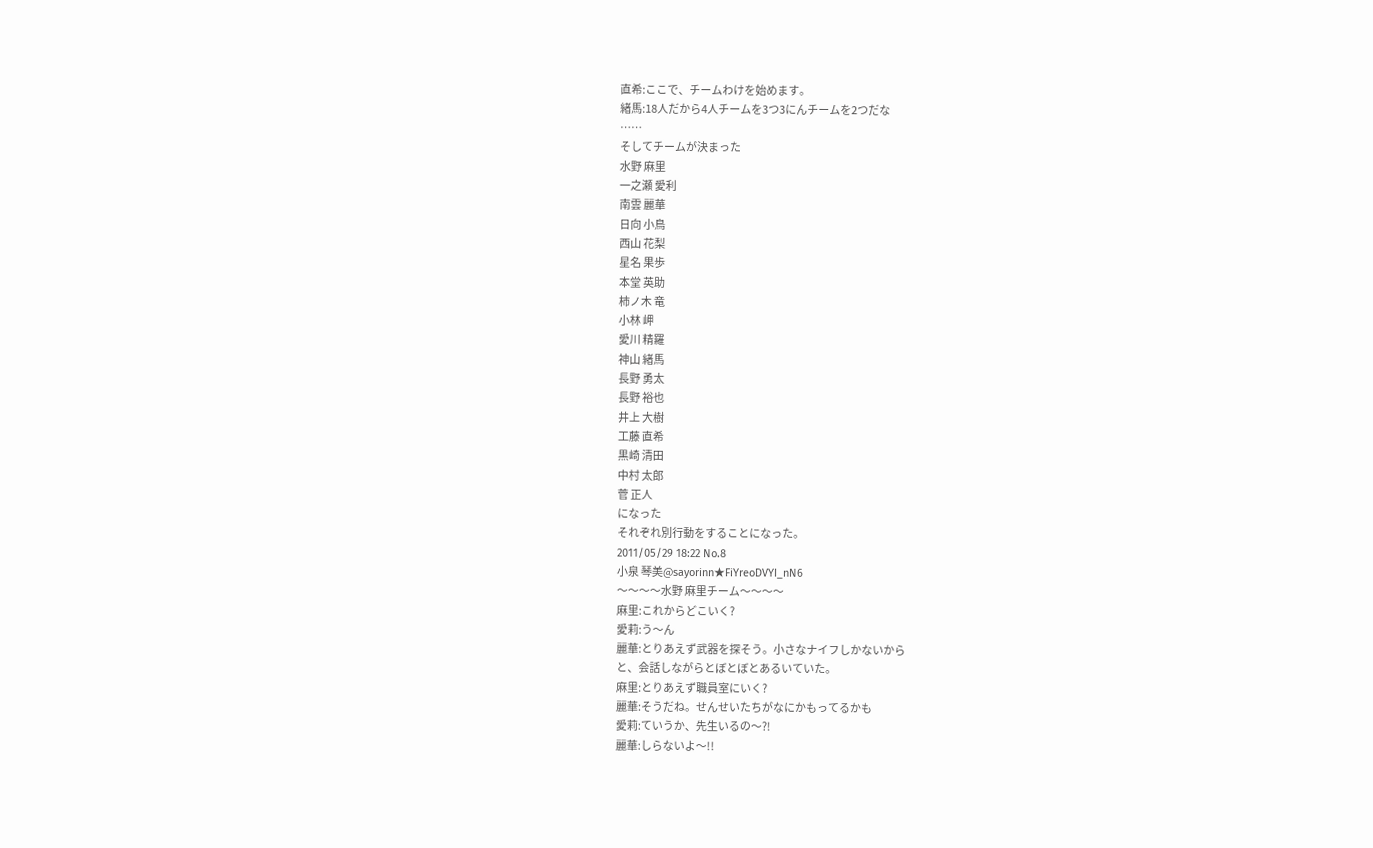直希:ここで、チームわけを始めます。
緒馬:18人だから4人チームを3つ3にんチームを2つだな
……
そしてチームが決まった
水野 麻里
一之瀬 愛利
南雲 麗華
日向 小鳥
西山 花梨
星名 果歩
本堂 英助
柿ノ木 竜
小林 岬
愛川 精羅
神山 緒馬
長野 勇太
長野 裕也
井上 大樹
工藤 直希
黒崎 清田
中村 太郎
菅 正人
になった
それぞれ別行動をすることになった。
2011/05/29 18:22 No.8
小泉 琴美@sayorinn★FiYreoDVYI_nN6
〜〜〜〜水野 麻里チーム〜〜〜〜
麻里:これからどこいく?
愛莉:う〜ん
麗華:とりあえず武器を探そう。小さなナイフしかないから
と、会話しながらとぼとぼとあるいていた。
麻里:とりあえず職員室にいく?
麗華:そうだね。せんせいたちがなにかもってるかも
愛莉:ていうか、先生いるの〜?!
麗華:しらないよ〜!!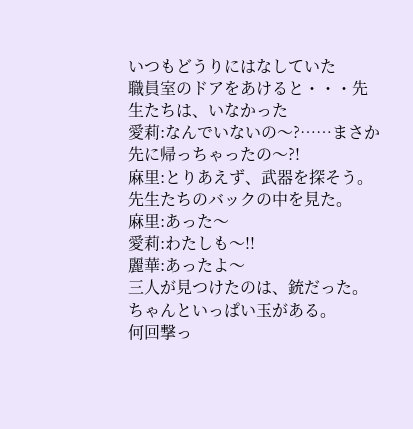いつもどうりにはなしていた
職員室のドアをあけると・・・先生たちは、いなかった
愛莉:なんでいないの〜?……まさか先に帰っちゃったの〜?!
麻里:とりあえず、武器を探そう。
先生たちのバックの中を見た。
麻里:あった〜
愛莉:わたしも〜!!
麗華:あったよ〜
三人が見つけたのは、銃だった。
ちゃんといっぱい玉がある。
何回撃っ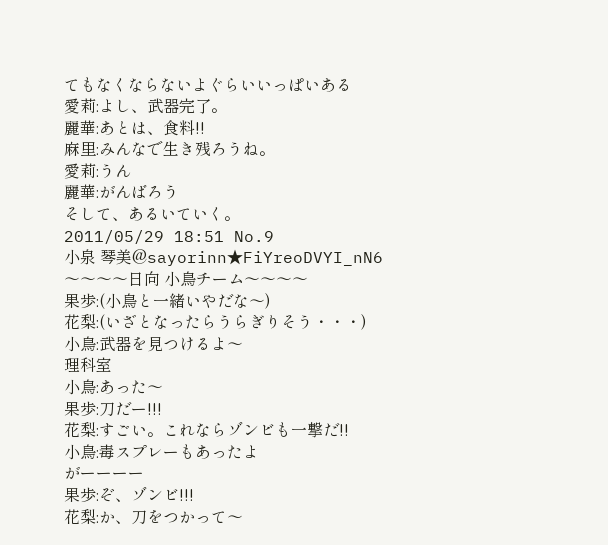てもなくならないよぐらいいっぱいある
愛莉:よし、武器完了。
麗華:あとは、食料!!
麻里:みんなで生き残ろうね。
愛莉:うん
麗華:がんばろう
そして、あるいていく。
2011/05/29 18:51 No.9
小泉 琴美@sayorinn★FiYreoDVYI_nN6
〜〜〜〜日向 小鳥チーム〜〜〜〜
果歩:(小鳥と一緒いやだな〜)
花梨:(いざとなったらうらぎりそう・・・)
小鳥:武器を見つけるよ〜
理科室
小鳥:あった〜
果歩:刀だー!!!
花梨:すごい。これならゾンビも一撃だ!!
小鳥:毒スプレーもあったよ
がーーーー
果歩:ぞ、ゾンビ!!!
花梨:か、刀をつかって〜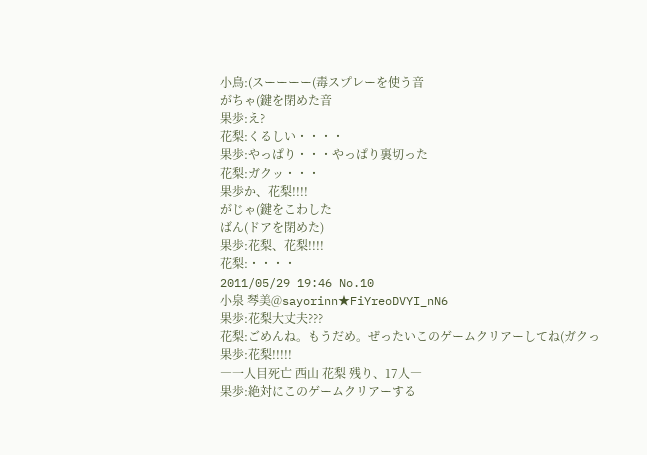小鳥:(スーーーー(毒スプレーを使う音
がちゃ(鍵を閉めた音
果歩:え?
花梨:くるしい・・・・
果歩:やっぱり・・・やっぱり裏切った
花梨:ガクッ・・・
果歩か、花梨!!!!
がじゃ(鍵をこわした
ばん(ドアを閉めた)
果歩:花梨、花梨!!!!
花梨:・・・・
2011/05/29 19:46 No.10
小泉 琴美@sayorinn★FiYreoDVYI_nN6
果歩:花梨大丈夫???
花梨:ごめんね。もうだめ。ぜったいこのゲームクリアーしてね(ガクっ
果歩:花梨!!!!!
―一人目死亡 西山 花梨 残り、17人―
果歩:絶対にこのゲームクリアーする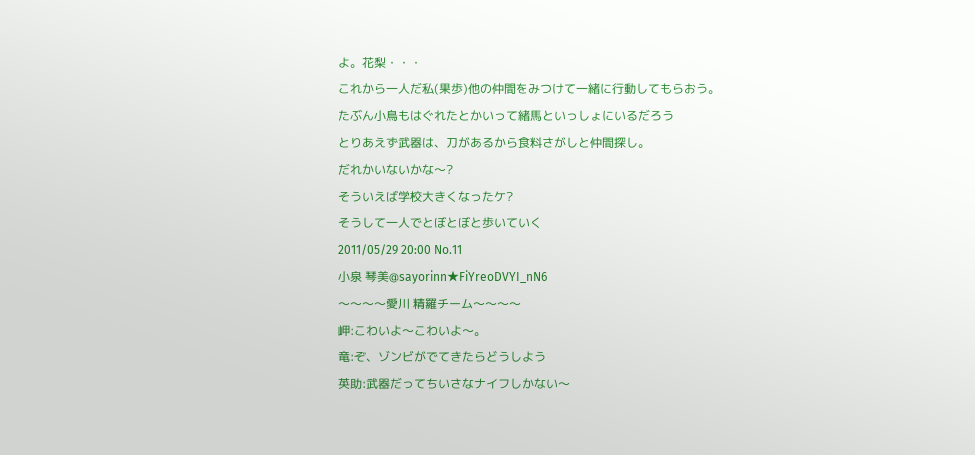よ。花梨・・・
これから一人だ私(果歩)他の仲間をみつけて一緒に行動してもらおう。
たぶん小鳥もはぐれたとかいって緒馬といっしょにいるだろう
とりあえず武器は、刀があるから食料さがしと仲間探し。
だれかいないかな〜?
そういえば学校大きくなったケ?
そうして一人でとぼとぼと歩いていく
2011/05/29 20:00 No.11
小泉 琴美@sayorinn★FiYreoDVYI_nN6
〜〜〜〜愛川 精羅チーム〜〜〜〜
岬:こわいよ〜こわいよ〜。
竜:ぞ、ゾンビがでてきたらどうしよう
英助:武器だってちいさなナイフしかない〜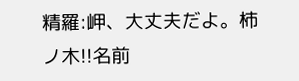精羅:岬、大丈夫だよ。柿ノ木!!名前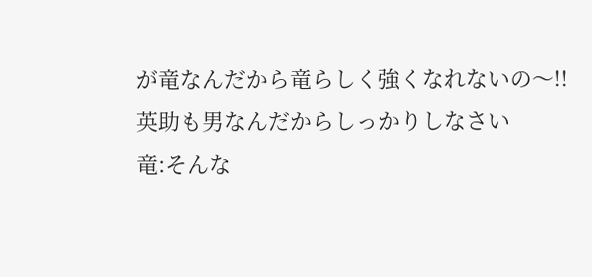が竜なんだから竜らしく強くなれないの〜!!英助も男なんだからしっかりしなさい
竜:そんな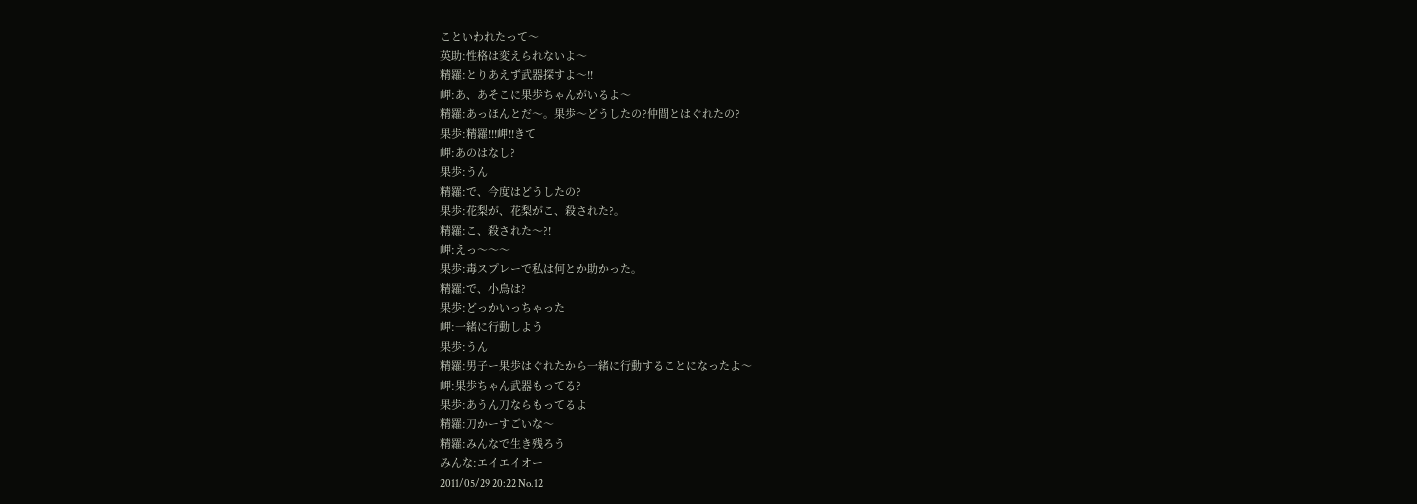こといわれたって〜
英助:性格は変えられないよ〜
精羅:とりあえず武器探すよ〜!!
岬:あ、あそこに果歩ちゃんがいるよ〜
精羅:あっほんとだ〜。果歩〜どうしたの?仲間とはぐれたの?
果歩:精羅!!!岬!!きて
岬:あのはなし?
果歩:うん
精羅:で、今度はどうしたの?
果歩:花梨が、花梨がこ、殺された?。
精羅:こ、殺された〜?!
岬:えっ〜〜〜
果歩:毒スプレーで私は何とか助かった。
精羅:で、小鳥は?
果歩:どっかいっちゃった
岬:一緒に行動しよう
果歩:うん
精羅:男子ー果歩はぐれたから一緒に行動することになったよ〜
岬:果歩ちゃん武器もってる?
果歩:あうん刀ならもってるよ
精羅:刀かーすごいな〜
精羅:みんなで生き残ろう
みんな:エイエイオー
2011/05/29 20:22 No.12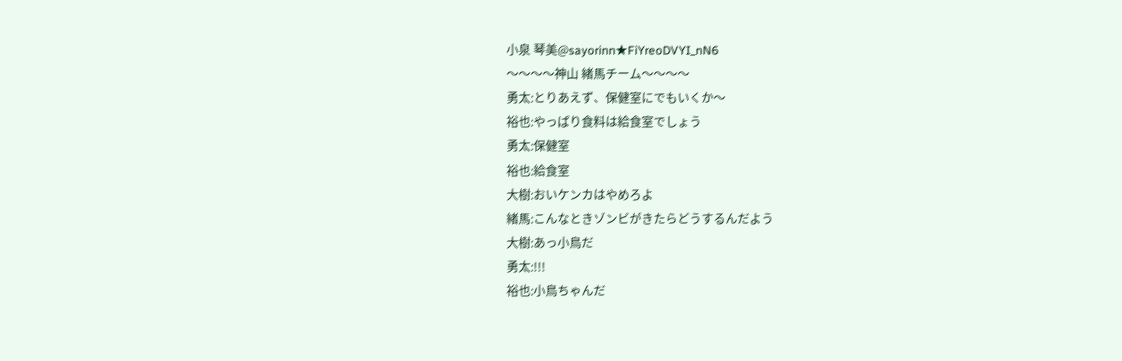小泉 琴美@sayorinn★FiYreoDVYI_nN6
〜〜〜〜神山 緒馬チーム〜〜〜〜
勇太:とりあえず、保健室にでもいくか〜
裕也:やっぱり食料は給食室でしょう
勇太:保健室
裕也:給食室
大樹:おいケンカはやめろよ
緒馬:こんなときゾンビがきたらどうするんだよう
大樹:あっ小鳥だ
勇太:!!!
裕也:小鳥ちゃんだ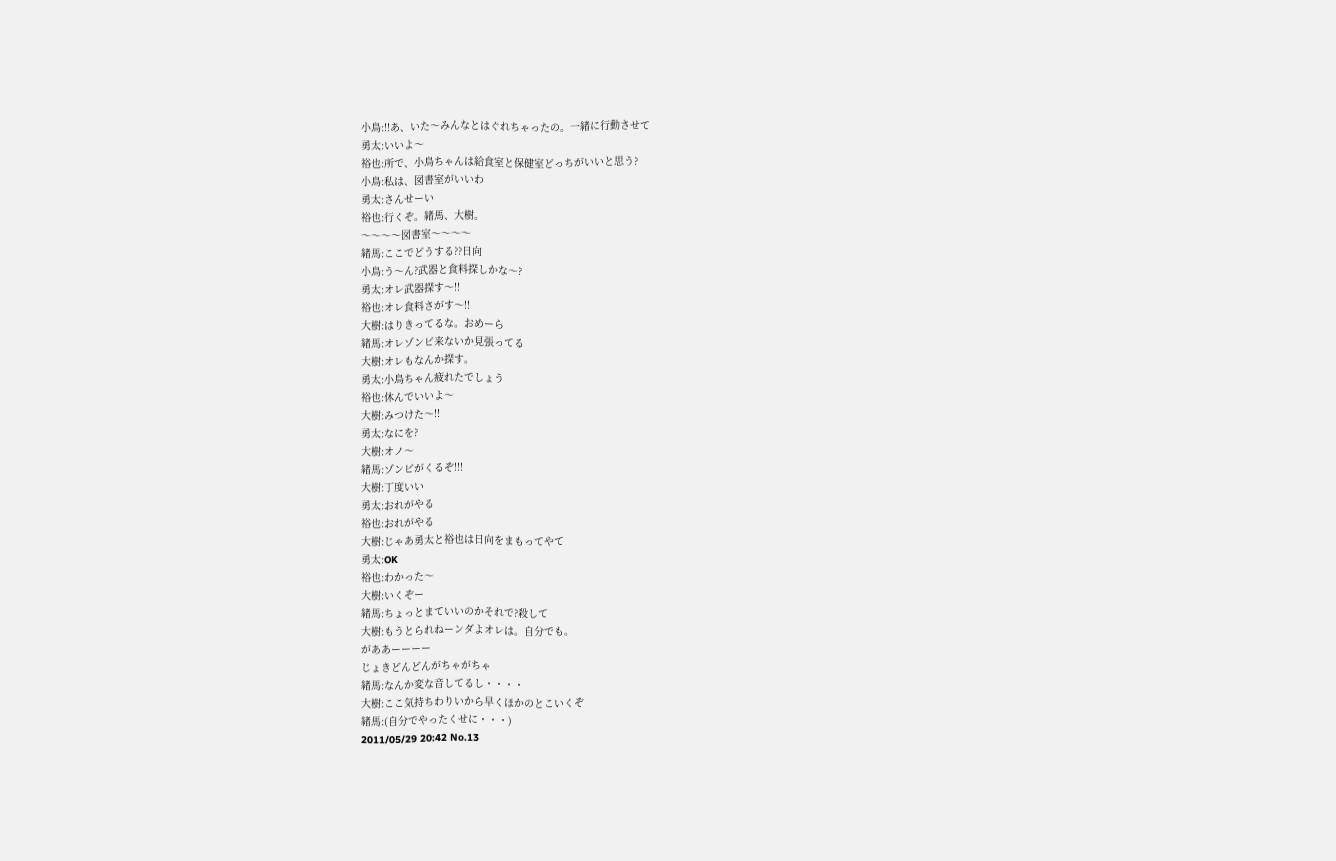小鳥:!!あ、いた〜みんなとはぐれちゃったの。一緒に行動させて
勇太:いいよ〜
裕也:所で、小鳥ちゃんは給食室と保健室どっちがいいと思う?
小鳥:私は、図書室がいいわ
勇太:さんせーい
裕也:行くぞ。緒馬、大樹。
〜〜〜〜図書室〜〜〜〜
緒馬:ここでどうする??日向
小鳥:う〜ん?武器と食料探しかな〜?
勇太:オレ武器探す〜!!
裕也:オレ食料さがす〜!!
大樹:はりきってるな。おめーら
緒馬:オレゾンビ来ないか見張ってる
大樹:オレもなんか探す。
勇太:小鳥ちゃん疲れたでしょう
裕也:休んでいいよ〜
大樹:みつけた〜!!
勇太:なにを?
大樹:オノ〜
緒馬:ゾンビがくるぞ!!!
大樹:丁度いい
勇太:おれがやる
裕也:おれがやる
大樹:じゃあ勇太と裕也は日向をまもってやて
勇太:OK
裕也:わかった〜
大樹:いくぞー
緒馬:ちょっとまていいのかそれで?殺して
大樹:もうとられねーンダよオレは。自分でも。
がああーーーー
じょきどんどんがちゃがちゃ
緒馬:なんか変な音してるし・・・・
大樹:ここ気持ちわりいから早くほかのとこいくぞ
緒馬:(自分でやったくせに・・・)
2011/05/29 20:42 No.13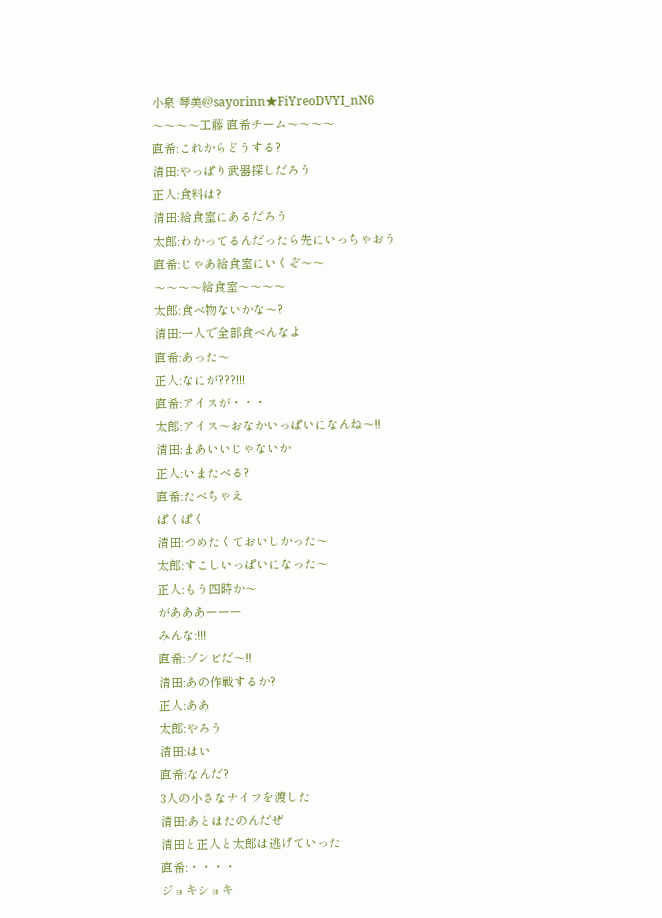小泉 琴美@sayorinn★FiYreoDVYI_nN6
〜〜〜〜工藤 直希チーム〜〜〜〜
直希:これからどうする?
清田:やっぱり武器探しだろう
正人:食料は?
清田:給食室にあるだろう
太郎:わかってるんだったら先にいっちゃおう
直希:じゃあ給食室にいくぞ〜〜
〜〜〜〜給食室〜〜〜〜
太郎:食べ物ないかな〜?
清田:一人で全部食べんなよ
直希:あった〜
正人:なにが???!!!
直希:アイスが・・・
太郎:アイス〜おなかいっぱいになんね〜!!
清田:まあいいじゃないか
正人:いまたべる?
直希:たべちゃえ
ぱくぱく
清田:つめたくておいしかった〜
太郎:すこしいっぱいになった〜
正人:もう四時か〜
があああーーー
みんな:!!!
直希:ゾンビだ〜!!
清田:あの作戦するか?
正人:ああ
太郎:やろう
清田:はい
直希:なんだ?
3人の小さなナイフを渡した
清田:あとはたのんだぜ
清田と正人と太郎は逃げていった
直希:・・・・
ジョキショキ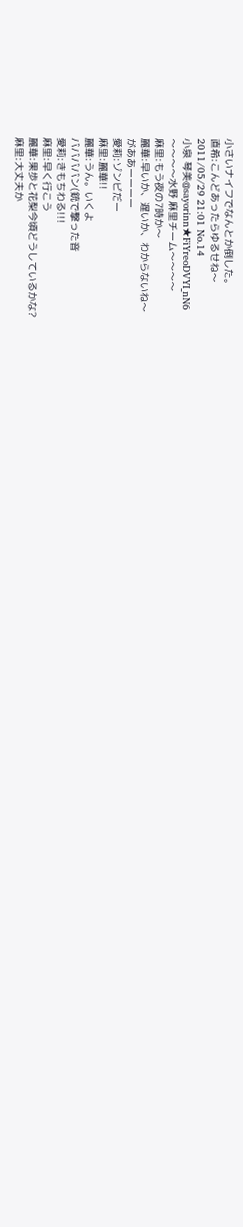小さいナイフでなんとか倒した。
直希:こんどあったらゆるせね〜
2011/05/29 21:01 No.14
小泉 琴美@sayorinn★FiYreoDVYI_nN6
〜〜〜〜水野 麻里チーム〜〜〜〜
麻里:もう夜の7時か〜
麗華:早いか、遅いか、わからないね〜
がああーーーー
愛莉:ゾンビだー
麻里:麗華!!
麗華:うん。いくよ
ババババン(銃で撃った音
愛莉:きもちわる!!!
麻里:早く行こう
麗華:果歩と花梨今頃どうしているかな?
麻里:大丈夫か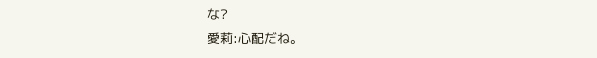な?
愛莉:心配だね。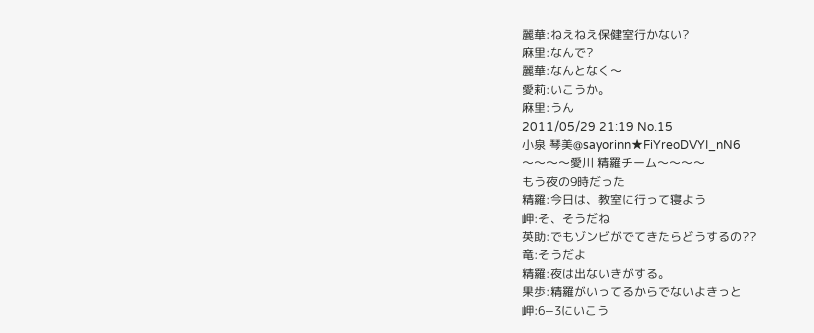麗華:ねえねえ保健室行かない?
麻里:なんで?
麗華:なんとなく〜
愛莉:いこうか。
麻里:うん
2011/05/29 21:19 No.15
小泉 琴美@sayorinn★FiYreoDVYI_nN6
〜〜〜〜愛川 精羅チーム〜〜〜〜
もう夜の9時だった
精羅:今日は、教室に行って寝よう
岬:そ、そうだね
英助:でもゾンビがでてきたらどうするの??
竜:そうだよ
精羅:夜は出ないきがする。
果歩:精羅がいってるからでないよきっと
岬:6−3にいこう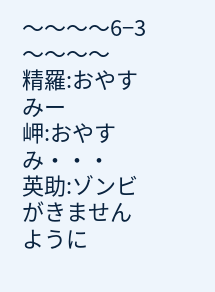〜〜〜〜6−3〜〜〜〜
精羅:おやすみー
岬:おやすみ・・・
英助:ゾンビがきませんように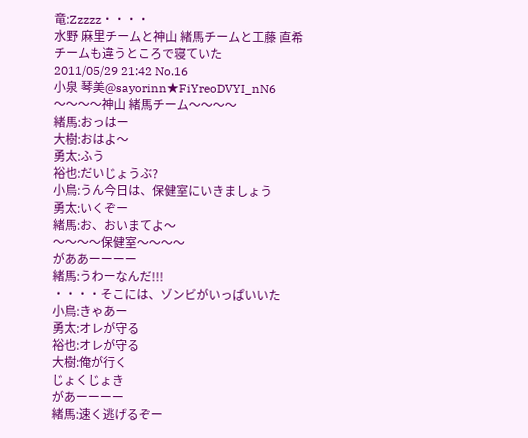竜:Zzzzz・・・・
水野 麻里チームと神山 緒馬チームと工藤 直希チームも違うところで寝ていた
2011/05/29 21:42 No.16
小泉 琴美@sayorinn★FiYreoDVYI_nN6
〜〜〜〜神山 緒馬チーム〜〜〜〜
緒馬:おっはー
大樹:おはよ〜
勇太:ふう
裕也:だいじょうぶ?
小鳥:うん今日は、保健室にいきましょう
勇太:いくぞー
緒馬:お、おいまてよ〜
〜〜〜〜保健室〜〜〜〜
がああーーーー
緒馬:うわーなんだ!!!
・・・・そこには、ゾンビがいっぱいいた
小鳥:きゃあー
勇太:オレが守る
裕也:オレが守る
大樹:俺が行く
じょくじょき
があーーーー
緒馬:速く逃げるぞー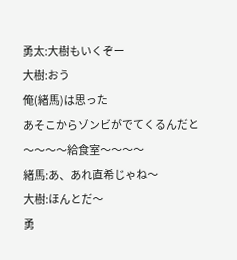勇太:大樹もいくぞー
大樹:おう
俺(緒馬)は思った
あそこからゾンビがでてくるんだと
〜〜〜〜給食室〜〜〜〜
緒馬:あ、あれ直希じゃね〜
大樹:ほんとだ〜
勇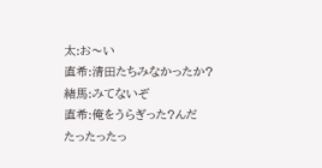太:お〜い
直希:清田たちみなかったか?
緒馬:みてないぞ
直希:俺をうらぎった?んだ
たったったっ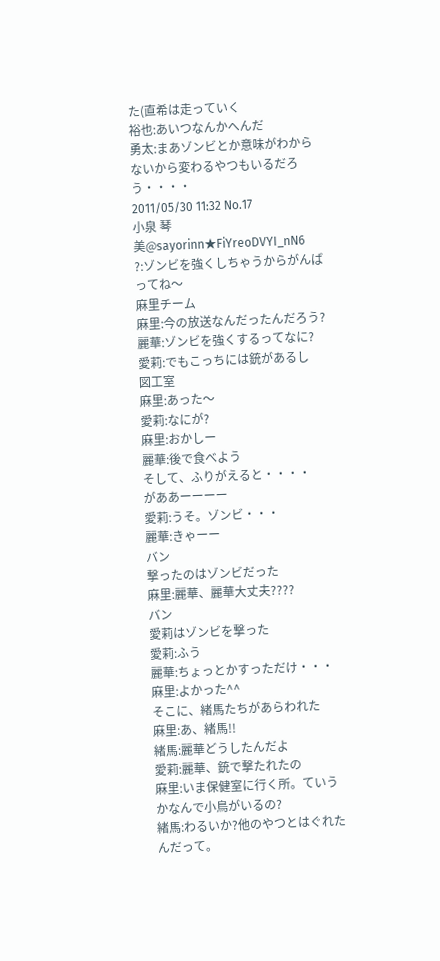た(直希は走っていく
裕也:あいつなんかへんだ
勇太:まあゾンビとか意味がわからないから変わるやつもいるだろう・・・・
2011/05/30 11:32 No.17
小泉 琴美@sayorinn★FiYreoDVYI_nN6
?:ゾンビを強くしちゃうからがんばってね〜
麻里チーム
麻里:今の放送なんだったんだろう?
麗華:ゾンビを強くするってなに?
愛莉:でもこっちには銃があるし
図工室
麻里:あった〜
愛莉:なにが?
麻里:おかしー
麗華:後で食べよう
そして、ふりがえると・・・・
がああーーーー
愛莉:うそ。ゾンビ・・・
麗華:きゃーー
バン
撃ったのはゾンビだった
麻里:麗華、麗華大丈夫????
バン
愛莉はゾンビを撃った
愛莉:ふう
麗華:ちょっとかすっただけ・・・
麻里:よかった^^
そこに、緒馬たちがあらわれた
麻里:あ、緒馬!!
緒馬:麗華どうしたんだよ
愛莉:麗華、銃で撃たれたの
麻里:いま保健室に行く所。ていうかなんで小鳥がいるの?
緒馬:わるいか?他のやつとはぐれたんだって。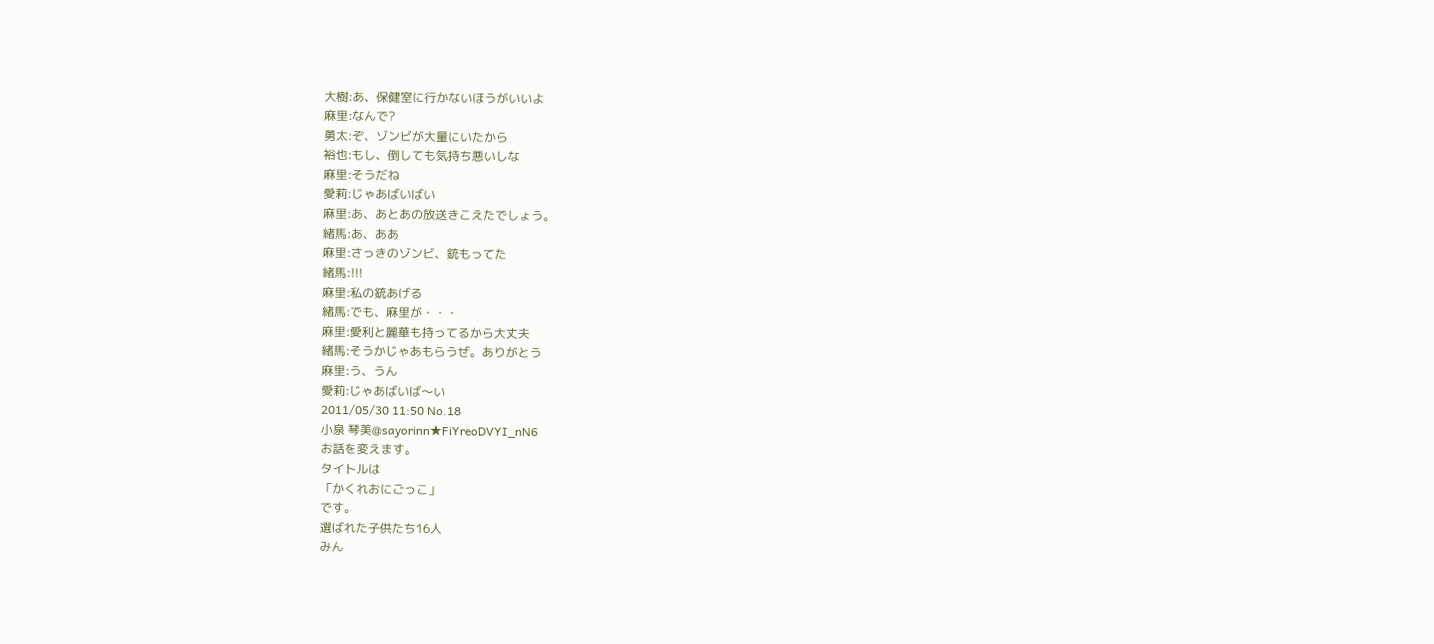大樹:あ、保健室に行かないほうがいいよ
麻里:なんで?
勇太:ぞ、ゾンビが大量にいたから
裕也:もし、倒しても気持ち悪いしな
麻里:そうだね
愛莉:じゃあばいばい
麻里:あ、あとあの放送きこえたでしょう。
緒馬:あ、ああ
麻里:さっきのゾンビ、銃もってた
緒馬:!!!
麻里:私の銃あげる
緒馬:でも、麻里が・・・
麻里:愛利と麗華も持ってるから大丈夫
緒馬:そうかじゃあもらうぜ。ありがとう
麻里:う、うん
愛莉:じゃあばいば〜い
2011/05/30 11:50 No.18
小泉 琴美@sayorinn★FiYreoDVYI_nN6
お話を変えます。
タイトルは
「かくれおにごっこ」
です。
選ばれた子供たち16人
みん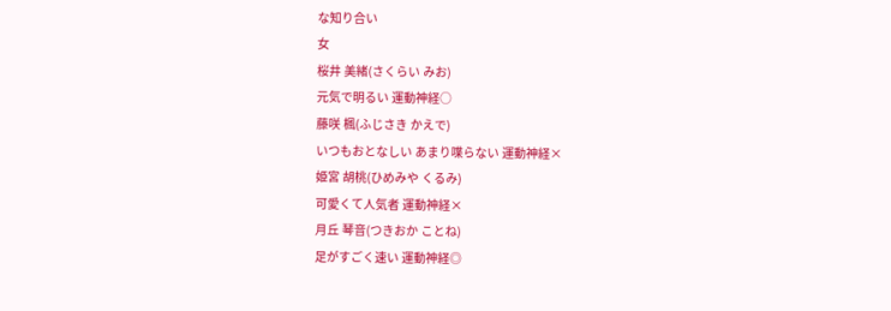な知り合い
女
桜井 美緒(さくらい みお)
元気で明るい 運動神経○
藤咲 楓(ふじさき かえで)
いつもおとなしい あまり喋らない 運動神経×
姫宮 胡桃(ひめみや くるみ)
可愛くて人気者 運動神経×
月丘 琴音(つきおか ことね)
足がすごく速い 運動神経◎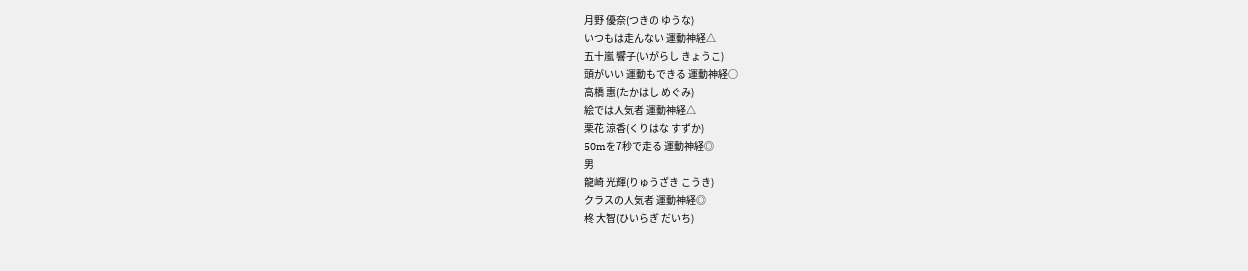月野 優奈(つきの ゆうな)
いつもは走んない 運動神経△
五十嵐 響子(いがらし きょうこ)
頭がいい 運動もできる 運動神経○
高橋 惠(たかはし めぐみ)
絵では人気者 運動神経△
栗花 涼香(くりはな すずか)
50mを7秒で走る 運動神経◎
男
龍崎 光輝(りゅうざき こうき)
クラスの人気者 運動神経◎
柊 大智(ひいらぎ だいち)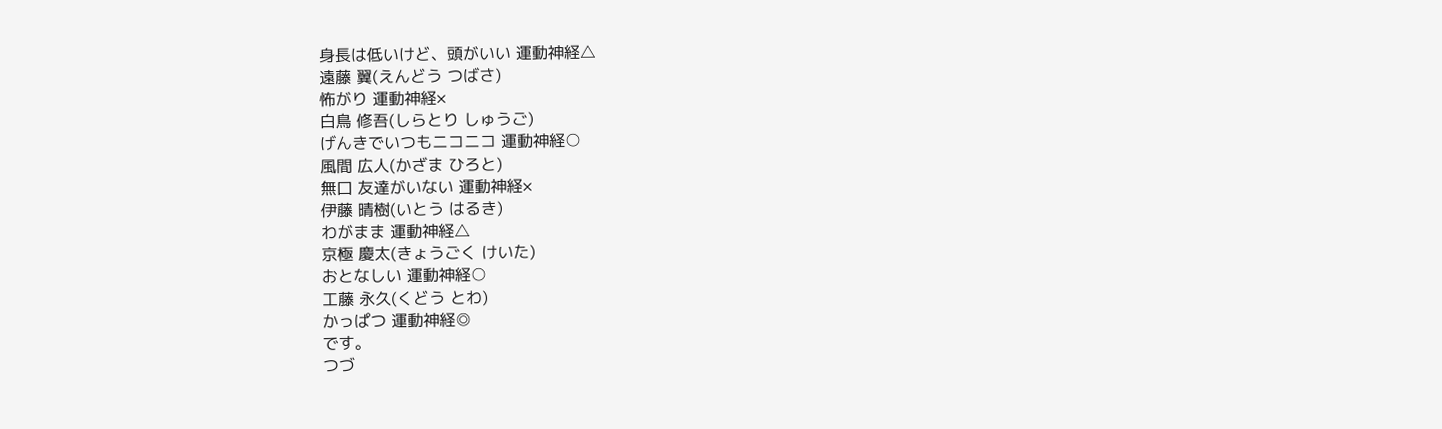身長は低いけど、頭がいい 運動神経△
遠藤 翼(えんどう つばさ)
怖がり 運動神経×
白鳥 修吾(しらとり しゅうご)
げんきでいつもニコニコ 運動神経○
風間 広人(かざま ひろと)
無口 友達がいない 運動神経×
伊藤 晴樹(いとう はるき)
わがまま 運動神経△
京極 慶太(きょうごく けいた)
おとなしい 運動神経○
工藤 永久(くどう とわ)
かっぱつ 運動神経◎
です。
つづ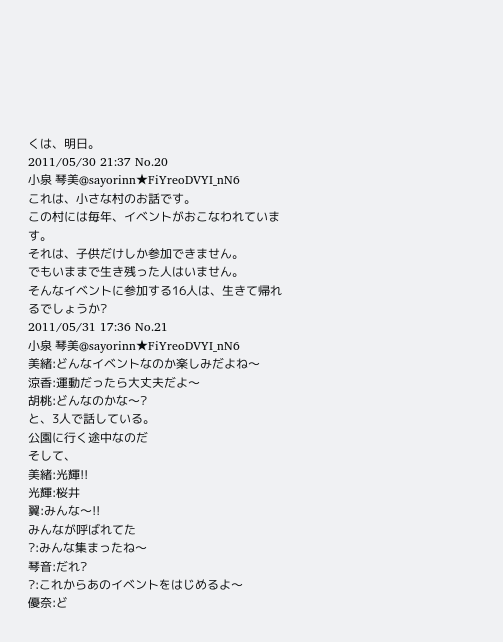くは、明日。
2011/05/30 21:37 No.20
小泉 琴美@sayorinn★FiYreoDVYI_nN6
これは、小さな村のお話です。
この村には毎年、イベントがおこなわれています。
それは、子供だけしか参加できません。
でもいままで生き残った人はいません。
そんなイベントに参加する16人は、生きて帰れるでしょうか?
2011/05/31 17:36 No.21
小泉 琴美@sayorinn★FiYreoDVYI_nN6
美緒:どんなイベントなのか楽しみだよね〜
涼香:運動だったら大丈夫だよ〜
胡桃:どんなのかな〜?
と、3人で話している。
公園に行く途中なのだ
そして、
美緒:光輝!!
光輝:桜井
翼:みんな〜!!
みんなが呼ばれてた
?:みんな集まったね〜
琴音:だれ?
?:これからあのイベントをはじめるよ〜
優奈:ど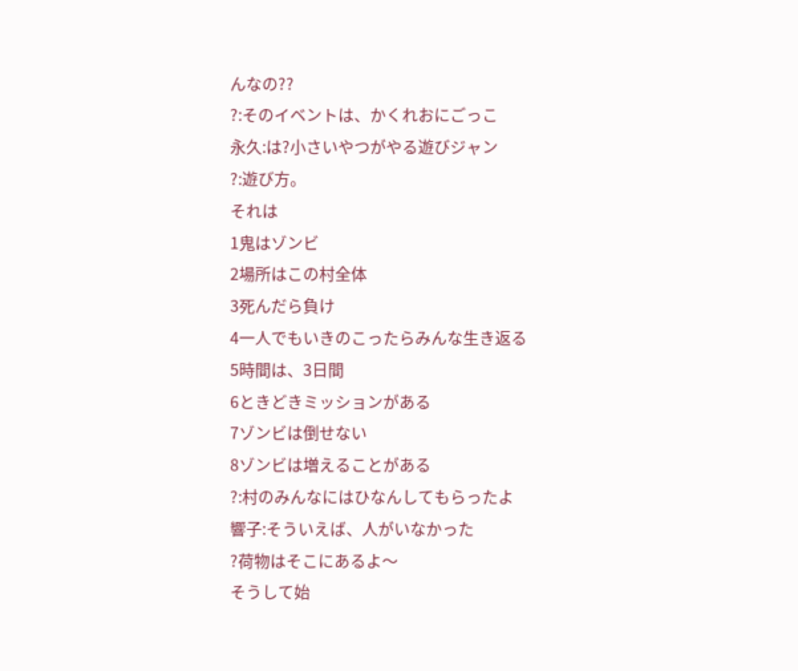んなの??
?:そのイベントは、かくれおにごっこ
永久:は?小さいやつがやる遊びジャン
?:遊び方。
それは
1鬼はゾンビ
2場所はこの村全体
3死んだら負け
4一人でもいきのこったらみんな生き返る
5時間は、3日間
6ときどきミッションがある
7ゾンビは倒せない
8ゾンビは増えることがある
?:村のみんなにはひなんしてもらったよ
響子:そういえば、人がいなかった
?荷物はそこにあるよ〜
そうして始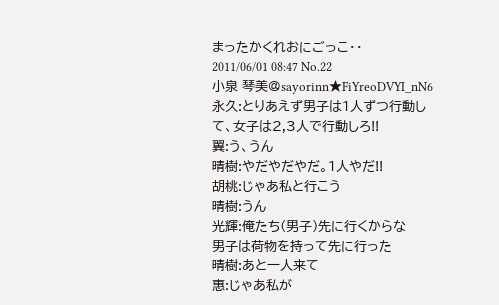まったかくれおにごっこ・・
2011/06/01 08:47 No.22
小泉 琴美@sayorinn★FiYreoDVYI_nN6
永久:とりあえず男子は1人ずつ行動して、女子は2,3人で行動しろ!!
翼:う、うん
晴樹:やだやだやだ。1人やだ!!
胡桃:じゃあ私と行こう
晴樹:うん
光輝:俺たち(男子)先に行くからな
男子は荷物を持って先に行った
晴樹:あと一人来て
惠:じゃあ私が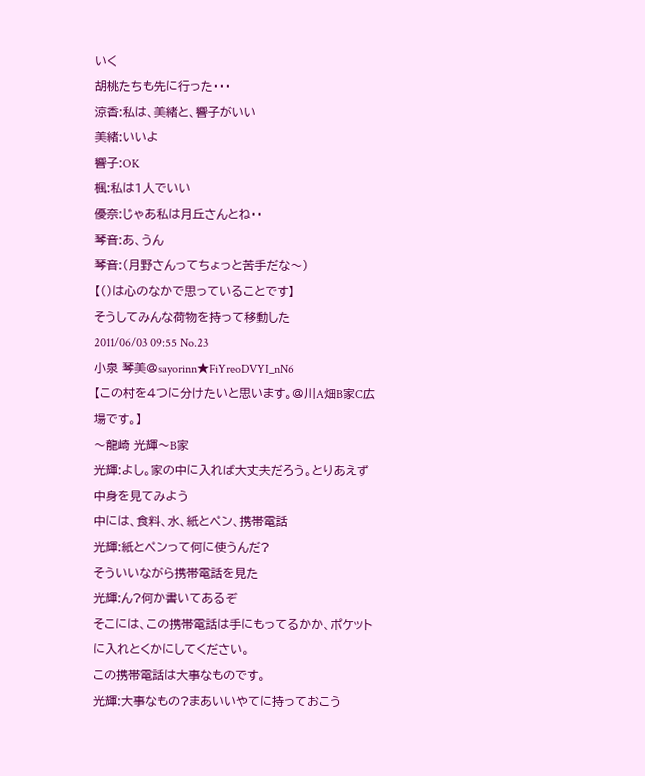いく
胡桃たちも先に行った・・・
涼香:私は、美緒と、響子がいい
美緒:いいよ
響子:OK
楓:私は1人でいい
優奈:じゃあ私は月丘さんとね・・
琴音:あ、うん
琴音:(月野さんってちょっと苦手だな〜)
【()は心のなかで思っていることです】
そうしてみんな荷物を持って移動した
2011/06/03 09:55 No.23
小泉 琴美@sayorinn★FiYreoDVYI_nN6
【この村を4つに分けたいと思います。@川A畑B家C広場です。】
〜龍崎 光輝〜B家
光輝:よし。家の中に入れば大丈夫だろう。とりあえず中身を見てみよう
中には、食料、水、紙とペン、携帯電話
光輝:紙とペンって何に使うんだ?
そういいながら携帯電話を見た
光輝:ん?何か書いてあるぞ
そこには、この携帯電話は手にもってるかか、ポケットに入れとくかにしてください。
この携帯電話は大事なものです。
光輝:大事なもの?まあいいやてに持っておこう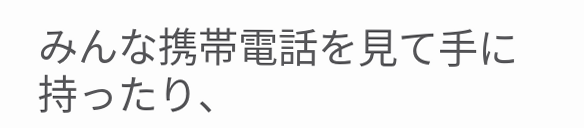みんな携帯電話を見て手に持ったり、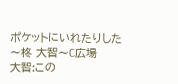ポケットにいれたりした
〜柊 大智〜C広場
大智:この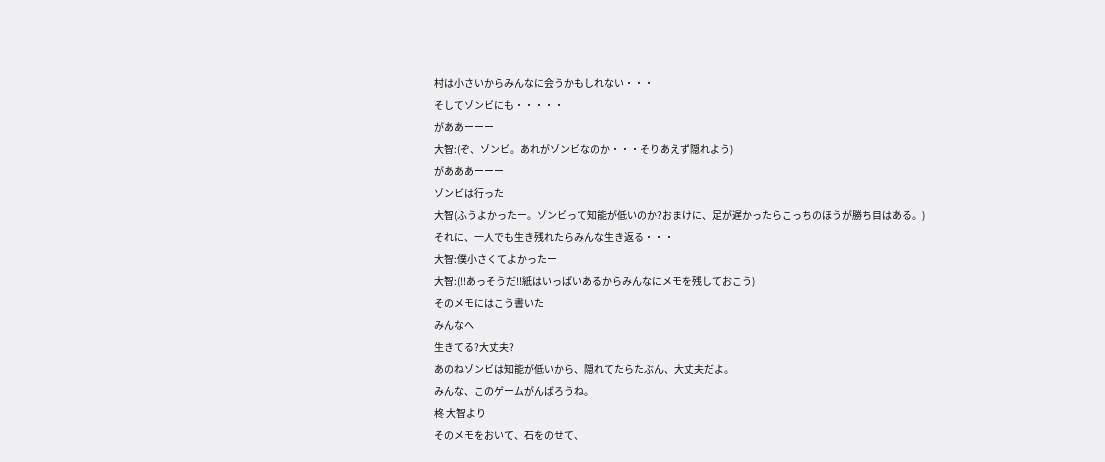村は小さいからみんなに会うかもしれない・・・
そしてゾンビにも・・・・・
がああーーー
大智:(ぞ、ゾンビ。あれがゾンビなのか・・・そりあえず隠れよう)
があああーーー
ゾンビは行った
大智(ふうよかったー。ゾンビって知能が低いのか?おまけに、足が遅かったらこっちのほうが勝ち目はある。)
それに、一人でも生き残れたらみんな生き返る・・・
大智:僕小さくてよかったー
大智:(!!あっそうだ!!紙はいっぱいあるからみんなにメモを残しておこう)
そのメモにはこう書いた
みんなへ
生きてる?大丈夫?
あのねゾンビは知能が低いから、隠れてたらたぶん、大丈夫だよ。
みんな、このゲームがんばろうね。
柊 大智より
そのメモをおいて、石をのせて、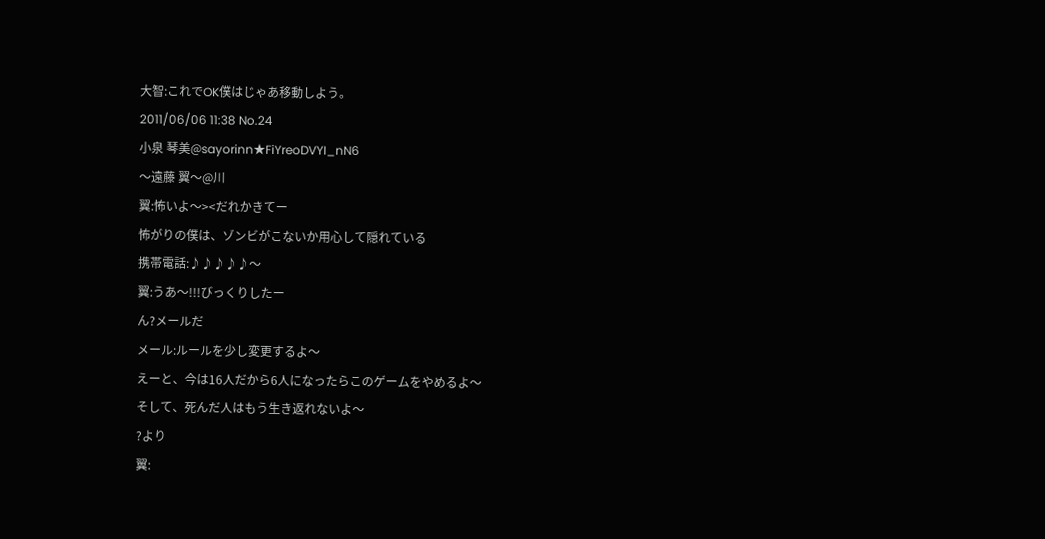大智:これでOK僕はじゃあ移動しよう。
2011/06/06 11:38 No.24
小泉 琴美@sayorinn★FiYreoDVYI_nN6
〜遠藤 翼〜@川
翼:怖いよ〜><だれかきてー
怖がりの僕は、ゾンビがこないか用心して隠れている
携帯電話:♪♪♪♪♪〜
翼:うあ〜!!!びっくりしたー
ん?メールだ
メール:ルールを少し変更するよ〜
えーと、今は16人だから6人になったらこのゲームをやめるよ〜
そして、死んだ人はもう生き返れないよ〜
?より
翼: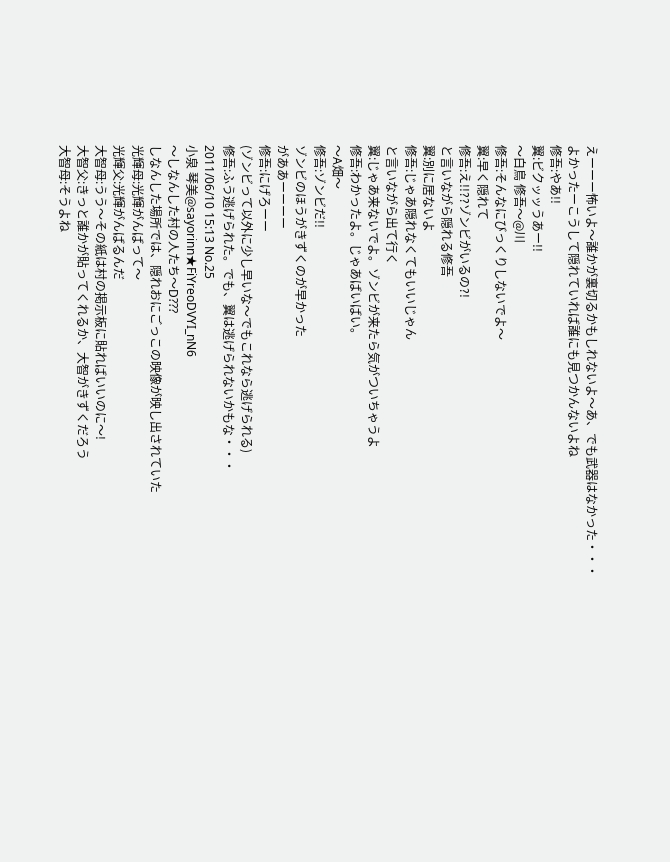えーーー怖いよ〜誰かが裏切るかもしれないよ〜あ、でも武器はなかった・・・
よかったーこうして隠れていれば誰にも見つかんないよね
修吾:やあ!!
翼:ビクッッうあー!!
〜白鳥 修吾〜@川
修吾:そんなにびっくりしないでよ〜
翼:早く隠れて
修吾:え!!??ゾンビがいるの?!
と言いながら隠れる修吾
翼:別に居ないよ
修吾:じゃあ隠れなくてもいいじゃん
と言いながら出て行く
翼:じゃあ来ないでよ。ゾンビが来たら気がついちゃうよ
修吾:わかったよ。じゃあばいばい。
〜A畑〜
修吾:ゾンビだ!!
ゾンビのほうがきずくのが早かった
がああーーーー
修吾:にげろーー
(ゾンビって以外に少し早いな〜でもこれなら逃げられる)
修吾:ふう逃げられた。でも、翼は逃げられないかもな・・・
2011/06/10 15:13 No.25
小泉 琴美@sayorinn★FiYreoDVYI_nN6
〜しなんした村の人たち〜D???
しなんした場所では、隠れおにごっこの映像が映し出されていた
光輝母:光輝がんばって〜
光輝父:光輝がんばるんだ
大智母:うう〜その紙は村の掲示板に貼ればいいのに〜!
大智父:きっと誰かが貼ってくれるか、大智がきずくだろう
大智母:そうよね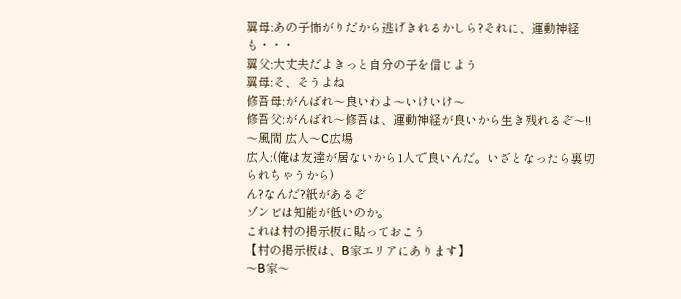翼母:あの子怖がりだから逃げきれるかしら?それに、運動神経も・・・
翼父:大丈夫だよきっと自分の子を信じよう
翼母:そ、そうよね
修吾母:がんばれ〜良いわよ〜いけいけ〜
修吾父:がんばれ〜修吾は、運動神経が良いから生き残れるぞ〜!!
〜風間 広人〜C広場
広人:(俺は友達が居ないから1人で良いんだ。いざとなったら裏切られちゃうから)
ん?なんだ?紙があるぞ
ゾンビは知能が低いのか。
これは村の掲示板に貼っておこう
【村の掲示板は、B家エリアにあります】
〜B家〜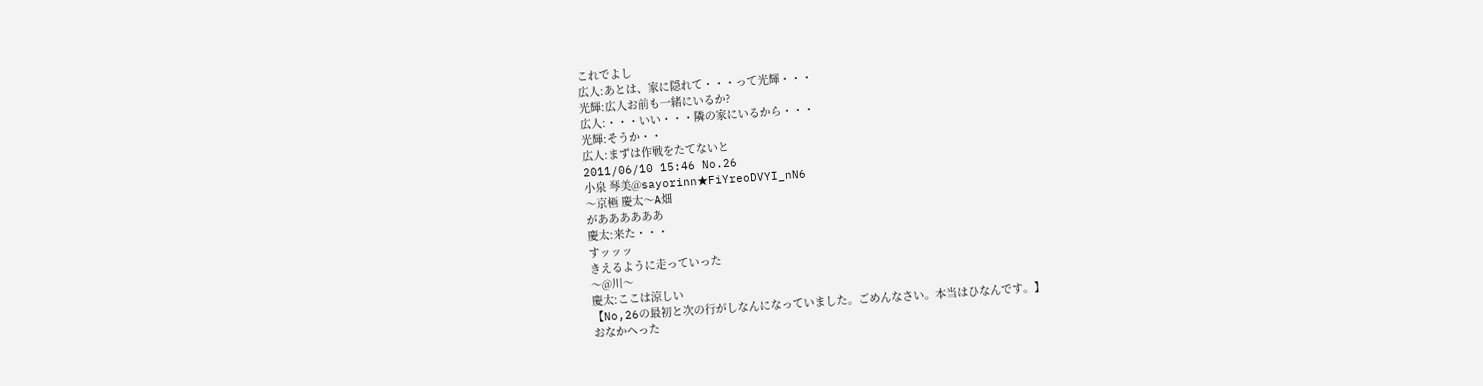これでよし
広人:あとは、家に隠れて・・・って光輝・・・
光輝:広人お前も一緒にいるか?
広人:・・・いい・・・隣の家にいるから・・・
光輝:そうか・・
広人:まずは作戦をたてないと
2011/06/10 15:46 No.26
小泉 琴美@sayorinn★FiYreoDVYI_nN6
〜京極 慶太〜A畑
がああああああ
慶太:来た・・・
すッッッ
きえるように走っていった
〜@川〜
慶太:ここは涼しい
【No,26の最初と次の行がしなんになっていました。ごめんなさい。本当はひなんです。】
おなかへった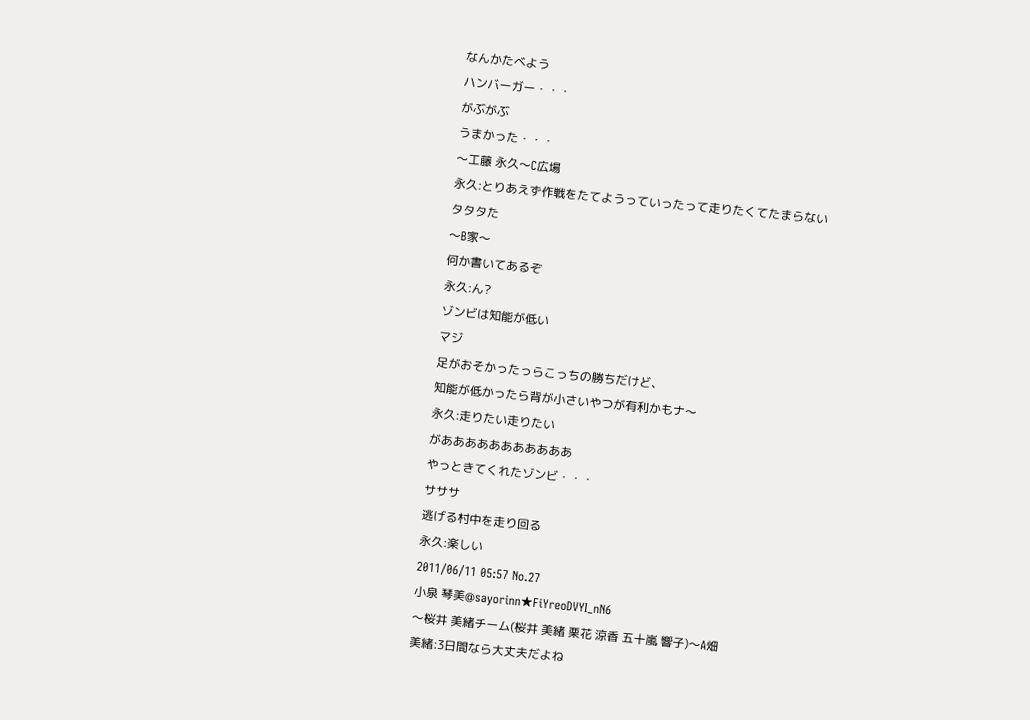なんかたべよう
ハンバーガー・・・
がぶがぶ
うまかった・・・
〜工藤 永久〜C広場
永久:とりあえず作戦をたてようっていったって走りたくてたまらない
タタタた
〜B家〜
何か書いてあるぞ
永久:ん?
ゾンビは知能が低い
マジ
足がおそかったっらこっちの勝ちだけど、
知能が低かったら背が小さいやつが有利かもナ〜
永久:走りたい走りたい
があああああああああああ
やっときてくれたゾンビ・・・
サササ
逃げる村中を走り回る
永久:楽しい
2011/06/11 05:57 No.27
小泉 琴美@sayorinn★FiYreoDVYI_nN6
〜桜井 美緒チーム(桜井 美緒 栗花 涼香 五十嵐 響子)〜A畑
美緒:3日間なら大丈夫だよね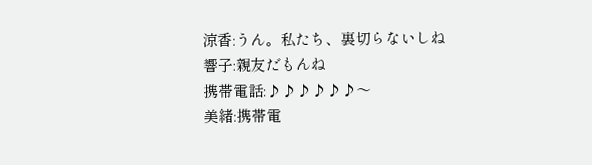涼香:うん。私たち、裏切らないしね
響子:親友だもんね
携帯電話:♪♪♪♪♪♪〜
美緒:携帯電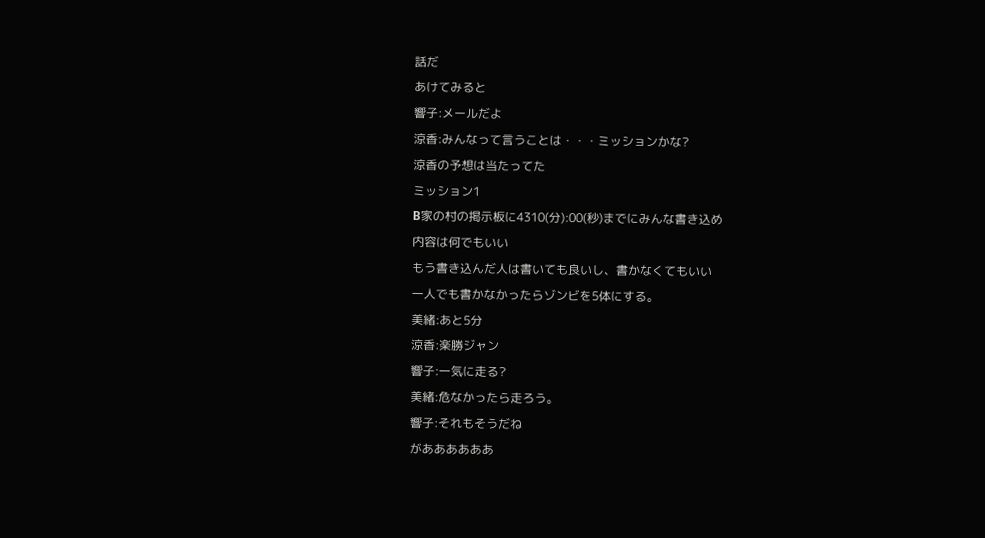話だ
あけてみると
響子:メールだよ
涼香:みんなって言うことは・・・ミッションかな?
涼香の予想は当たってた
ミッション1
B家の村の掲示板に4310(分):00(秒)までにみんな書き込め
内容は何でもいい
もう書き込んだ人は書いても良いし、書かなくてもいい
一人でも書かなかったらゾンビを5体にする。
美緒:あと5分
涼香:楽勝ジャン
響子:一気に走る?
美緒:危なかったら走ろう。
響子:それもそうだね
がああああああ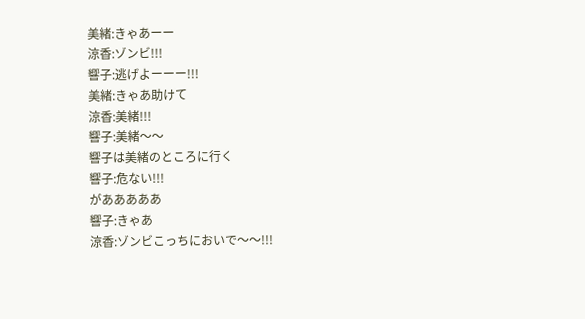美緒:きゃあーー
涼香:ゾンビ!!!
響子:逃げよーーー!!!
美緒:きゃあ助けて
涼香:美緒!!!
響子:美緒〜〜
響子は美緒のところに行く
響子:危ない!!!
があああああ
響子:きゃあ
涼香:ゾンビこっちにおいで〜〜!!!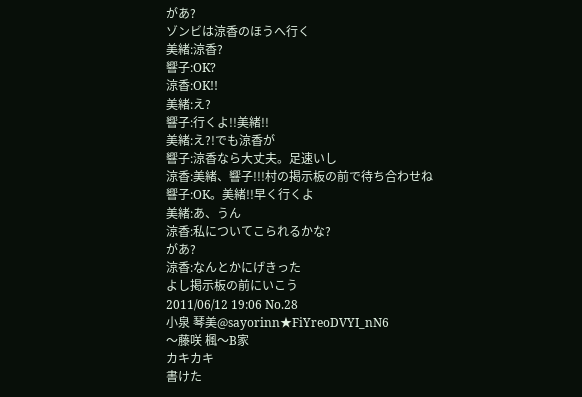があ?
ゾンビは涼香のほうへ行く
美緒:涼香?
響子:OK?
涼香:OK!!
美緒:え?
響子:行くよ!!美緒!!
美緒:え?!でも涼香が
響子:涼香なら大丈夫。足速いし
涼香:美緒、響子!!!村の掲示板の前で待ち合わせね
響子:OK。美緒!!早く行くよ
美緒:あ、うん
涼香:私についてこられるかな?
があ?
涼香:なんとかにげきった
よし掲示板の前にいこう
2011/06/12 19:06 No.28
小泉 琴美@sayorinn★FiYreoDVYI_nN6
〜藤咲 楓〜B家
カキカキ
書けた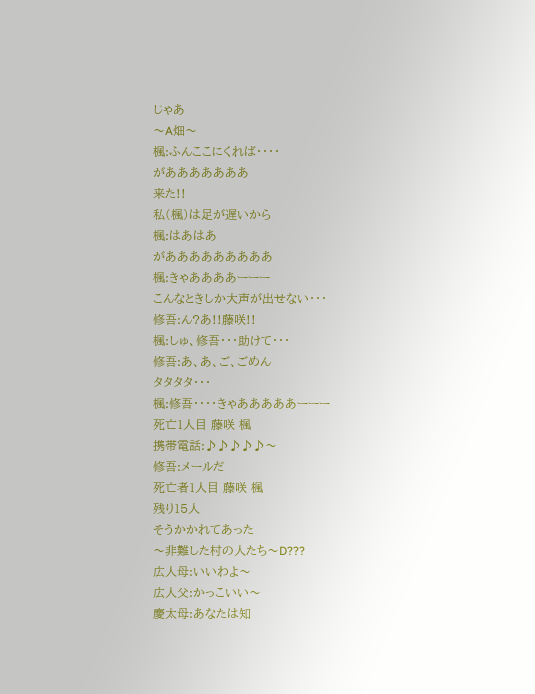じゃあ
〜A畑〜
楓:ふんここにくれば・・・・
があああああああ
来た!!
私(楓)は足が遅いから
楓:はあはあ
があああああああああ
楓:きゃああああーーー
こんなときしか大声が出せない・・・
修吾:ん?あ!!藤咲!!
楓:しゅ、修吾・・・助けて・・・
修吾:あ、あ、ご、ごめん
タタタタ・・・
楓:修吾・・・・きゃあああああーーー
死亡1人目 藤咲 楓
携帯電話:♪♪♪♪♪〜
修吾:メールだ
死亡者1人目 藤咲 楓
残り15人
そうかかれてあった
〜非難した村の人たち〜D???
広人母:いいわよ〜
広人父:かっこいい〜
慶太母:あなたは知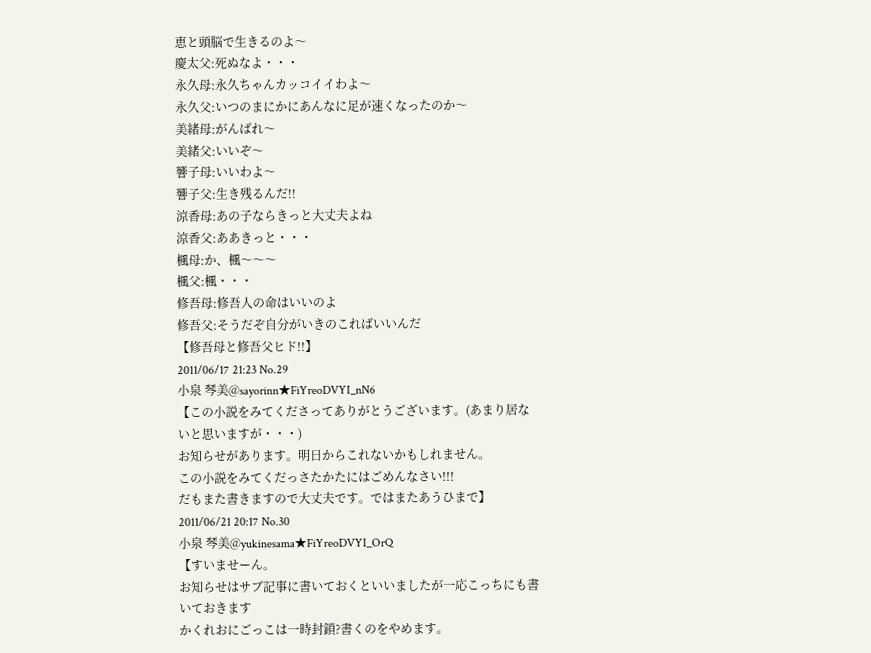恵と頭脳で生きるのよ〜
慶太父:死ぬなよ・・・
永久母:永久ちゃんカッコイイわよ〜
永久父:いつのまにかにあんなに足が速くなったのか〜
美緒母:がんばれ〜
美緒父:いいぞ〜
響子母:いいわよ〜
響子父:生き残るんだ!!
涼香母:あの子ならきっと大丈夫よね
涼香父:ああきっと・・・
楓母:か、楓〜〜〜
楓父:楓・・・
修吾母:修吾人の命はいいのよ
修吾父:そうだぞ自分がいきのこればいいんだ
【修吾母と修吾父ヒド!!】
2011/06/17 21:23 No.29
小泉 琴美@sayorinn★FiYreoDVYI_nN6
【この小説をみてくださってありがとうございます。(あまり居ないと思いますが・・・)
お知らせがあります。明日からこれないかもしれません。
この小説をみてくだっさたかたにはごめんなさい!!!
だもまた書きますので大丈夫です。ではまたあうひまで】
2011/06/21 20:17 No.30
小泉 琴美@yukinesama★FiYreoDVYI_OrQ
【すいませーん。
お知らせはサブ記事に書いておくといいましたが一応こっちにも書いておきます
かくれおにごっこは一時封鎖?書くのをやめます。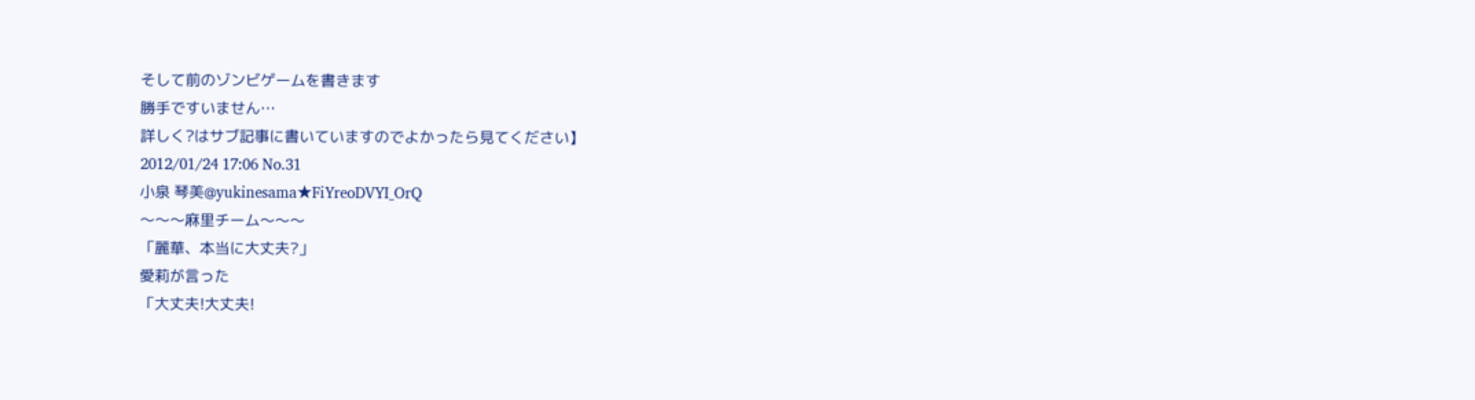そして前のゾンビゲームを書きます
勝手ですいません…
詳しく?はサブ記事に書いていますのでよかったら見てください】
2012/01/24 17:06 No.31
小泉 琴美@yukinesama★FiYreoDVYI_OrQ
〜〜〜麻里チーム〜〜〜
「麗華、本当に大丈夫?」
愛莉が言った
「大丈夫!大丈夫!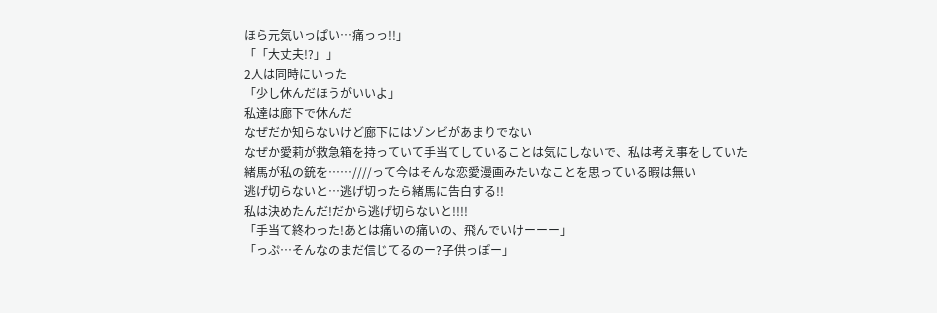ほら元気いっぱい…痛っっ!!」
「「大丈夫!?」」
2人は同時にいった
「少し休んだほうがいいよ」
私達は廊下で休んだ
なぜだか知らないけど廊下にはゾンビがあまりでない
なぜか愛莉が救急箱を持っていて手当てしていることは気にしないで、私は考え事をしていた
緒馬が私の銃を……////って今はそんな恋愛漫画みたいなことを思っている暇は無い
逃げ切らないと…逃げ切ったら緒馬に告白する!!
私は決めたんだ!だから逃げ切らないと!!!!
「手当て終わった!あとは痛いの痛いの、飛んでいけーーー」
「っぷ…そんなのまだ信じてるのー?子供っぽー」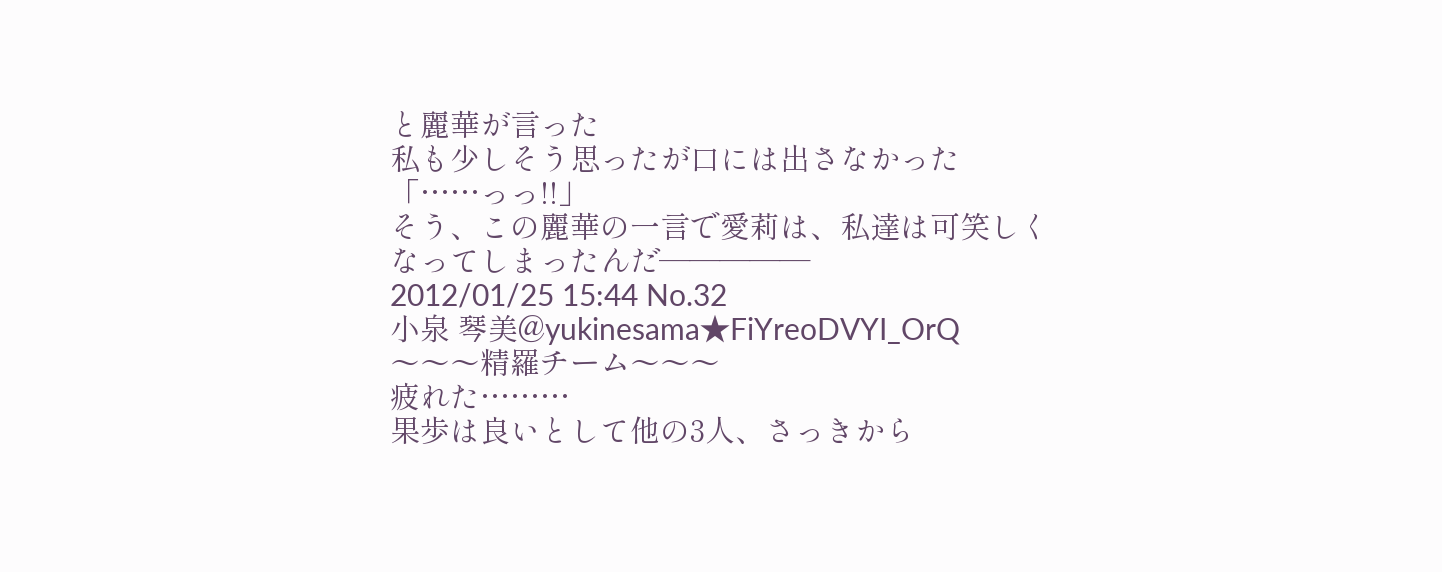と麗華が言った
私も少しそう思ったが口には出さなかった
「……っっ!!」
そう、この麗華の一言で愛莉は、私達は可笑しくなってしまったんだ―――――
2012/01/25 15:44 No.32
小泉 琴美@yukinesama★FiYreoDVYI_OrQ
〜〜〜精羅チーム〜〜〜
疲れた………
果歩は良いとして他の3人、さっきから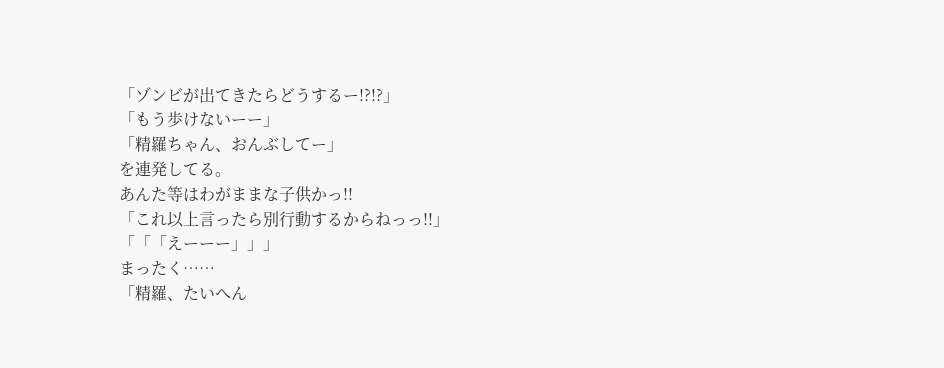「ゾンビが出てきたらどうするー!?!?」
「もう歩けないーー」
「精羅ちゃん、おんぶしてー」
を連発してる。
あんた等はわがままな子供かっ!!
「これ以上言ったら別行動するからねっっ!!」
「「「えーーー」」」
まったく……
「精羅、たいへん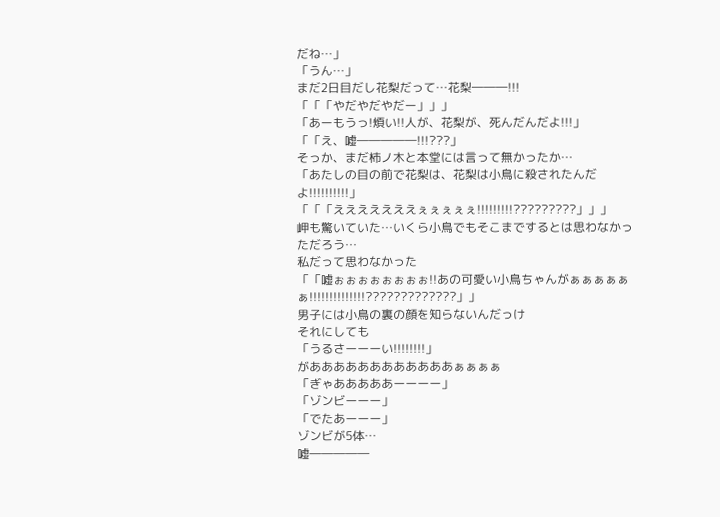だね…」
「うん…」
まだ2日目だし花梨だって…花梨―――!!!
「「「やだやだやだー」」」
「あーもうっ!煩い!!人が、花梨が、死んだんだよ!!!」
「「え、嘘―――――!!!???」
そっか、まだ柿ノ木と本堂には言って無かったか…
「あたしの目の前で花梨は、花梨は小鳥に殺されたんだよ!!!!!!!!!!」
「「「えええええええぇぇぇぇぇ!!!!!!!!!?????????」」」
岬も驚いていた…いくら小鳥でもそこまでするとは思わなかっただろう…
私だって思わなかった
「「嘘ぉぉぉぉぉぉぉぉ!!あの可愛い小鳥ちゃんがぁぁぁぁぁぁ!!!!!!!!!!!!!!?????????????」」
男子には小鳥の裏の顔を知らないんだっけ
それにしても
「うるさーーーい!!!!!!!!」
がああああああああああああぁぁぁぁ
「ぎゃあああああーーーー」
「ゾンビーーー」
「でたあーーー」
ゾンビが5体…
嘘―――――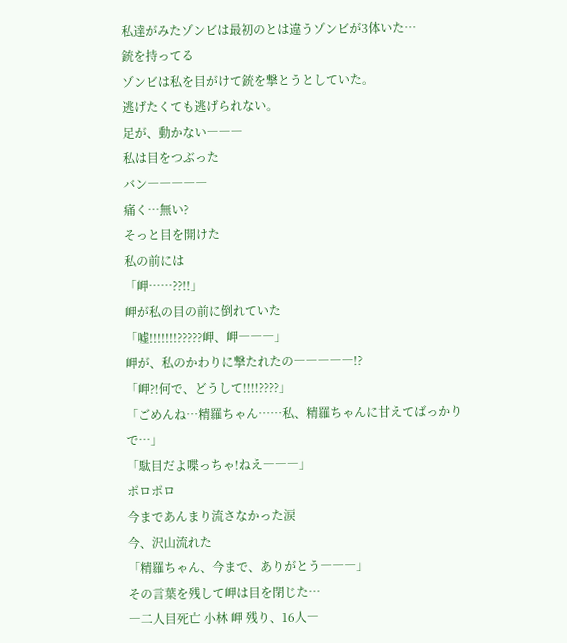私達がみたゾンビは最初のとは違うゾンビが3体いた…
銃を持ってる
ゾンビは私を目がけて銃を撃とうとしていた。
逃げたくても逃げられない。
足が、動かない―――
私は目をつぶった
バン―――――
痛く…無い?
そっと目を開けた
私の前には
「岬……??!!」
岬が私の目の前に倒れていた
「嘘!!!!!!!?????岬、岬―――」
岬が、私のかわりに撃たれたの―――――!?
「岬?!何で、どうして!!!!????」
「ごめんね…精羅ちゃん……私、精羅ちゃんに甘えてばっかりで…」
「駄目だよ喋っちゃ!ねえ―――」
ポロポロ
今まであんまり流さなかった涙
今、沢山流れた
「精羅ちゃん、今まで、ありがとう―――」
その言葉を残して岬は目を閉じた…
―二人目死亡 小林 岬 残り、16人―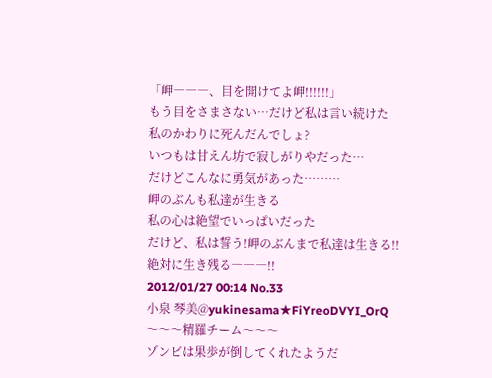「岬―――、目を開けてよ岬!!!!!!」
もう目をさまさない…だけど私は言い続けた
私のかわりに死んだんでしょ?
いつもは甘えん坊で寂しがりやだった…
だけどこんなに勇気があった………
岬のぶんも私達が生きる
私の心は絶望でいっぱいだった
だけど、私は誓う!岬のぶんまで私達は生きる!!
絶対に生き残る―――!!
2012/01/27 00:14 No.33
小泉 琴美@yukinesama★FiYreoDVYI_OrQ
〜〜〜精羅チーム〜〜〜
ゾンビは果歩が倒してくれたようだ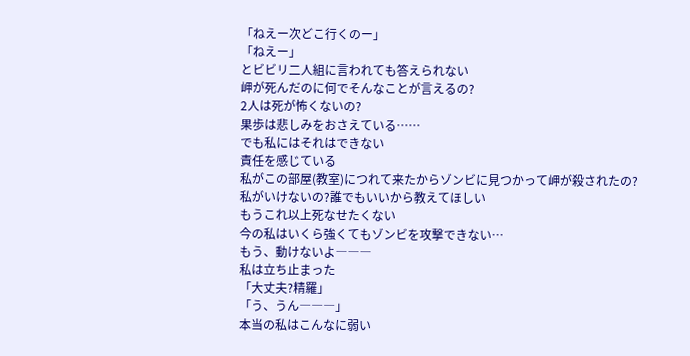「ねえー次どこ行くのー」
「ねえー」
とビビリ二人組に言われても答えられない
岬が死んだのに何でそんなことが言えるの?
2人は死が怖くないの?
果歩は悲しみをおさえている……
でも私にはそれはできない
責任を感じている
私がこの部屋(教室)につれて来たからゾンビに見つかって岬が殺されたの?
私がいけないの?誰でもいいから教えてほしい
もうこれ以上死なせたくない
今の私はいくら強くてもゾンビを攻撃できない…
もう、動けないよ―――
私は立ち止まった
「大丈夫?精羅」
「う、うん―――」
本当の私はこんなに弱い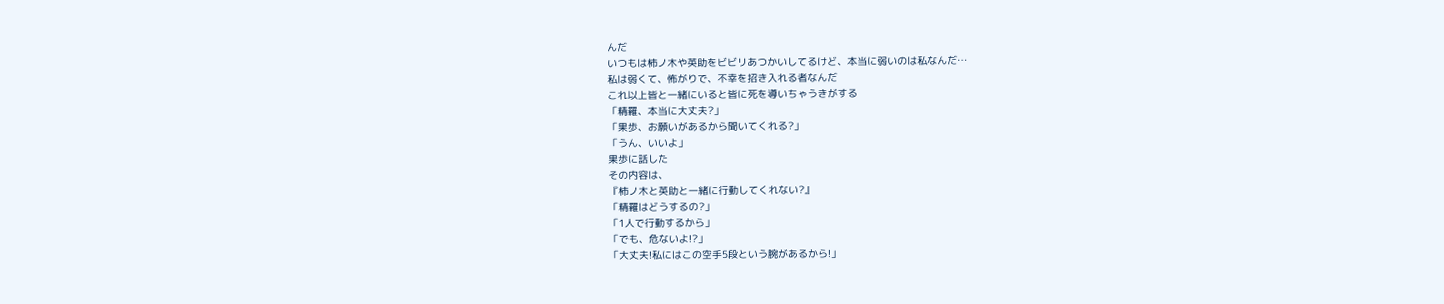んだ
いつもは柿ノ木や英助をビビリあつかいしてるけど、本当に弱いのは私なんだ…
私は弱くて、怖がりで、不幸を招き入れる者なんだ
これ以上皆と一緒にいると皆に死を導いちゃうきがする
「精羅、本当に大丈夫?」
「果歩、お願いがあるから聞いてくれる?」
「うん、いいよ」
果歩に話した
その内容は、
『柿ノ木と英助と一緒に行動してくれない?』
「精羅はどうするの?」
「1人で行動するから」
「でも、危ないよ!?」
「大丈夫!私にはこの空手5段という腕があるから!」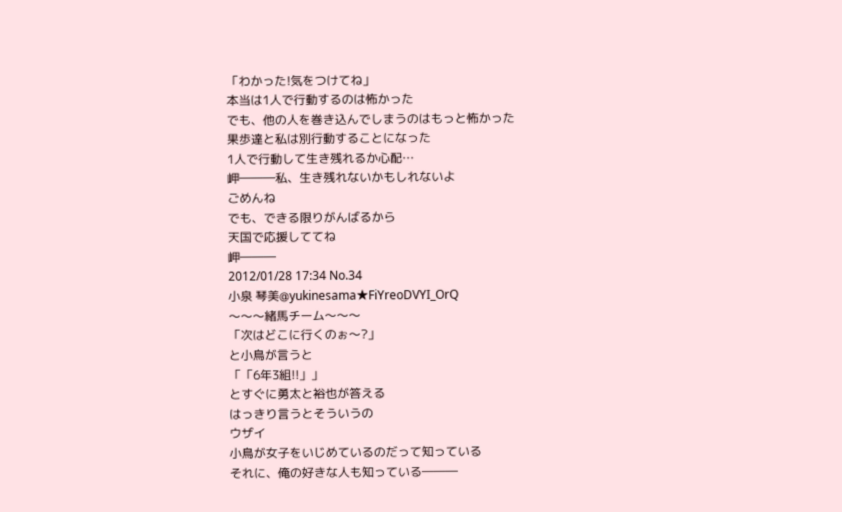「わかった!気をつけてね」
本当は1人で行動するのは怖かった
でも、他の人を巻き込んでしまうのはもっと怖かった
果歩達と私は別行動することになった
1人で行動して生き残れるか心配…
岬―――私、生き残れないかもしれないよ
ごめんね
でも、できる限りがんばるから
天国で応援しててね
岬―――
2012/01/28 17:34 No.34
小泉 琴美@yukinesama★FiYreoDVYI_OrQ
〜〜〜緒馬チーム〜〜〜
「次はどこに行くのぉ〜?」
と小鳥が言うと
「「6年3組!!」」
とすぐに勇太と裕也が答える
はっきり言うとそういうの
ウザイ
小鳥が女子をいじめているのだって知っている
それに、俺の好きな人も知っている―――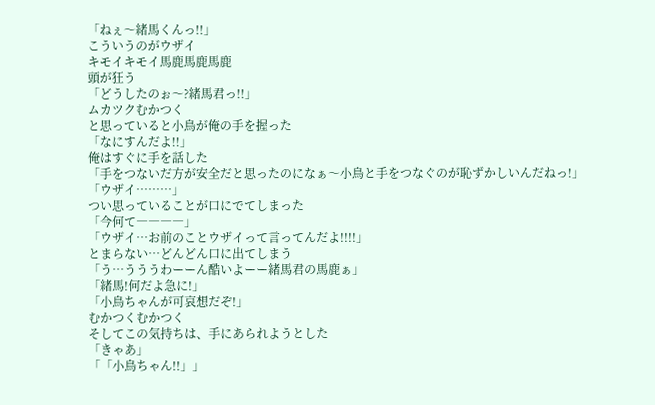「ねぇ〜緒馬くんっ!!」
こういうのがウザイ
キモイキモイ馬鹿馬鹿馬鹿
頭が狂う
「どうしたのぉ〜?緒馬君っ!!」
ムカツクむかつく
と思っていると小鳥が俺の手を握った
「なにすんだよ!!」
俺はすぐに手を話した
「手をつないだ方が安全だと思ったのになぁ〜小鳥と手をつなぐのが恥ずかしいんだねっ!」
「ウザイ………」
つい思っていることが口にでてしまった
「今何て――――」
「ウザイ…お前のことウザイって言ってんだよ!!!!」
とまらない…どんどん口に出てしまう
「う…うううわーーん酷いよーー緒馬君の馬鹿ぁ」
「緒馬!何だよ急に!」
「小鳥ちゃんが可哀想だぞ!」
むかつくむかつく
そしてこの気持ちは、手にあられようとした
「きゃあ」
「「小鳥ちゃん!!」」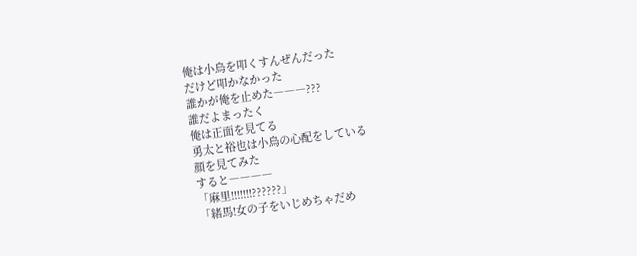俺は小鳥を叩くすんぜんだった
だけど叩かなかった
誰かが俺を止めた―――???
誰だよまったく
俺は正面を見てる
勇太と裕也は小鳥の心配をしている
顔を見てみた
すると――――
「麻里!!!!!!!??????」
「緒馬!女の子をいじめちゃだめ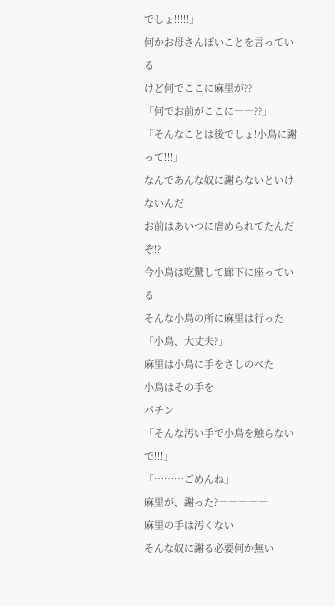でしょ!!!!!」
何かお母さんぽいことを言っている
けど何でここに麻里が??
「何でお前がここに――??」
「そんなことは後でしょ!小鳥に謝って!!!」
なんであんな奴に謝らないといけないんだ
お前はあいつに虐められてたんだぞ!?
今小鳥は吃驚して廊下に座っている
そんな小鳥の所に麻里は行った
「小鳥、大丈夫?」
麻里は小鳥に手をさしのべた
小鳥はその手を
パチン
「そんな汚い手で小鳥を触らないで!!!」
「………ごめんね」
麻里が、謝った?―――――
麻里の手は汚くない
そんな奴に謝る必要何か無い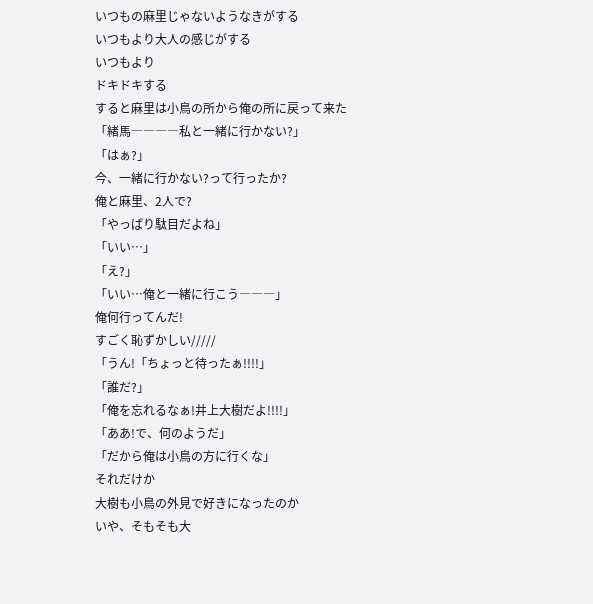いつもの麻里じゃないようなきがする
いつもより大人の感じがする
いつもより
ドキドキする
すると麻里は小鳥の所から俺の所に戻って来た
「緒馬――――私と一緒に行かない?」
「はぁ?」
今、一緒に行かない?って行ったか?
俺と麻里、2人で?
「やっぱり駄目だよね」
「いい…」
「え?」
「いい…俺と一緒に行こう―――」
俺何行ってんだ!
すごく恥ずかしい/////
「うん!「ちょっと待ったぁ!!!!」
「誰だ?」
「俺を忘れるなぁ!井上大樹だよ!!!!」
「ああ!で、何のようだ」
「だから俺は小鳥の方に行くな」
それだけか
大樹も小鳥の外見で好きになったのか
いや、そもそも大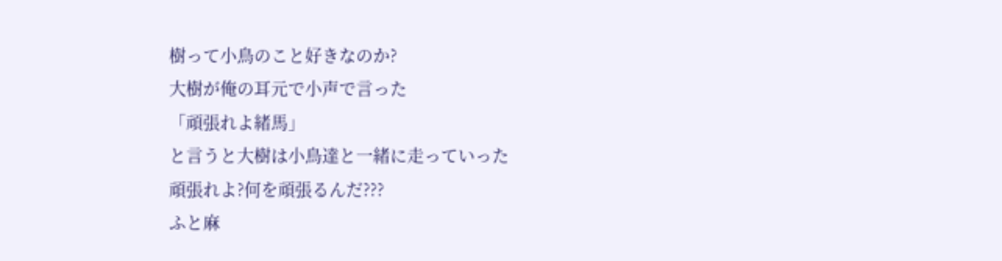樹って小鳥のこと好きなのか?
大樹が俺の耳元で小声で言った
「頑張れよ緒馬」
と言うと大樹は小鳥達と一緒に走っていった
頑張れよ?何を頑張るんだ???
ふと麻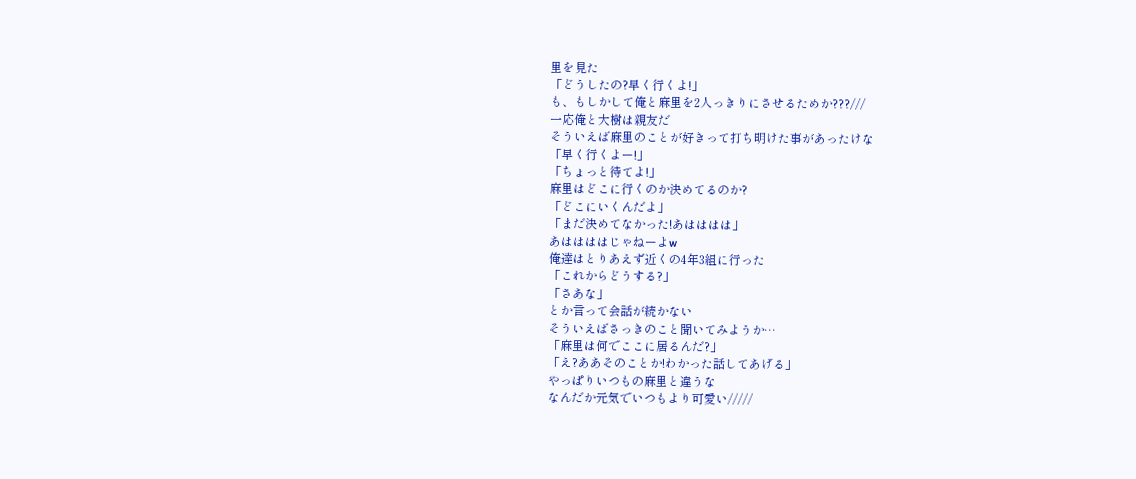里を見た
「どうしたの?早く行くよ!」
も、もしかして俺と麻里を2人っきりにさせるためか???///
一応俺と大樹は親友だ
そういえば麻里のことが好きって打ち明けた事があったけな
「早く行くよー!」
「ちょっと待てよ!」
麻里はどこに行くのか決めてるのか?
「どこにいくんだよ」
「まだ決めてなかった!あはははは」
あははははじゃねーよw
俺達はとりあえず近くの4年3組に行った
「これからどうする?」
「さあな」
とか言って会話が続かない
そういえばさっきのこと聞いてみようか…
「麻里は何でここに居るんだ?」
「え?ああそのことか!わかった話してあげる」
やっぱりいつもの麻里と違うな
なんだか元気でいつもより可愛い/////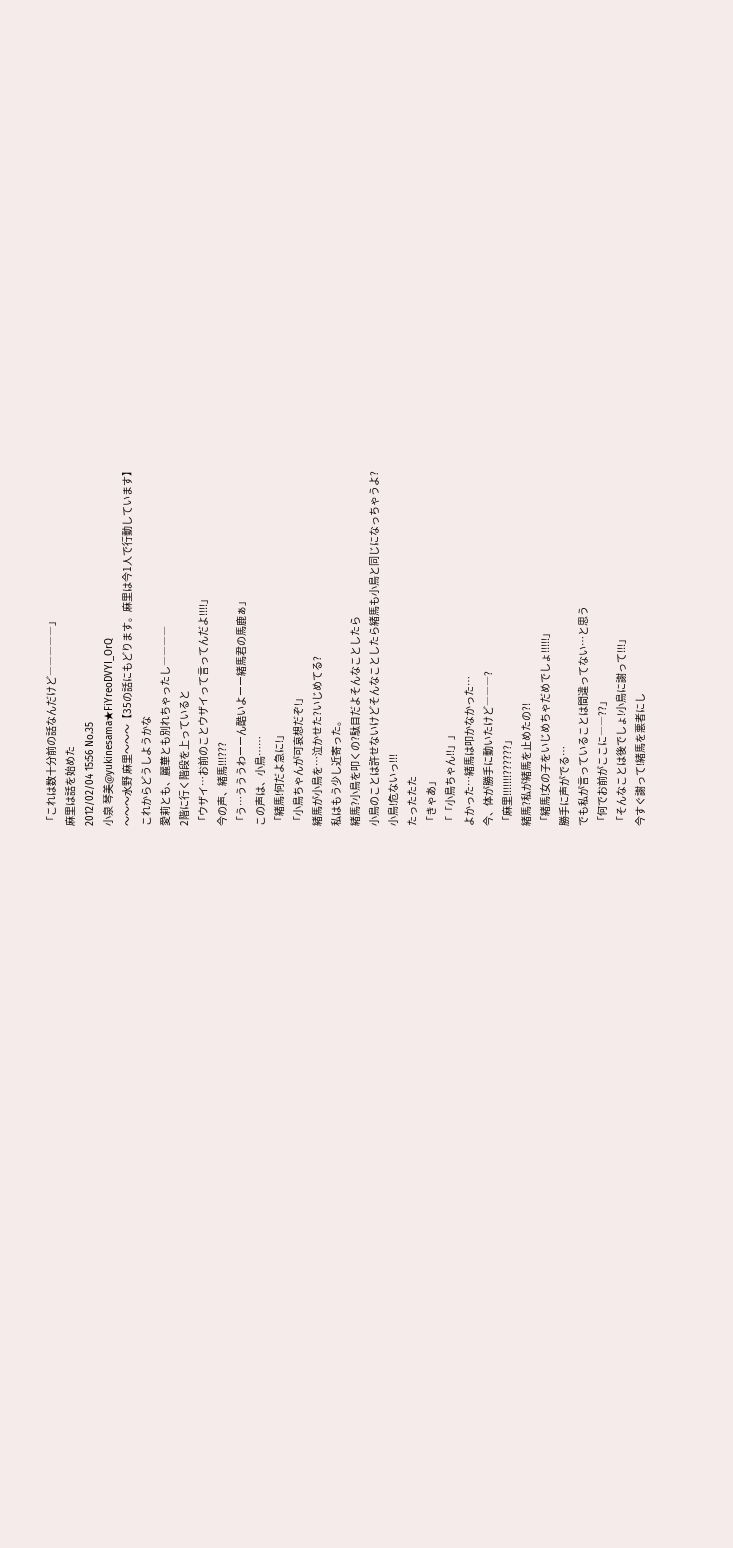「これは数十分前の話なんだけど―――――」
麻里は話を始めた
2012/02/04 15:56 No.35
小泉 琴美@yukinesama★FiYreoDVYI_OrQ
〜〜〜水野 麻里〜〜〜【35の話にもどります。麻里は今1人で行動しています】
これからどうしようかな
愛莉とも、麗華とも別れちゃったし――――
2階に行く階段を上っていると
「ウザイ…お前のことウザイって言ってんだよ!!!!」
今の声、緒馬!!!???
「う…うううわーーん酷いよーー緒馬君の馬鹿ぁ」
この声は、小鳥……
「緒馬!何だよ急に!」
「小鳥ちゃんが可哀想だぞ!」
緒馬が小鳥を…泣かせた?いじめてる?
私はもう少し近寄った。
緒馬?小鳥を叩くの?駄目だよそんなことしたら
小鳥のことは許せないけどそんなことしたら緒馬も小鳥と同じになっちゃうよ?
小鳥!危ないっ!!!
たったたた
「きゃあ」
「「小鳥ちゃん!!」」
よかった…緒馬は叩かなかった…
今、体が勝手に動いたけど―――?
「麻里!!!!!!!??????」
緒馬?私が緒馬を止めたの?!
「緒馬!女の子をいじめちゃだめでしょ!!!!!」
勝手に声がでる…
でも私が言っていることは間違ってない…と思う
「何でお前がここに――??」
「そんなことは後でしょ!小鳥に謝って!!!」
今すぐ謝って!緒馬を悪者にし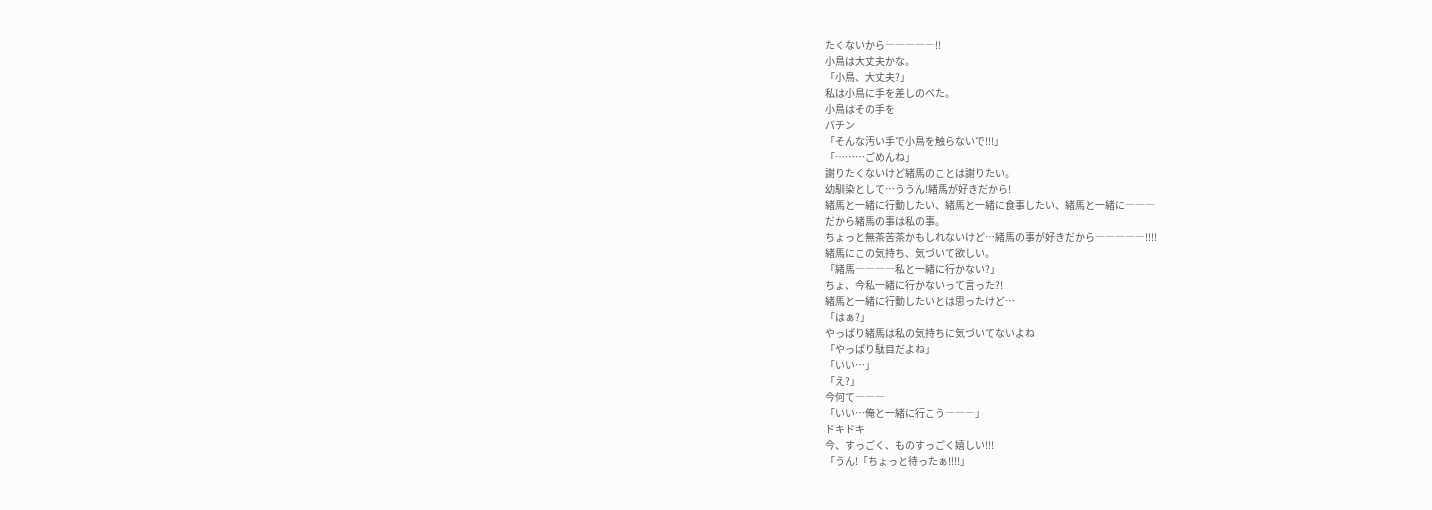たくないから―――――!!
小鳥は大丈夫かな。
「小鳥、大丈夫?」
私は小鳥に手を差しのべた。
小鳥はその手を
パチン
「そんな汚い手で小鳥を触らないで!!!」
「………ごめんね」
謝りたくないけど緒馬のことは謝りたい。
幼馴染として…ううん!緒馬が好きだから!
緒馬と一緒に行動したい、緒馬と一緒に食事したい、緒馬と一緒に―――
だから緒馬の事は私の事。
ちょっと無茶苦茶かもしれないけど…緒馬の事が好きだから―――――!!!!
緒馬にこの気持ち、気づいて欲しい。
「緒馬――――私と一緒に行かない?」
ちょ、今私一緒に行かないって言った?!
緒馬と一緒に行動したいとは思ったけど…
「はぁ?」
やっぱり緒馬は私の気持ちに気づいてないよね
「やっぱり駄目だよね」
「いい…」
「え?」
今何て―――
「いい…俺と一緒に行こう―――」
ドキドキ
今、すっごく、ものすっごく嬉しい!!!
「うん!「ちょっと待ったぁ!!!!」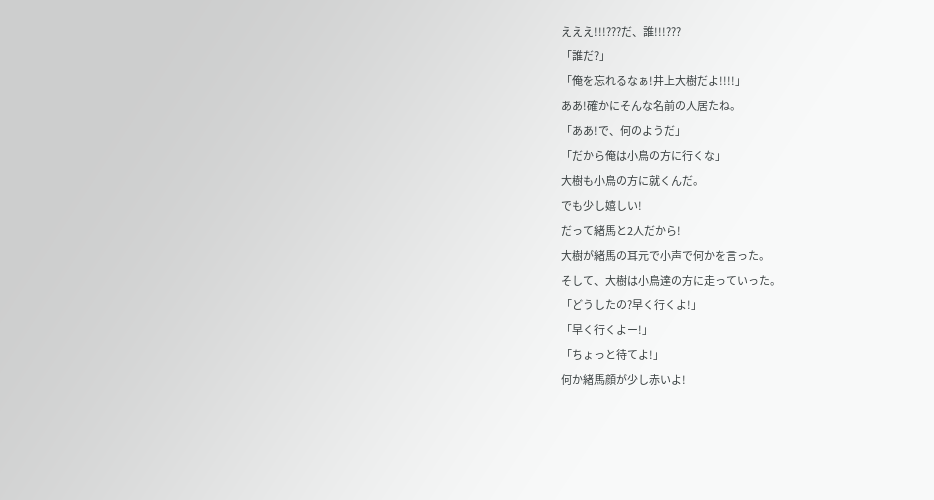えええ!!!???だ、誰!!!???
「誰だ?」
「俺を忘れるなぁ!井上大樹だよ!!!!」
ああ!確かにそんな名前の人居たね。
「ああ!で、何のようだ」
「だから俺は小鳥の方に行くな」
大樹も小鳥の方に就くんだ。
でも少し嬉しい!
だって緒馬と2人だから!
大樹が緒馬の耳元で小声で何かを言った。
そして、大樹は小鳥達の方に走っていった。
「どうしたの?早く行くよ!」
「早く行くよー!」
「ちょっと待てよ!」
何か緒馬顔が少し赤いよ!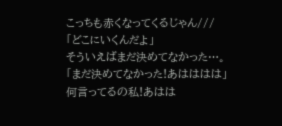こっちも赤くなってくるじゃん///
「どこにいくんだよ」
そういえばまだ決めてなかった…。
「まだ決めてなかった!あはははは」
何言ってるの私!あはは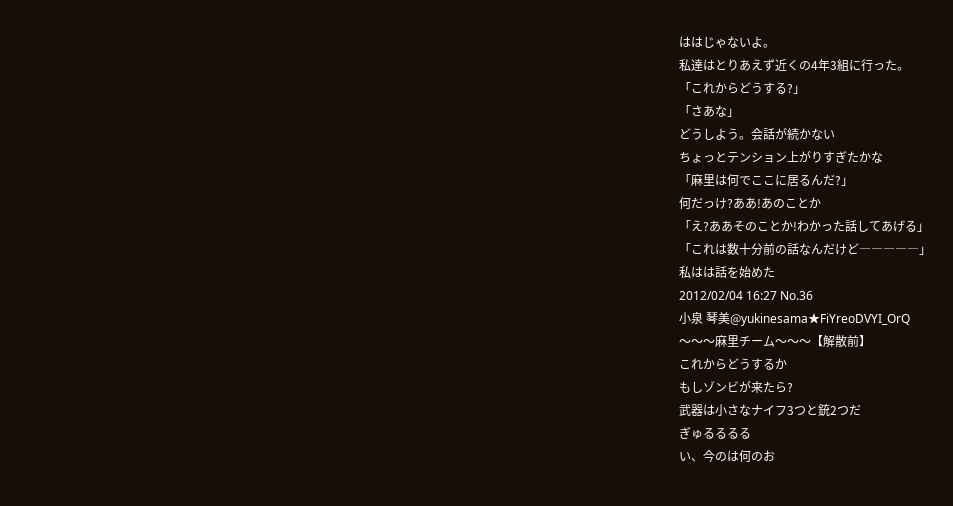ははじゃないよ。
私達はとりあえず近くの4年3組に行った。
「これからどうする?」
「さあな」
どうしよう。会話が続かない
ちょっとテンション上がりすぎたかな
「麻里は何でここに居るんだ?」
何だっけ?ああ!あのことか
「え?ああそのことか!わかった話してあげる」
「これは数十分前の話なんだけど―――――」
私はは話を始めた
2012/02/04 16:27 No.36
小泉 琴美@yukinesama★FiYreoDVYI_OrQ
〜〜〜麻里チーム〜〜〜【解散前】
これからどうするか
もしゾンビが来たら?
武器は小さなナイフ3つと銃2つだ
ぎゅるるるる
い、今のは何のお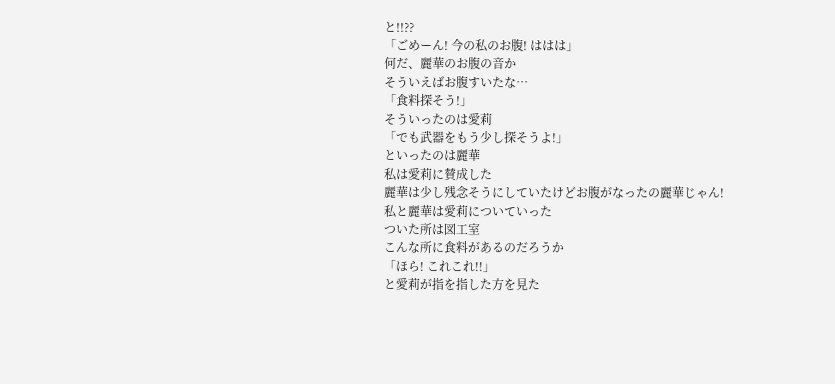と!!??
「ごめーん! 今の私のお腹! ははは」
何だ、麗華のお腹の音か
そういえばお腹すいたな…
「食料探そう!」
そういったのは愛莉
「でも武器をもう少し探そうよ!」
といったのは麗華
私は愛莉に賛成した
麗華は少し残念そうにしていたけどお腹がなったの麗華じゃん!
私と麗華は愛莉についていった
ついた所は図工室
こんな所に食料があるのだろうか
「ほら! これこれ!!」
と愛莉が指を指した方を見た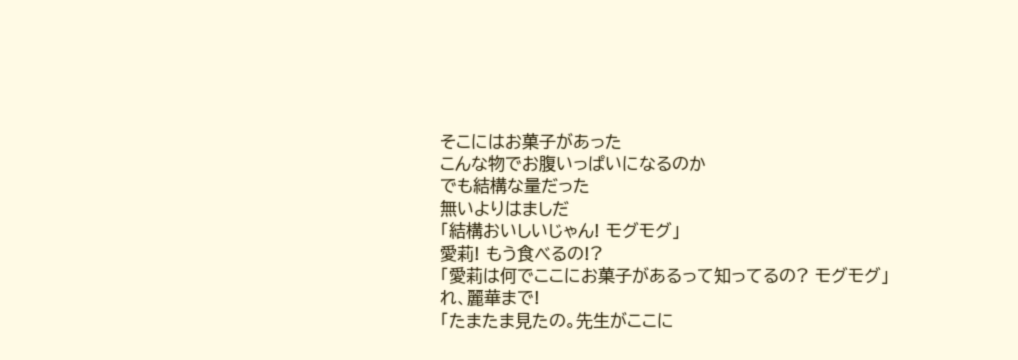そこにはお菓子があった
こんな物でお腹いっぱいになるのか
でも結構な量だった
無いよりはましだ
「結構おいしいじゃん! モグモグ」
愛莉! もう食べるの!?
「愛莉は何でここにお菓子があるって知ってるの? モグモグ」
れ、麗華まで!
「たまたま見たの。先生がここに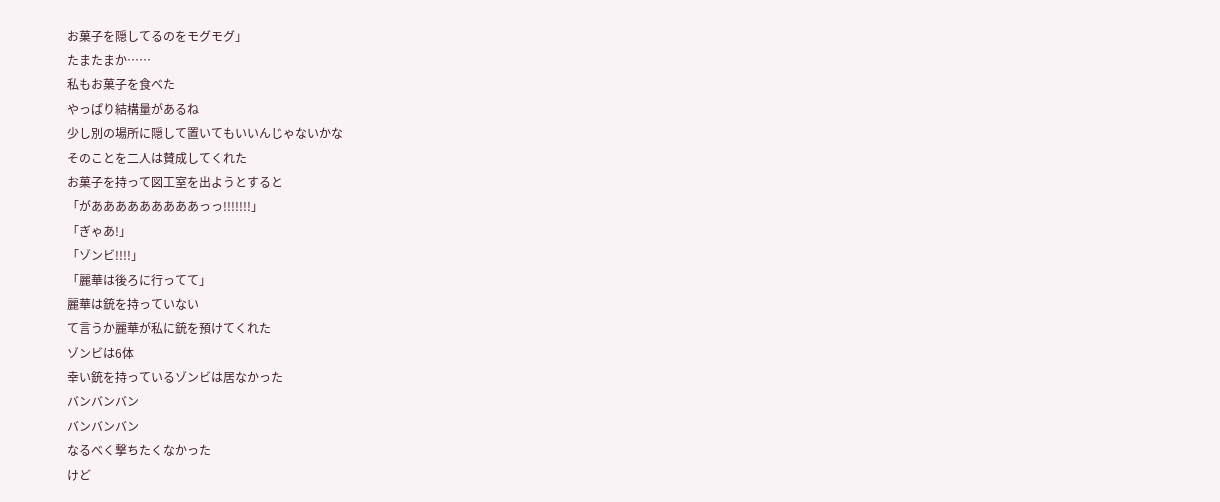お菓子を隠してるのをモグモグ」
たまたまか……
私もお菓子を食べた
やっぱり結構量があるね
少し別の場所に隠して置いてもいいんじゃないかな
そのことを二人は賛成してくれた
お菓子を持って図工室を出ようとすると
「があああああああああっっ!!!!!!!」
「ぎゃあ!」
「ゾンビ!!!!」
「麗華は後ろに行ってて」
麗華は銃を持っていない
て言うか麗華が私に銃を預けてくれた
ゾンビは6体
幸い銃を持っているゾンビは居なかった
バンバンバン
バンバンバン
なるべく撃ちたくなかった
けど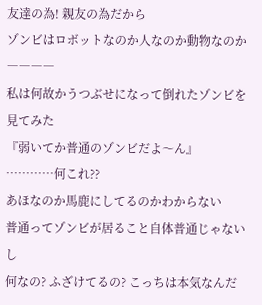友達の為! 親友の為だから
ゾンビはロボットなのか人なのか動物なのか――――
私は何故かうつぶせになって倒れたゾンビを見てみた
『弱いてか普通のゾンビだよ〜ん』
…………何これ??
あほなのか馬鹿にしてるのかわからない
普通ってゾンビが居ること自体普通じゃないし
何なの? ふざけてるの? こっちは本気なんだ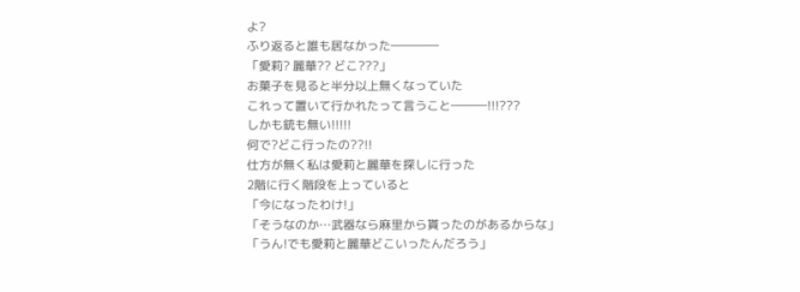よ?
ふり返ると誰も居なかった――――
「愛莉? 麗華?? どこ???」
お菓子を見ると半分以上無くなっていた
これって置いて行かれたって言うこと―――!!!???
しかも銃も無い!!!!!
何で?どこ行ったの??!!
仕方が無く私は愛莉と麗華を探しに行った
2階に行く階段を上っていると
「今になったわけ!」
「そうなのか…武器なら麻里から貰ったのがあるからな」
「うん!でも愛莉と麗華どこいったんだろう」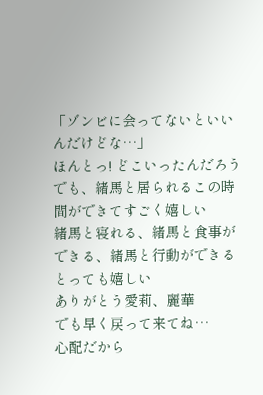「ゾンビに会ってないといいんだけどな…」
ほんとっ! どこいったんだろう
でも、緒馬と居られるこの時間ができてすごく嬉しい
緒馬と寝れる、緒馬と食事ができる、緒馬と行動ができる
とっても嬉しい
ありがとう愛莉、麗華
でも早く戻って来てね…
心配だから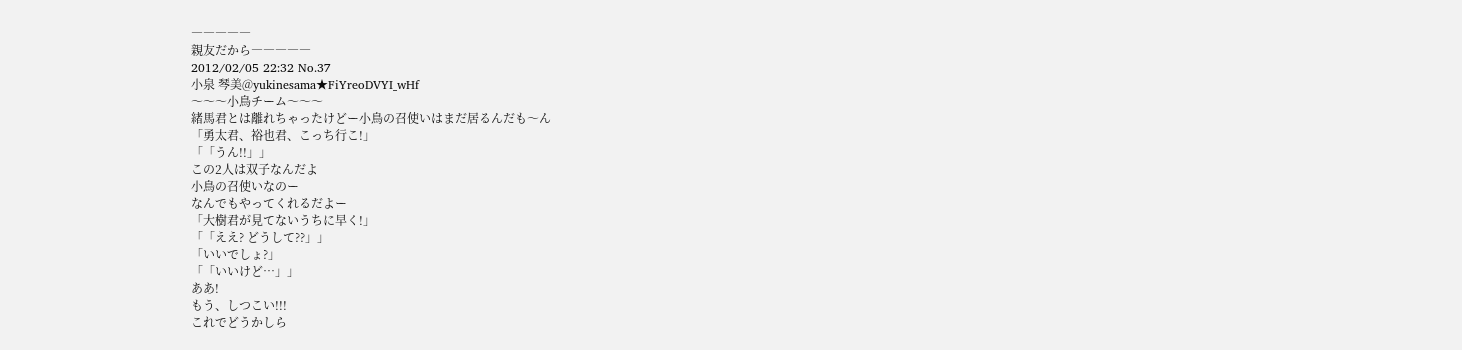―――――
親友だから―――――
2012/02/05 22:32 No.37
小泉 琴美@yukinesama★FiYreoDVYI_wHf
〜〜〜小鳥チーム〜〜〜
緒馬君とは離れちゃったけどー小鳥の召使いはまだ居るんだも〜ん
「勇太君、裕也君、こっち行こ!」
「「うん!!」」
この2人は双子なんだよ
小鳥の召使いなのー
なんでもやってくれるだよー
「大樹君が見てないうちに早く!」
「「ええ? どうして??」」
「いいでしょ?」
「「いいけど…」」
ああ!
もう、しつこい!!!
これでどうかしら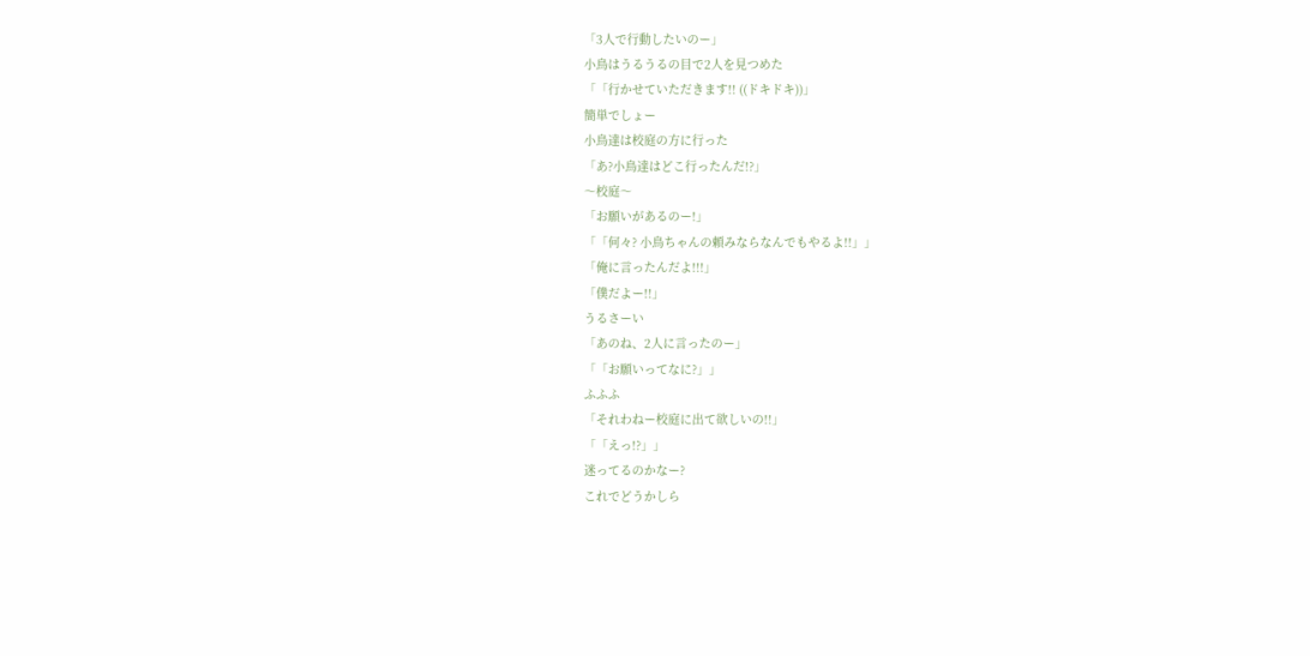「3人で行動したいのー」
小鳥はうるうるの目で2人を見つめた
「「行かせていただきます!! ((ドキドキ))」
簡単でしょー
小鳥達は校庭の方に行った
「あ?小鳥達はどこ行ったんだ!?」
〜校庭〜
「お願いがあるのー!」
「「何々? 小鳥ちゃんの頼みならなんでもやるよ!!」」
「俺に言ったんだよ!!!」
「僕だよー!!」
うるさーい
「あのね、2人に言ったのー」
「「お願いってなに?」」
ふふふ
「それわねー校庭に出て欲しいの!!」
「「えっ!?」」
迷ってるのかなー?
これでどうかしら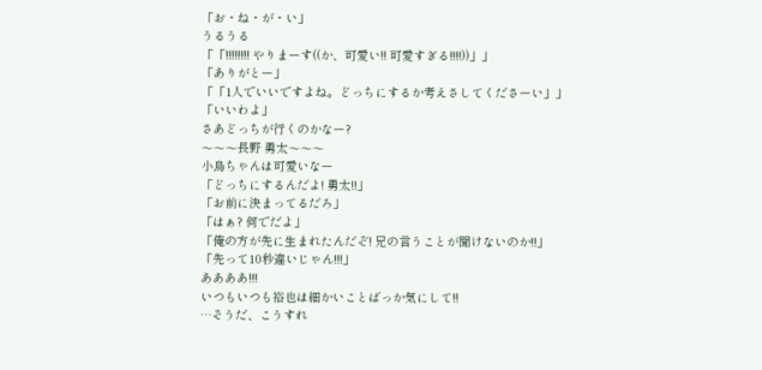「お・ね・が・い」
うるうる
「「!!!!!!!! やりまーす((か、可愛い!! 可愛すぎる!!!!))」」
「ありがとー」
「「1人でいいですよね。どっちにするか考えさしてくださーい」」
「いいわよ」
さあどっちが行くのかなー?
〜〜〜長野 勇太〜〜〜
小鳥ちゃんは可愛いなー
「どっちにするんだよ! 勇太!!」
「お前に決まってるだろ」
「はぁ? 何でだよ」
「俺の方が先に生まれたんだぞ! 兄の言うことが聞けないのか!!」
「先って10秒違いじゃん!!!」
ああああ!!!
いつもいつも裕也は細かいことばっか気にして!!
…そうだ、こうすれ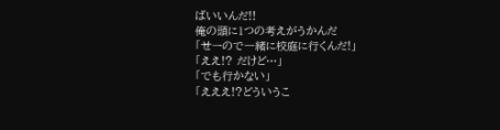ばいいんだ!!
俺の頭に1つの考えがうかんだ
「せーので一緒に校庭に行くんだ!」
「ええ!? だけど…」
「でも行かない」
「えええ!?どういうこ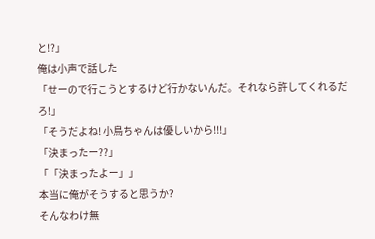と!?」
俺は小声で話した
「せーので行こうとするけど行かないんだ。それなら許してくれるだろ!」
「そうだよね! 小鳥ちゃんは優しいから!!!」
「決まったー??」
「「決まったよー」」
本当に俺がそうすると思うか?
そんなわけ無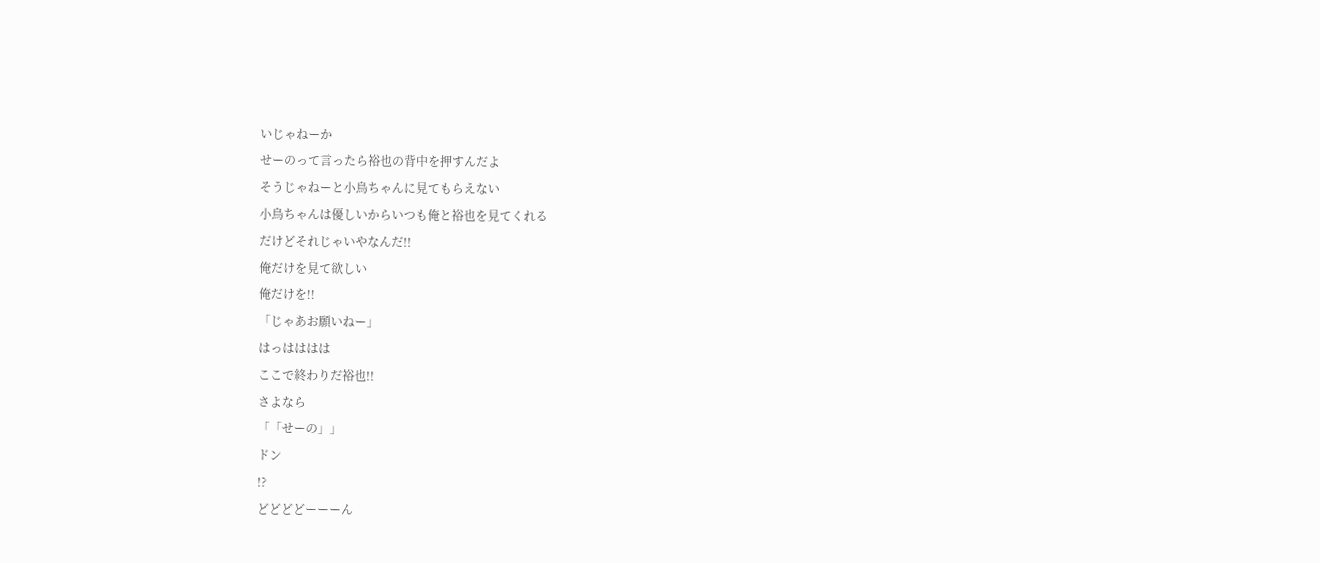いじゃねーか
せーのって言ったら裕也の背中を押すんだよ
そうじゃねーと小鳥ちゃんに見てもらえない
小鳥ちゃんは優しいからいつも俺と裕也を見てくれる
だけどそれじゃいやなんだ!!
俺だけを見て欲しい
俺だけを!!
「じゃあお願いねー」
はっはははは
ここで終わりだ裕也!!
さよなら
「「せーの」」
ドン
!?
どどどどーーーん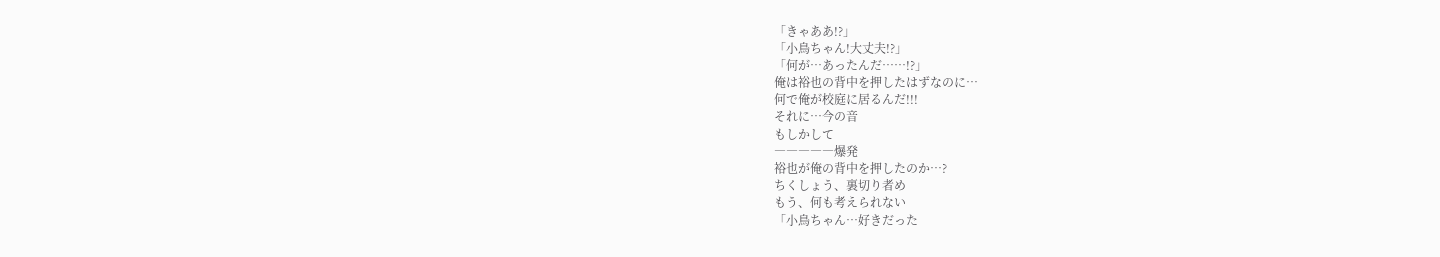「きゃああ!?」
「小鳥ちゃん!大丈夫!?」
「何が…あったんだ……!?」
俺は裕也の背中を押したはずなのに…
何で俺が校庭に居るんだ!!!
それに…今の音
もしかして
―――――爆発
裕也が俺の背中を押したのか…?
ちくしょう、裏切り者め
もう、何も考えられない
「小鳥ちゃん…好きだった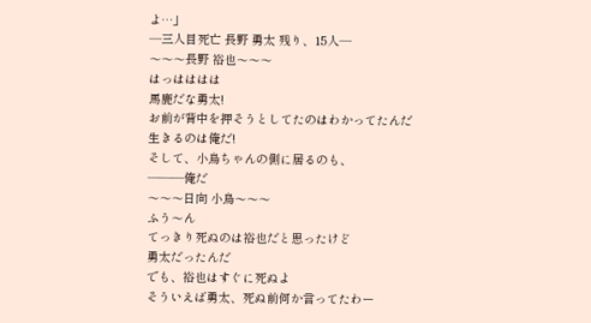よ…」
―三人目死亡 長野 勇太 残り、15人―
〜〜〜長野 裕也〜〜〜
はっはははは
馬鹿だな勇太!
お前が背中を押そうとしてたのはわかってたんだ
生きるのは俺だ!
そして、小鳥ちゃんの側に居るのも、
―――俺だ
〜〜〜日向 小鳥〜〜〜
ふう〜ん
てっきり死ぬのは裕也だと思ったけど
勇太だったんだ
でも、裕也はすぐに死ぬよ
そういえば勇太、死ぬ前何か言ってたわー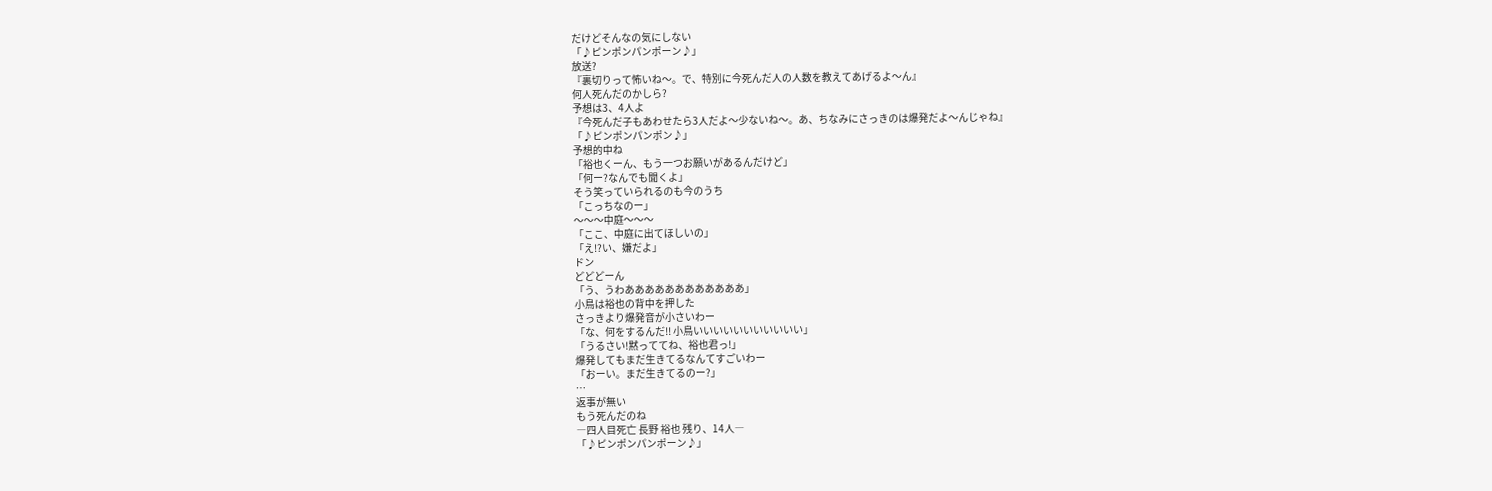だけどそんなの気にしない
「♪ピンポンパンポーン♪」
放送?
『裏切りって怖いね〜。で、特別に今死んだ人の人数を教えてあげるよ〜ん』
何人死んだのかしら?
予想は3、4人よ
『今死んだ子もあわせたら3人だよ〜少ないね〜。あ、ちなみにさっきのは爆発だよ〜んじゃね』
「♪ピンポンパンポン♪」
予想的中ね
「裕也くーん、もう一つお願いがあるんだけど」
「何ー?なんでも聞くよ」
そう笑っていられるのも今のうち
「こっちなのー」
〜〜〜中庭〜〜〜
「ここ、中庭に出てほしいの」
「え!?い、嫌だよ」
ドン
どどどーん
「う、うわああああああああああああ」
小鳥は裕也の背中を押した
さっきより爆発音が小さいわー
「な、何をするんだ!! 小鳥いいいいいいいいいいい」
「うるさい!黙っててね、裕也君っ!」
爆発してもまだ生きてるなんてすごいわー
「おーい。まだ生きてるのー?」
…
返事が無い
もう死んだのね
―四人目死亡 長野 裕也 残り、14人―
「♪ピンポンパンポーン♪」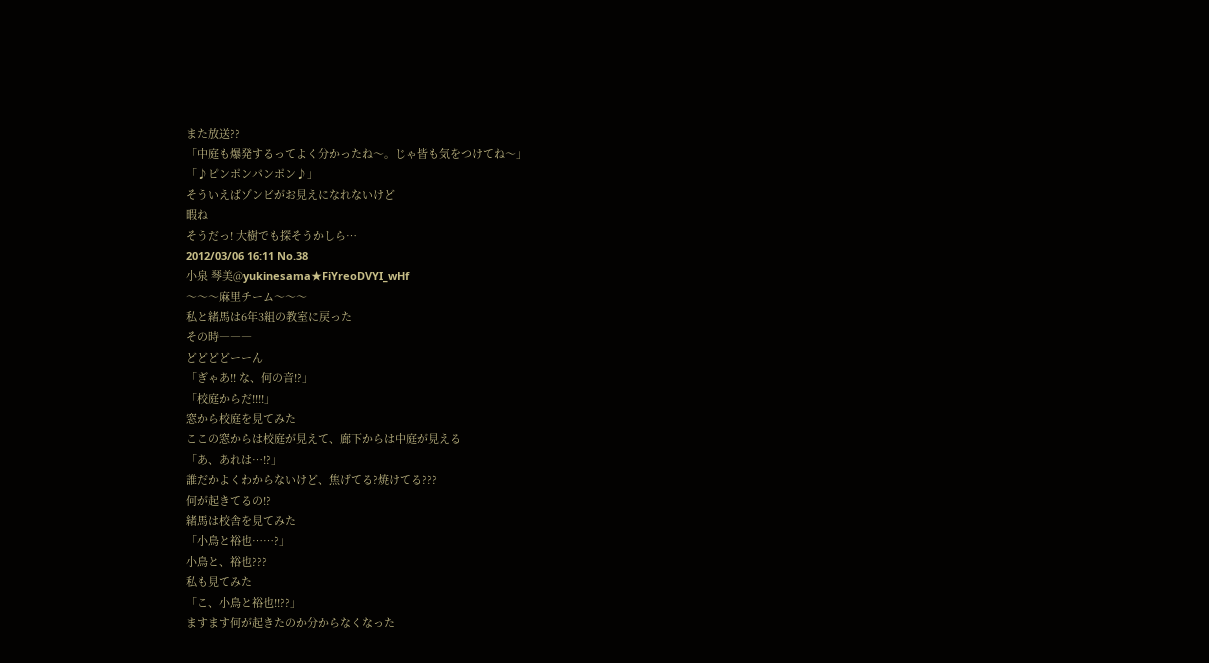また放送??
「中庭も爆発するってよく分かったね〜。じゃ皆も気をつけてね〜」
「♪ピンポンパンポン♪」
そういえばゾンビがお見えになれないけど
暇ね
そうだっ! 大樹でも探そうかしら…
2012/03/06 16:11 No.38
小泉 琴美@yukinesama★FiYreoDVYI_wHf
〜〜〜麻里チーム〜〜〜
私と緒馬は6年3組の教室に戻った
その時―――
どどどどーーん
「ぎゃあ!! な、何の音!?」
「校庭からだ!!!!」
窓から校庭を見てみた
ここの窓からは校庭が見えて、廊下からは中庭が見える
「あ、あれは…!?」
誰だかよくわからないけど、焦げてる?焼けてる???
何が起きてるの!?
緒馬は校舎を見てみた
「小鳥と裕也……?」
小鳥と、裕也???
私も見てみた
「こ、小鳥と裕也!!??」
ますます何が起きたのか分からなくなった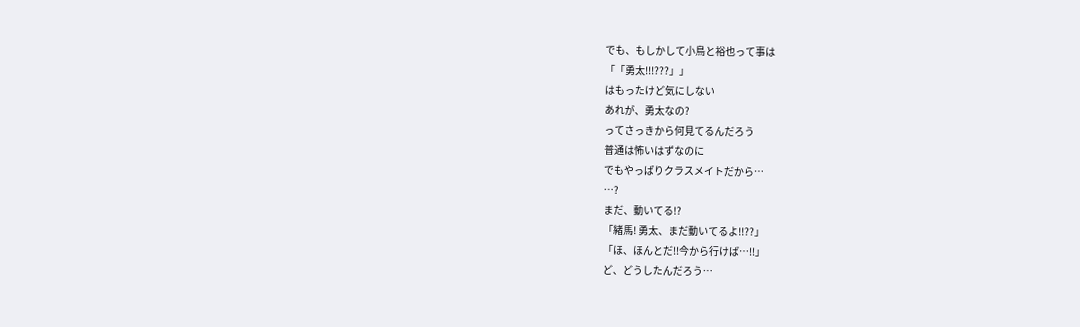でも、もしかして小鳥と裕也って事は
「「勇太!!!???」」
はもったけど気にしない
あれが、勇太なの?
ってさっきから何見てるんだろう
普通は怖いはずなのに
でもやっぱりクラスメイトだから…
…?
まだ、動いてる!?
「緒馬! 勇太、まだ動いてるよ!!??」
「ほ、ほんとだ!!今から行けば…!!」
ど、どうしたんだろう…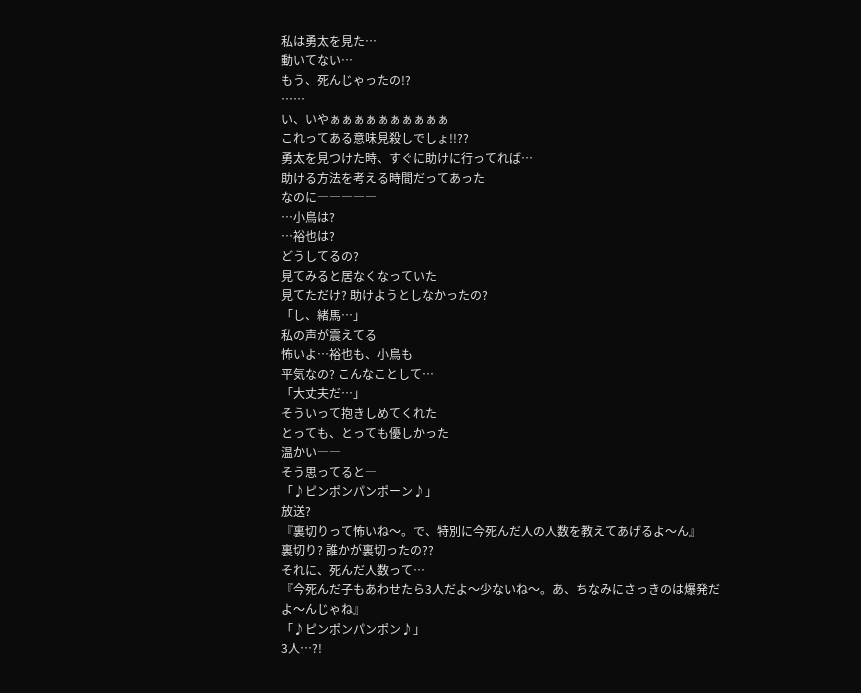私は勇太を見た…
動いてない…
もう、死んじゃったの!?
……
い、いやぁぁぁぁぁぁぁぁぁぁ
これってある意味見殺しでしょ!!??
勇太を見つけた時、すぐに助けに行ってれば…
助ける方法を考える時間だってあった
なのに―――――
…小鳥は?
…裕也は?
どうしてるの?
見てみると居なくなっていた
見てただけ? 助けようとしなかったの?
「し、緒馬…」
私の声が震えてる
怖いよ…裕也も、小鳥も
平気なの? こんなことして…
「大丈夫だ…」
そういって抱きしめてくれた
とっても、とっても優しかった
温かい――
そう思ってると―
「♪ピンポンパンポーン♪」
放送?
『裏切りって怖いね〜。で、特別に今死んだ人の人数を教えてあげるよ〜ん』
裏切り? 誰かが裏切ったの??
それに、死んだ人数って…
『今死んだ子もあわせたら3人だよ〜少ないね〜。あ、ちなみにさっきのは爆発だよ〜んじゃね』
「♪ピンポンパンポン♪」
3人…?!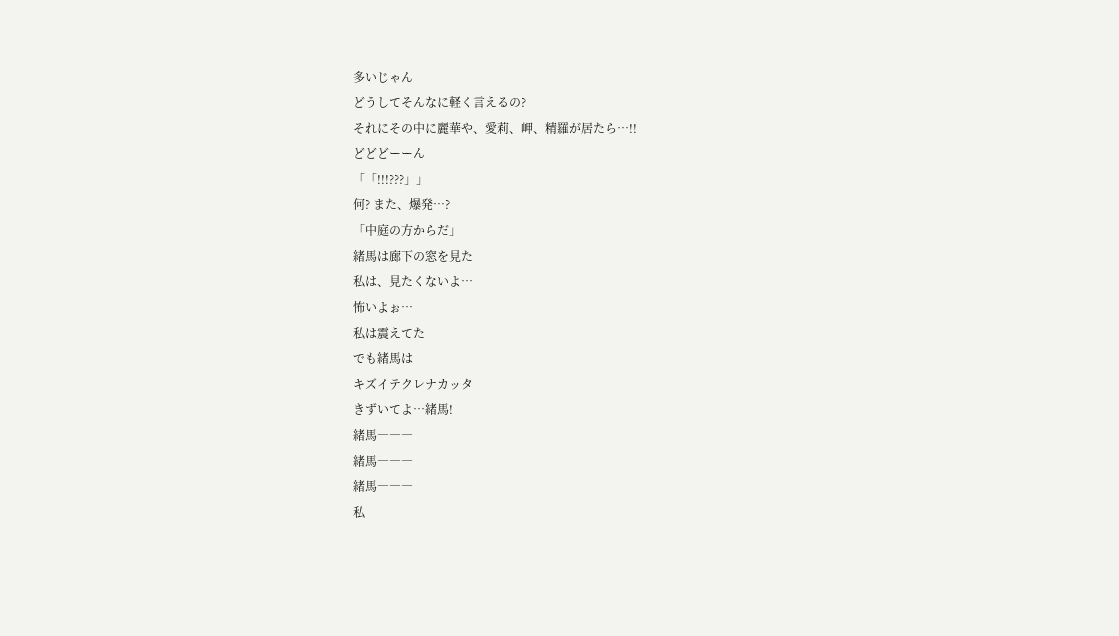多いじゃん
どうしてそんなに軽く言えるの?
それにその中に麗華や、愛莉、岬、精羅が居たら…!!
どどどーーん
「「!!!???」」
何? また、爆発…?
「中庭の方からだ」
緒馬は廊下の窓を見た
私は、見たくないよ…
怖いよぉ…
私は震えてた
でも緒馬は
キズイテクレナカッタ
きずいてよ…緒馬!
緒馬―――
緒馬―――
緒馬―――
私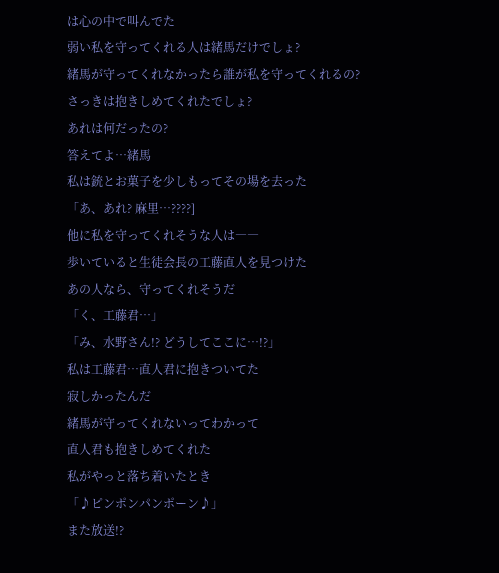は心の中で叫んでた
弱い私を守ってくれる人は緒馬だけでしょ?
緒馬が守ってくれなかったら誰が私を守ってくれるの?
さっきは抱きしめてくれたでしょ?
あれは何だったの?
答えてよ…緒馬
私は銃とお菓子を少しもってその場を去った
「あ、あれ? 麻里…????]
他に私を守ってくれそうな人は――
歩いていると生徒会長の工藤直人を見つけた
あの人なら、守ってくれそうだ
「く、工藤君…」
「み、水野さん!? どうしてここに…!?」
私は工藤君…直人君に抱きついてた
寂しかったんだ
緒馬が守ってくれないってわかって
直人君も抱きしめてくれた
私がやっと落ち着いたとき
「♪ピンポンパンポーン♪」
また放送!?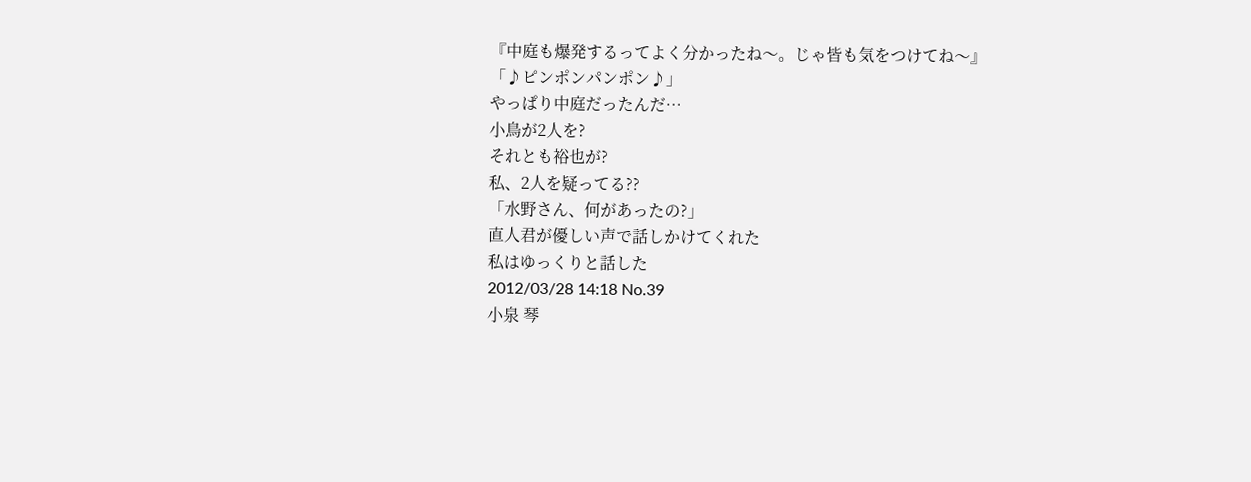『中庭も爆発するってよく分かったね〜。じゃ皆も気をつけてね〜』
「♪ピンポンパンポン♪」
やっぱり中庭だったんだ…
小鳥が2人を?
それとも裕也が?
私、2人を疑ってる??
「水野さん、何があったの?」
直人君が優しい声で話しかけてくれた
私はゆっくりと話した
2012/03/28 14:18 No.39
小泉 琴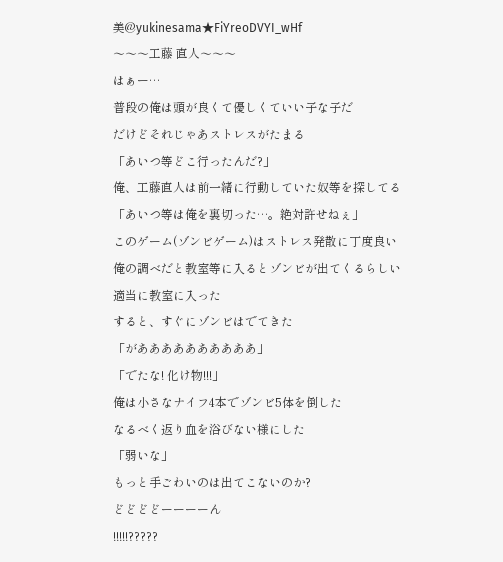美@yukinesama★FiYreoDVYI_wHf
〜〜〜工藤 直人〜〜〜
はぁー…
普段の俺は頭が良くて優しくていい子な子だ
だけどそれじゃあストレスがたまる
「あいつ等どこ行ったんだ?」
俺、工藤直人は前一緒に行動していた奴等を探してる
「あいつ等は俺を裏切った…。絶対許せねぇ」
このゲーム(ゾンビゲーム)はストレス発散に丁度良い
俺の調べだと教室等に入るとゾンビが出てくるらしい
適当に教室に入った
すると、すぐにゾンビはでてきた
「がああああああああああ」
「でたな! 化け物!!!」
俺は小さなナイフ4本でゾンビ5体を倒した
なるべく返り血を浴びない様にした
「弱いな」
もっと手ごわいのは出てこないのか?
どどどどーーーーん
!!!!!?????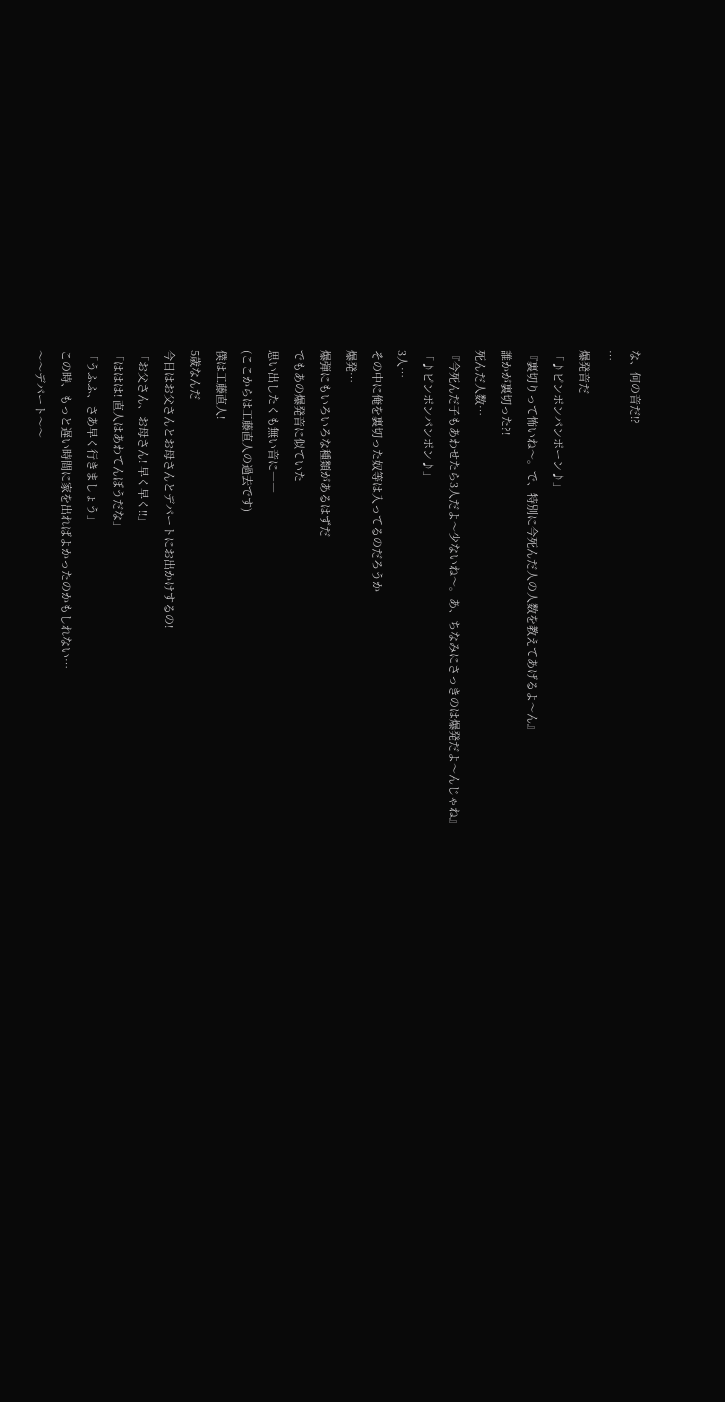な、何の音だ!?
…
爆発音だ
「♪ピンポンパンポーン♪」
『裏切りって怖いね〜。で、特別に今死んだ人の人数を教えてあげるよ〜ん』
誰かが裏切った?!
死んだ人数…
『今死んだ子もあわせたら3人だよ〜少ないね〜。あ、ちなみにさっきのは爆発だよ〜んじゃね』
「♪ピンポンパンポン♪」
3人…
その中に俺を裏切った奴等は入ってるのだろうか
爆発…
爆弾にもいろいろな種類があるはずだ
でもあの爆発音に似ていた
思い出したくも無い音に――
(ここからは工藤直人の過去です)
僕は工藤直人!
5歳なんだ
今日はお父さんとお母さんとデパートにお出かけするの!
「お父さん、お母さん! 早く早く!!」
「ははは! 直人はあわてんぼうだな」
「うふふ、さあ早く行きましょう」
この時、もっと遅い時間に家を出ればよかったのかもしれない…
〜〜デパート〜〜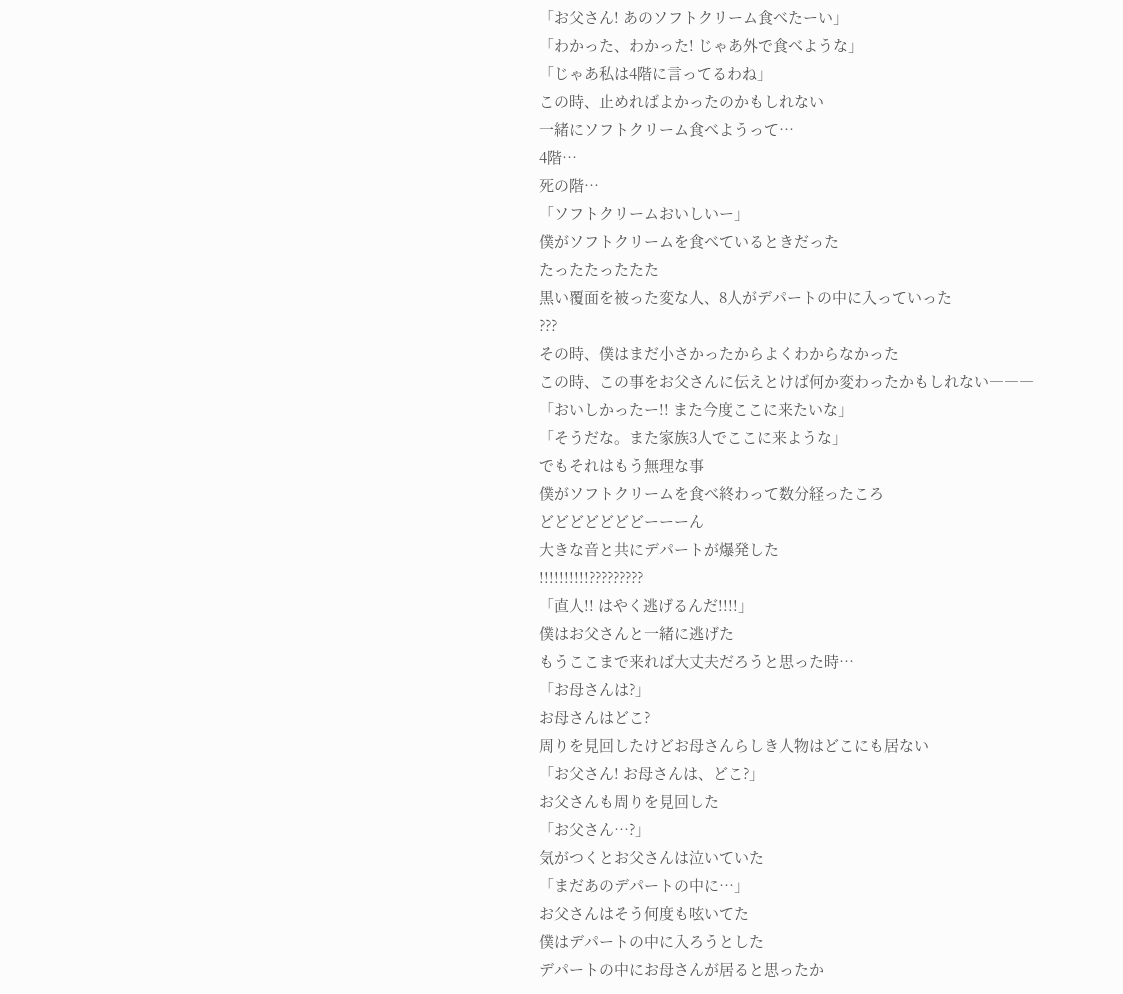「お父さん! あのソフトクリーム食べたーい」
「わかった、わかった! じゃあ外で食べような」
「じゃあ私は4階に言ってるわね」
この時、止めればよかったのかもしれない
一緒にソフトクリーム食べようって…
4階…
死の階…
「ソフトクリームおいしいー」
僕がソフトクリームを食べているときだった
たったたったたた
黒い覆面を被った変な人、8人がデパートの中に入っていった
???
その時、僕はまだ小さかったからよくわからなかった
この時、この事をお父さんに伝えとけば何か変わったかもしれない―――
「おいしかったー!! また今度ここに来たいな」
「そうだな。また家族3人でここに来ような」
でもそれはもう無理な事
僕がソフトクリームを食べ終わって数分経ったころ
どどどどどどどーーーん
大きな音と共にデパートが爆発した
!!!!!!!!!!?????????
「直人!! はやく逃げるんだ!!!!」
僕はお父さんと一緒に逃げた
もうここまで来れば大丈夫だろうと思った時…
「お母さんは?」
お母さんはどこ?
周りを見回したけどお母さんらしき人物はどこにも居ない
「お父さん! お母さんは、どこ?」
お父さんも周りを見回した
「お父さん…?」
気がつくとお父さんは泣いていた
「まだあのデパートの中に…」
お父さんはそう何度も呟いてた
僕はデパートの中に入ろうとした
デパートの中にお母さんが居ると思ったか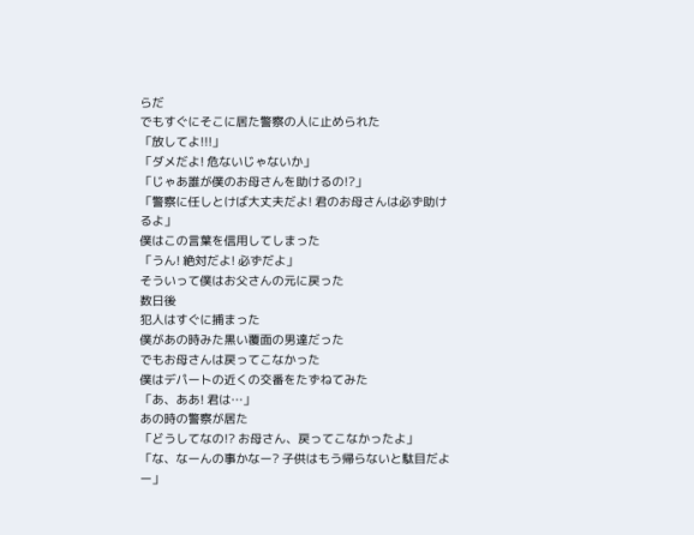らだ
でもすぐにそこに居た警察の人に止められた
「放してよ!!!」
「ダメだよ! 危ないじゃないか」
「じゃあ誰が僕のお母さんを助けるの!?」
「警察に任しとけば大丈夫だよ! 君のお母さんは必ず助けるよ」
僕はこの言葉を信用してしまった
「うん! 絶対だよ! 必ずだよ」
そういって僕はお父さんの元に戻った
数日後
犯人はすぐに捕まった
僕があの時みた黒い覆面の男達だった
でもお母さんは戻ってこなかった
僕はデパートの近くの交番をたずねてみた
「あ、ああ! 君は…」
あの時の警察が居た
「どうしてなの!? お母さん、戻ってこなかったよ」
「な、なーんの事かなー? 子供はもう帰らないと駄目だよー」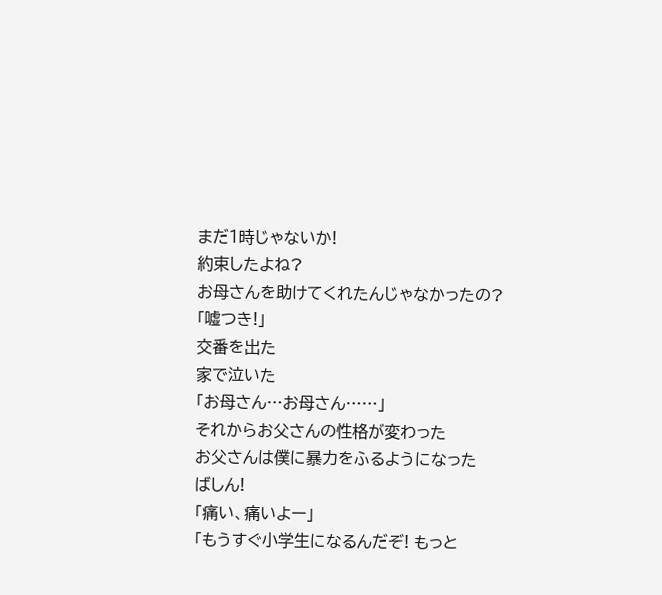まだ1時じゃないか!
約束したよね?
お母さんを助けてくれたんじゃなかったの?
「嘘つき!」
交番を出た
家で泣いた
「お母さん…お母さん……」
それからお父さんの性格が変わった
お父さんは僕に暴力をふるようになった
ばしん!
「痛い、痛いよー」
「もうすぐ小学生になるんだぞ! もっと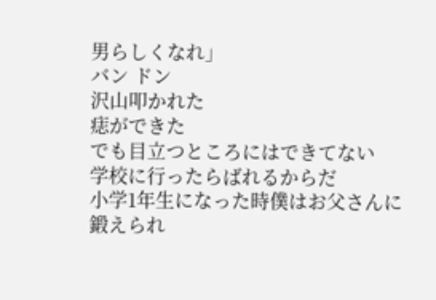男らしくなれ」
バン ドン
沢山叩かれた
痣ができた
でも目立つところにはできてない
学校に行ったらばれるからだ
小学1年生になった時僕はお父さんに鍛えられ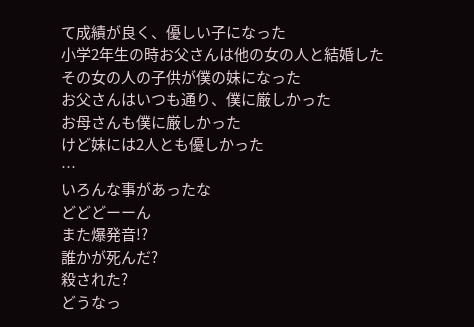て成績が良く、優しい子になった
小学2年生の時お父さんは他の女の人と結婚した
その女の人の子供が僕の妹になった
お父さんはいつも通り、僕に厳しかった
お母さんも僕に厳しかった
けど妹には2人とも優しかった
…
いろんな事があったな
どどどーーん
また爆発音!?
誰かが死んだ?
殺された?
どうなっ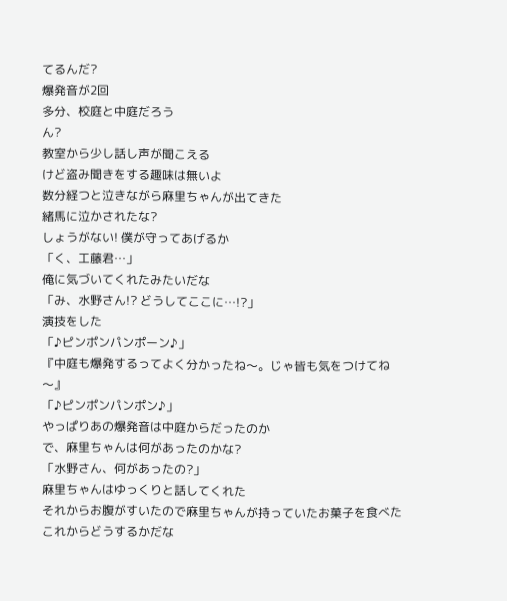てるんだ?
爆発音が2回
多分、校庭と中庭だろう
ん?
教室から少し話し声が聞こえる
けど盗み聞きをする趣味は無いよ
数分経つと泣きながら麻里ちゃんが出てきた
緒馬に泣かされたな?
しょうがない! 僕が守ってあげるか
「く、工藤君…」
俺に気づいてくれたみたいだな
「み、水野さん!? どうしてここに…!?」
演技をした
「♪ピンポンパンポーン♪」
『中庭も爆発するってよく分かったね〜。じゃ皆も気をつけてね〜』
「♪ピンポンパンポン♪」
やっぱりあの爆発音は中庭からだったのか
で、麻里ちゃんは何があったのかな?
「水野さん、何があったの?」
麻里ちゃんはゆっくりと話してくれた
それからお腹がすいたので麻里ちゃんが持っていたお菓子を食べた
これからどうするかだな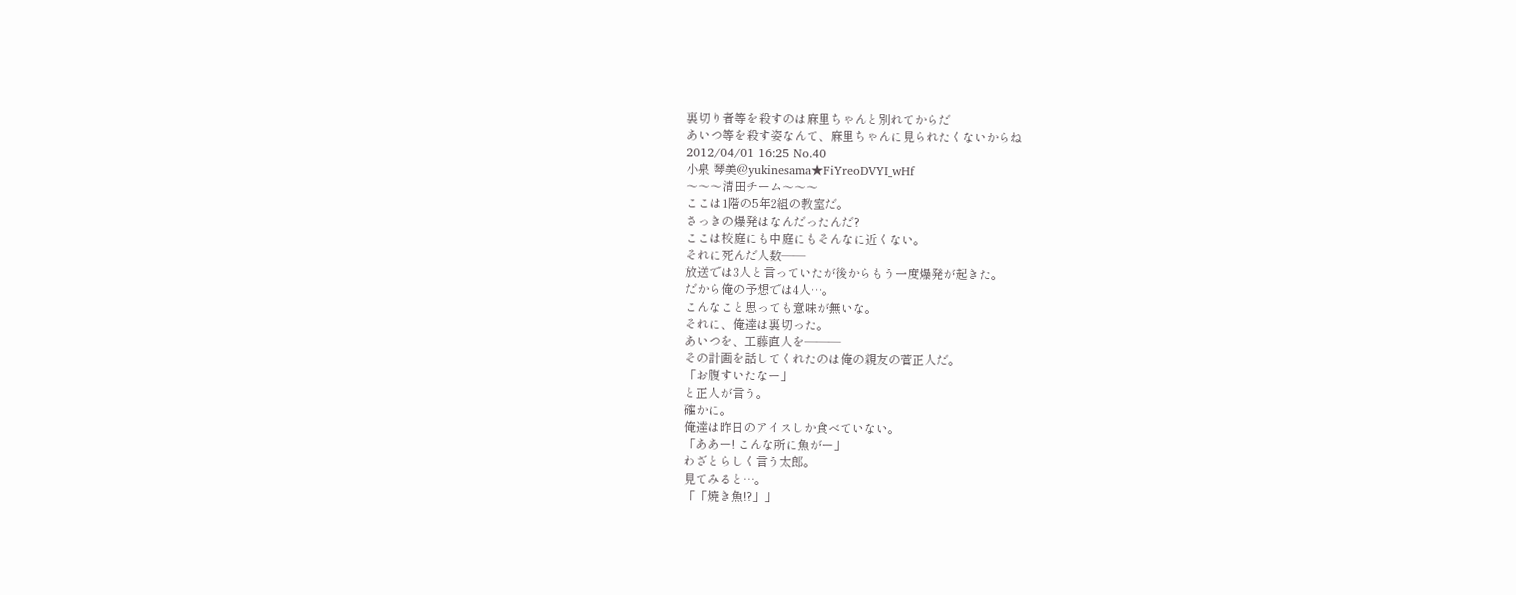裏切り者等を殺すのは麻里ちゃんと別れてからだ
あいつ等を殺す姿なんて、麻里ちゃんに見られたくないからね
2012/04/01 16:25 No.40
小泉 琴美@yukinesama★FiYreoDVYI_wHf
〜〜〜清田チーム〜〜〜
ここは1階の5年2組の教室だ。
さっきの爆発はなんだったんだ?
ここは校庭にも中庭にもそんなに近くない。
それに死んだ人数――
放送では3人と言っていたが後からもう一度爆発が起きた。
だから俺の予想では4人…。
こんなこと思っても意味が無いな。
それに、俺達は裏切った。
あいつを、工藤直人を―――
その計画を話してくれたのは俺の親友の菅正人だ。
「お腹すいたなー」
と正人が言う。
確かに。
俺達は昨日のアイスしか食べていない。
「ああー! こんな所に魚がー」
わざとらしく言う太郎。
見てみると…。
「「焼き魚!?」」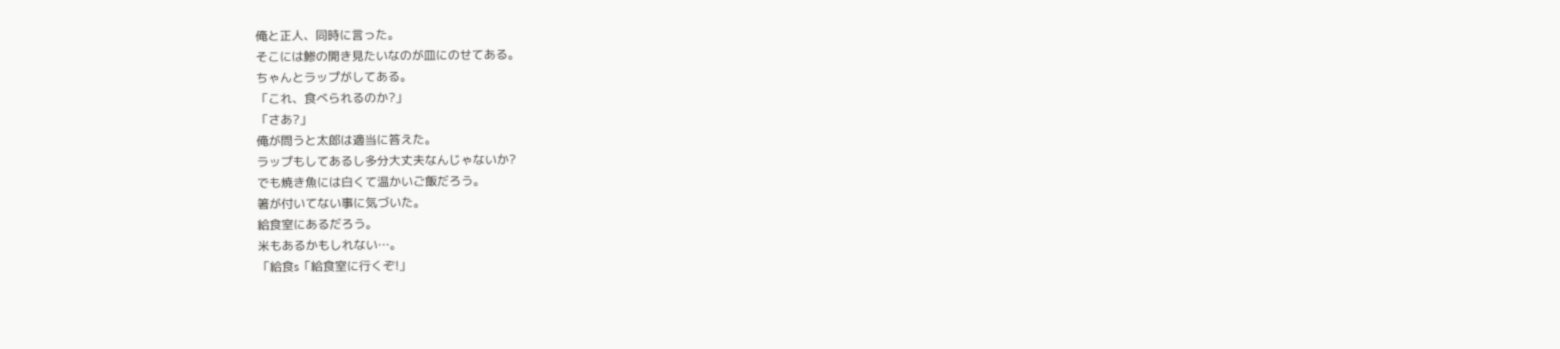俺と正人、同時に言った。
そこには鯵の開き見たいなのが皿にのせてある。
ちゃんとラップがしてある。
「これ、食べられるのか?」
「さあ?」
俺が問うと太郎は適当に答えた。
ラップもしてあるし多分大丈夫なんじゃないか?
でも焼き魚には白くて温かいご飯だろう。
箸が付いてない事に気づいた。
給食室にあるだろう。
米もあるかもしれない…。
「給食s「給食室に行くぞ!」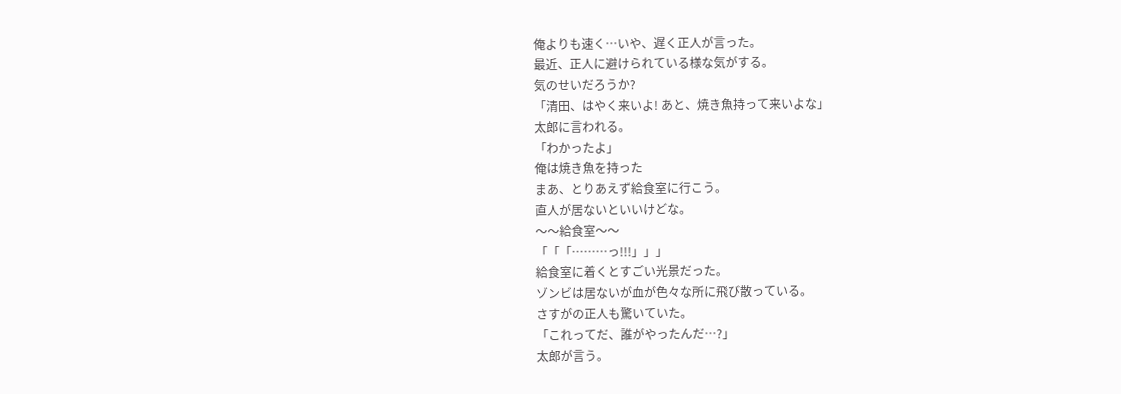俺よりも速く…いや、遅く正人が言った。
最近、正人に避けられている様な気がする。
気のせいだろうか?
「清田、はやく来いよ! あと、焼き魚持って来いよな」
太郎に言われる。
「わかったよ」
俺は焼き魚を持った
まあ、とりあえず給食室に行こう。
直人が居ないといいけどな。
〜〜給食室〜〜
「「「………っ!!!」」」
給食室に着くとすごい光景だった。
ゾンビは居ないが血が色々な所に飛び散っている。
さすがの正人も驚いていた。
「これってだ、誰がやったんだ…?」
太郎が言う。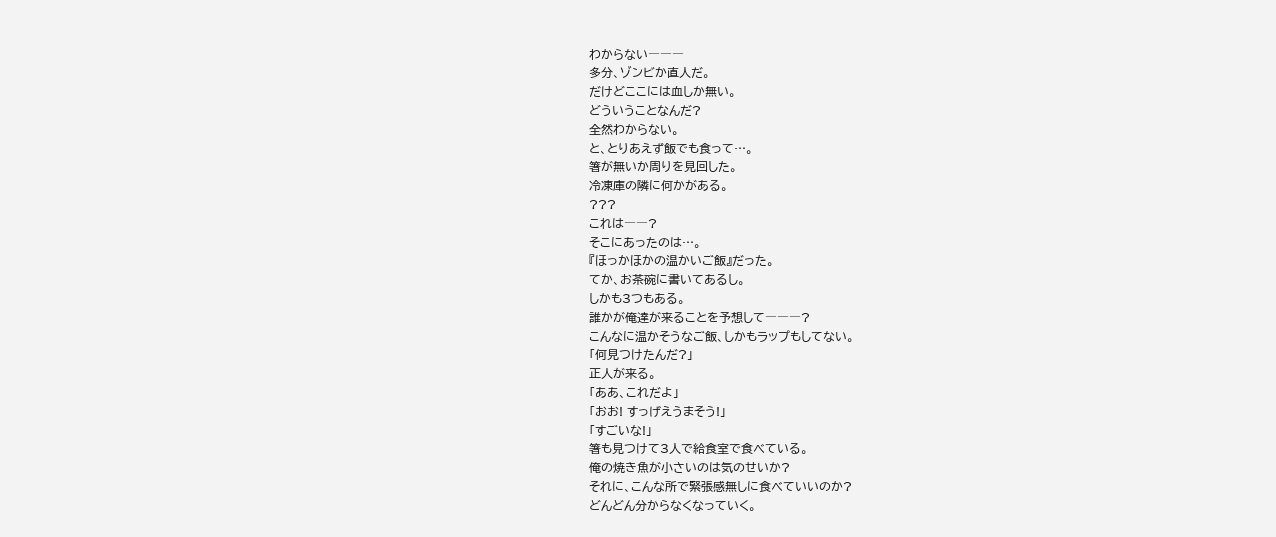わからない―――
多分、ゾンビか直人だ。
だけどここには血しか無い。
どういうことなんだ?
全然わからない。
と、とりあえず飯でも食って…。
箸が無いか周りを見回した。
冷凍庫の隣に何かがある。
???
これは――?
そこにあったのは…。
『ほっかほかの温かいご飯』だった。
てか、お茶碗に書いてあるし。
しかも3つもある。
誰かが俺達が来ることを予想して―――?
こんなに温かそうなご飯、しかもラップもしてない。
「何見つけたんだ?」
正人が来る。
「ああ、これだよ」
「おお! すっげえうまそう!」
「すごいな!」
箸も見つけて3人で給食室で食べている。
俺の焼き魚が小さいのは気のせいか?
それに、こんな所で緊張感無しに食べていいのか?
どんどん分からなくなっていく。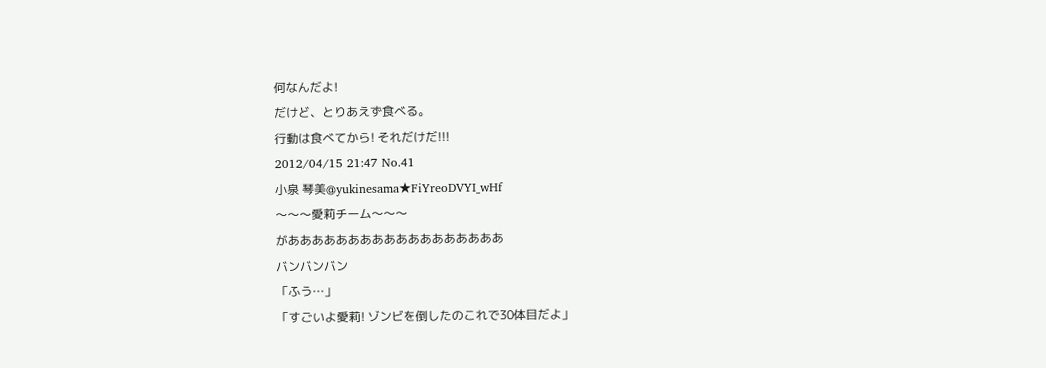何なんだよ!
だけど、とりあえず食べる。
行動は食べてから! それだけだ!!!
2012/04/15 21:47 No.41
小泉 琴美@yukinesama★FiYreoDVYI_wHf
〜〜〜愛莉チーム〜〜〜
がああああああああああああああああああ
バンバンバン
「ふう…」
「すごいよ愛莉! ゾンビを倒したのこれで30体目だよ」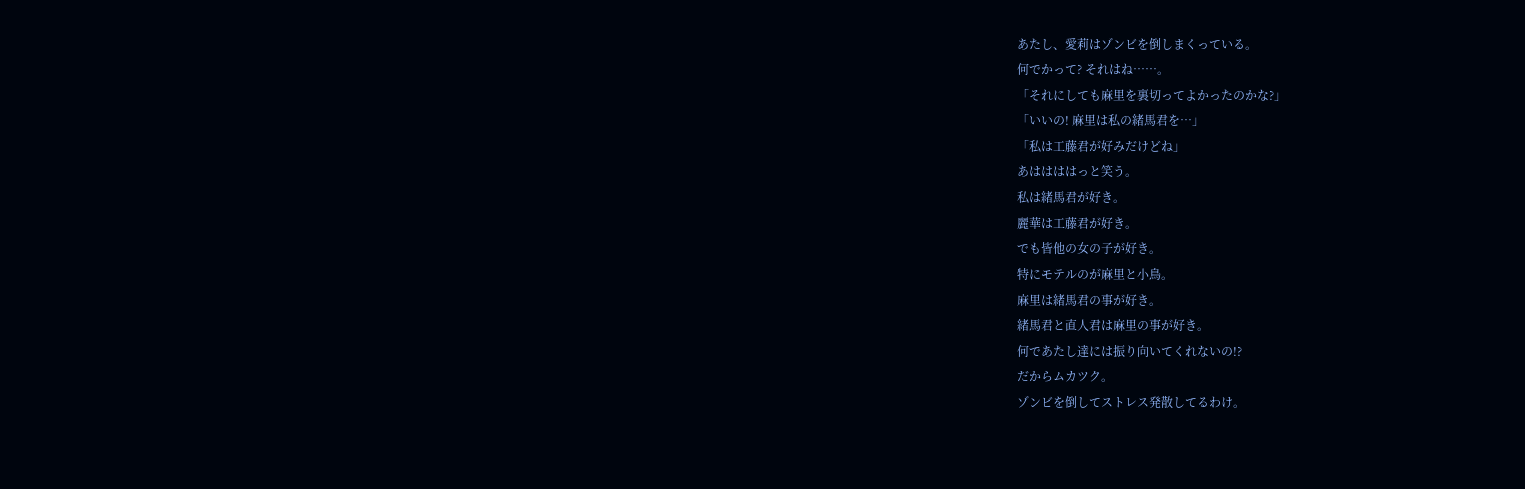あたし、愛莉はゾンビを倒しまくっている。
何でかって? それはね……。
「それにしても麻里を裏切ってよかったのかな?」
「いいの! 麻里は私の緒馬君を…」
「私は工藤君が好みだけどね」
あははははっと笑う。
私は緒馬君が好き。
麗華は工藤君が好き。
でも皆他の女の子が好き。
特にモテルのが麻里と小鳥。
麻里は緒馬君の事が好き。
緒馬君と直人君は麻里の事が好き。
何であたし達には振り向いてくれないの!?
だからムカツク。
ゾンビを倒してストレス発散してるわけ。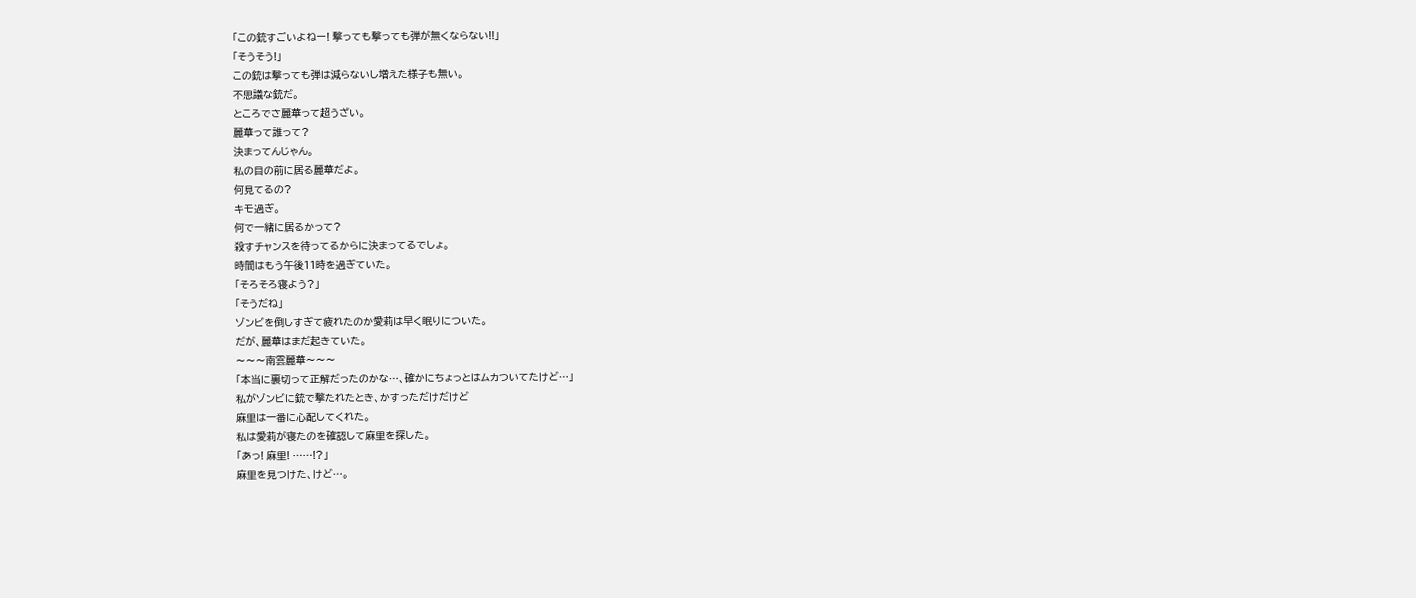「この銃すごいよねー! 撃っても撃っても弾が無くならない!!」
「そうそう!」
この銃は撃っても弾は減らないし増えた様子も無い。
不思議な銃だ。
ところでさ麗華って超うざい。
麗華って誰って?
決まってんじゃん。
私の目の前に居る麗華だよ。
何見てるの?
キモ過ぎ。
何で一緒に居るかって?
殺すチャンスを待ってるからに決まってるでしょ。
時間はもう午後11時を過ぎていた。
「そろそろ寝よう?」
「そうだね」
ゾンビを倒しすぎて疲れたのか愛莉は早く眠りについた。
だが、麗華はまだ起きていた。
〜〜〜南雲麗華〜〜〜
「本当に裏切って正解だったのかな…、確かにちょっとはムカついてたけど…」
私がゾンビに銃で撃たれたとき、かすっただけだけど
麻里は一番に心配してくれた。
私は愛莉が寝たのを確認して麻里を探した。
「あっ! 麻里! ……!?」
麻里を見つけた、けど…。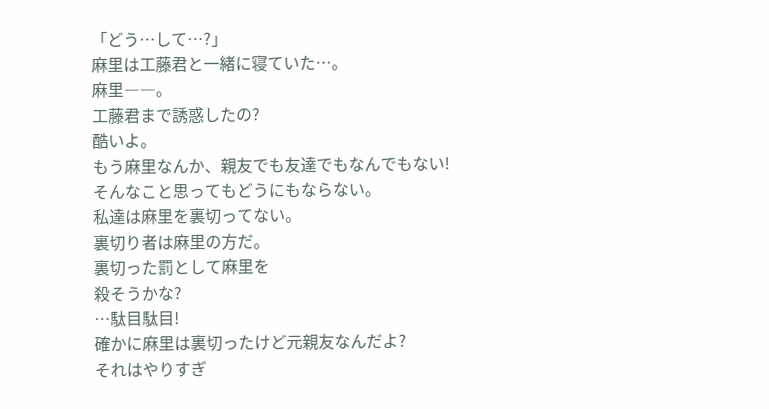「どう…して…?」
麻里は工藤君と一緒に寝ていた…。
麻里――。
工藤君まで誘惑したの?
酷いよ。
もう麻里なんか、親友でも友達でもなんでもない!
そんなこと思ってもどうにもならない。
私達は麻里を裏切ってない。
裏切り者は麻里の方だ。
裏切った罰として麻里を
殺そうかな?
…駄目駄目!
確かに麻里は裏切ったけど元親友なんだよ?
それはやりすぎ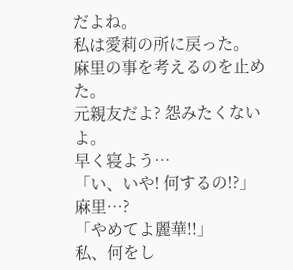だよね。
私は愛莉の所に戻った。
麻里の事を考えるのを止めた。
元親友だよ? 怨みたくないよ。
早く寝よう…
「い、いや! 何するの!?」
麻里…?
「やめてよ麗華!!」
私、何をし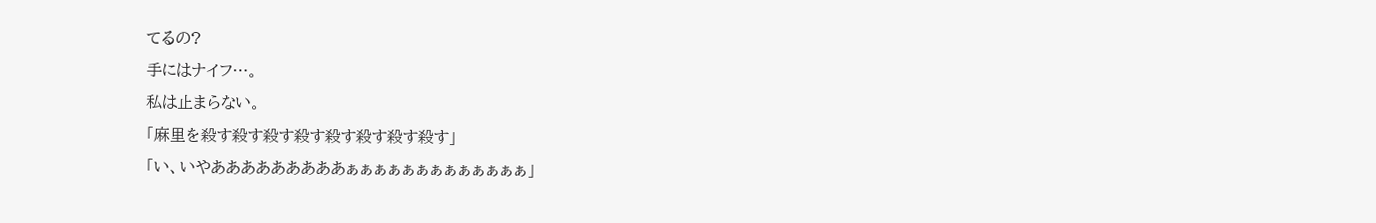てるの?
手にはナイフ…。
私は止まらない。
「麻里を殺す殺す殺す殺す殺す殺す殺す殺す」
「い、いやあああああああああぁぁぁぁぁぁぁぁぁぁぁぁぁ」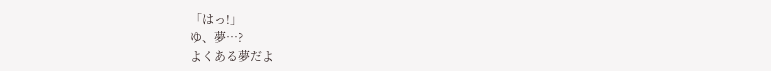「はっ!」
ゆ、夢…?
よくある夢だよ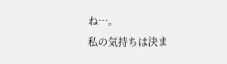ね…。
私の気持ちは決ま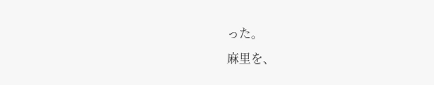った。
麻里を、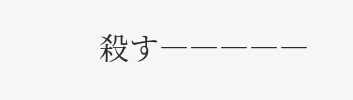殺す―――――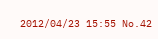2012/04/23 15:55 No.42